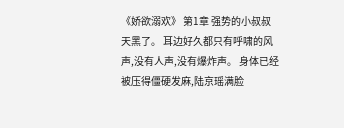《娇欲溺欢》 第1章 强势的小叔叔 天黑了。 耳边好久都只有呼啸的风声,没有人声,没有爆炸声。 身体已经被压得僵硬发麻,陆京瑶满脸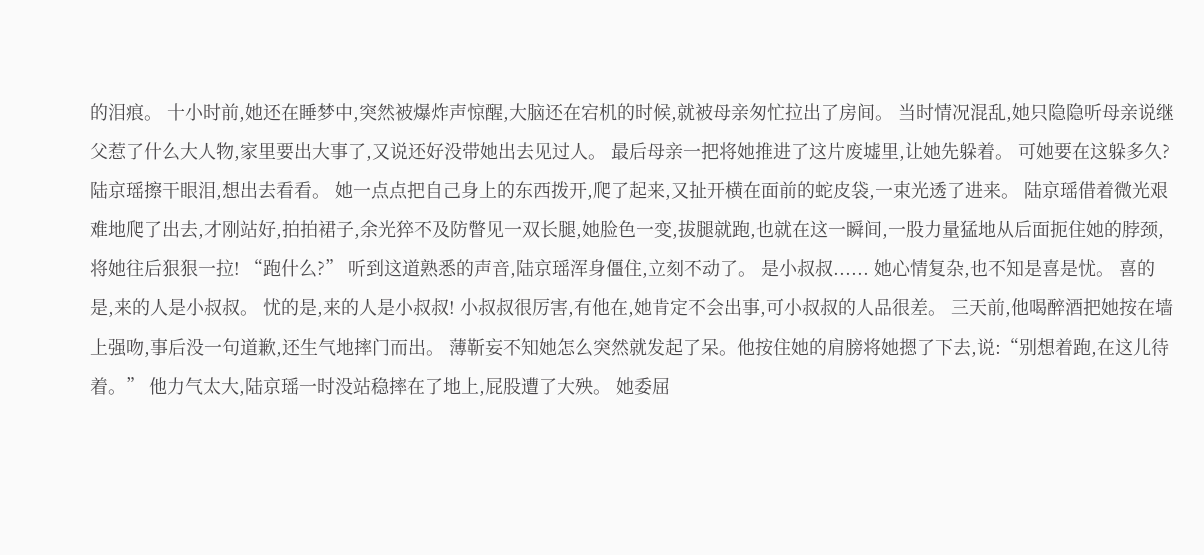的泪痕。 十小时前,她还在睡梦中,突然被爆炸声惊醒,大脑还在宕机的时候,就被母亲匆忙拉出了房间。 当时情况混乱,她只隐隐听母亲说继父惹了什么大人物,家里要出大事了,又说还好没带她出去见过人。 最后母亲一把将她推进了这片废墟里,让她先躲着。 可她要在这躲多久? 陆京瑶擦干眼泪,想出去看看。 她一点点把自己身上的东西拨开,爬了起来,又扯开横在面前的蛇皮袋,一束光透了进来。 陆京瑶借着微光艰难地爬了出去,才刚站好,拍拍裙子,余光猝不及防瞥见一双长腿,她脸色一变,拔腿就跑,也就在这一瞬间,一股力量猛地从后面扼住她的脖颈,将她往后狠狠一拉! “跑什么?” 听到这道熟悉的声音,陆京瑶浑身僵住,立刻不动了。 是小叔叔...... 她心情复杂,也不知是喜是忧。 喜的是,来的人是小叔叔。 忧的是,来的人是小叔叔! 小叔叔很厉害,有他在,她肯定不会出事,可小叔叔的人品很差。 三天前,他喝醉酒把她按在墙上强吻,事后没一句道歉,还生气地摔门而出。 薄靳妄不知她怎么突然就发起了呆。他按住她的肩膀将她摁了下去,说:“别想着跑,在这儿待着。” 他力气太大,陆京瑶一时没站稳摔在了地上,屁股遭了大殃。 她委屈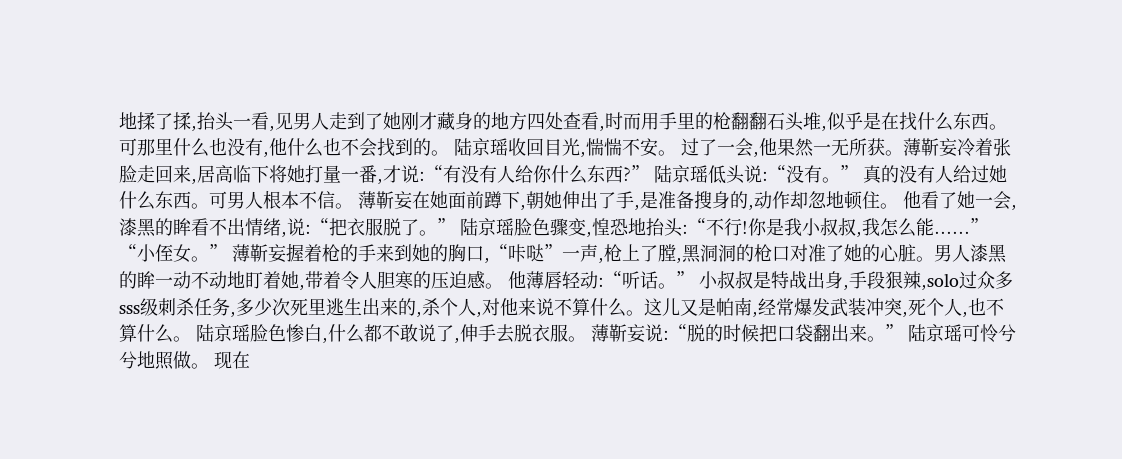地揉了揉,抬头一看,见男人走到了她刚才藏身的地方四处查看,时而用手里的枪翻翻石头堆,似乎是在找什么东西。 可那里什么也没有,他什么也不会找到的。 陆京瑶收回目光,惴惴不安。 过了一会,他果然一无所获。薄靳妄冷着张脸走回来,居高临下将她打量一番,才说:“有没有人给你什么东西?” 陆京瑶低头说:“没有。” 真的没有人给过她什么东西。可男人根本不信。 薄靳妄在她面前蹲下,朝她伸出了手,是准备搜身的,动作却忽地顿住。 他看了她一会,漆黑的眸看不出情绪,说:“把衣服脱了。” 陆京瑶脸色骤变,惶恐地抬头:“不行!你是我小叔叔,我怎么能......” “小侄女。” 薄靳妄握着枪的手来到她的胸口,“咔哒”一声,枪上了膛,黑洞洞的枪口对准了她的心脏。男人漆黑的眸一动不动地盯着她,带着令人胆寒的压迫感。 他薄唇轻动:“听话。” 小叔叔是特战出身,手段狠辣,solo过众多sss级刺杀任务,多少次死里逃生出来的,杀个人,对他来说不算什么。这儿又是帕南,经常爆发武装冲突,死个人,也不算什么。 陆京瑶脸色惨白,什么都不敢说了,伸手去脱衣服。 薄靳妄说:“脱的时候把口袋翻出来。” 陆京瑶可怜兮兮地照做。 现在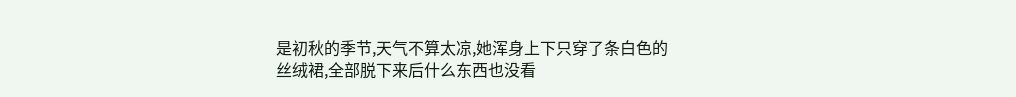是初秋的季节,天气不算太凉,她浑身上下只穿了条白色的丝绒裙,全部脱下来后什么东西也没看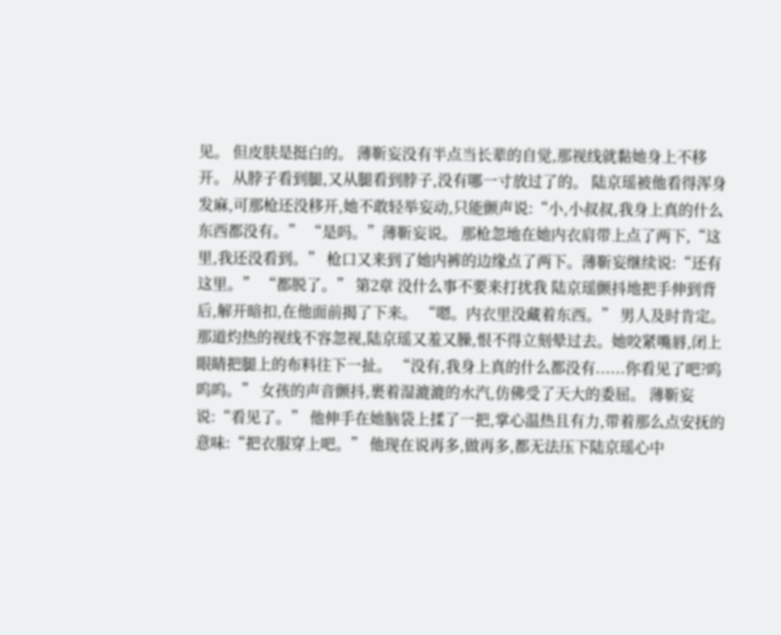见。 但皮肤是挺白的。 薄靳妄没有半点当长辈的自觉,那视线就黏她身上不移开。 从脖子看到腿,又从腿看到脖子,没有哪一寸放过了的。 陆京瑶被他看得浑身发麻,可那枪还没移开,她不敢轻举妄动,只能颤声说:“小,小叔叔,我身上真的什么东西都没有。” “是吗。”薄靳妄说。 那枪忽地在她内衣肩带上点了两下,“这里,我还没看到。” 枪口又来到了她内裤的边缘点了两下。薄靳妄继续说:“还有这里。” “都脱了。” 第2章 没什么事不要来打扰我 陆京瑶颤抖地把手伸到背后,解开暗扣,在他面前揭了下来。 “嗯。内衣里没藏着东西。” 男人及时肯定。 那道灼热的视线不容忽视,陆京瑶又羞又臊,恨不得立刻晕过去。她咬紧嘴唇,闭上眼睛把腿上的布料往下一扯。 “没有,我身上真的什么都没有......你看见了吧?呜呜呜。” 女孩的声音颤抖,裹着湿漉漉的水汽,仿佛受了天大的委屈。 薄靳妄说:“看见了。” 他伸手在她脑袋上揉了一把,掌心温热且有力,带着那么点安抚的意味:“把衣服穿上吧。” 他现在说再多,做再多,都无法压下陆京瑶心中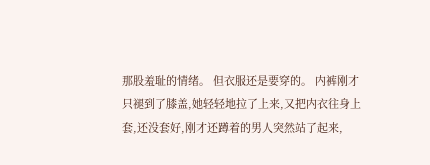那股羞耻的情绪。 但衣服还是要穿的。 内裤刚才只褪到了膝盖,她轻轻地拉了上来,又把内衣往身上套,还没套好,刚才还蹲着的男人突然站了起来,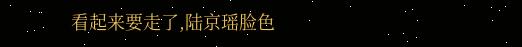看起来要走了,陆京瑶脸色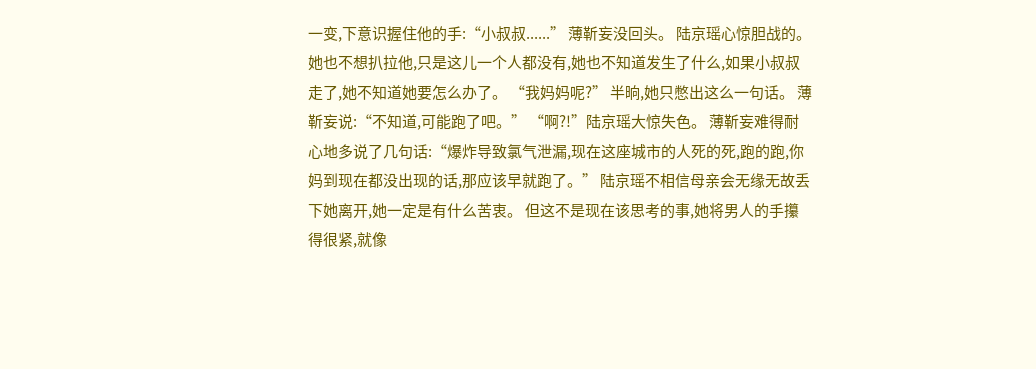一变,下意识握住他的手:“小叔叔......” 薄靳妄没回头。 陆京瑶心惊胆战的。 她也不想扒拉他,只是这儿一个人都没有,她也不知道发生了什么,如果小叔叔走了,她不知道她要怎么办了。 “我妈妈呢?” 半晌,她只憋出这么一句话。 薄靳妄说:“不知道,可能跑了吧。” “啊?!”陆京瑶大惊失色。 薄靳妄难得耐心地多说了几句话:“爆炸导致氯气泄漏,现在这座城市的人死的死,跑的跑,你妈到现在都没出现的话,那应该早就跑了。” 陆京瑶不相信母亲会无缘无故丢下她离开,她一定是有什么苦衷。 但这不是现在该思考的事,她将男人的手攥得很紧,就像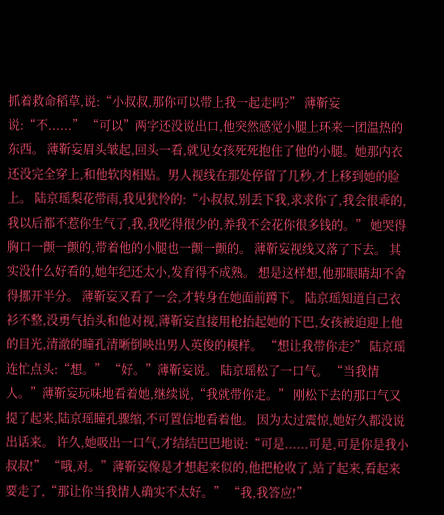抓着救命稻草,说:“小叔叔,那你可以带上我一起走吗?” 薄靳妄说:“不......” “可以”两字还没说出口,他突然感觉小腿上环来一团温热的东西。 薄靳妄眉头皱起,回头一看,就见女孩死死抱住了他的小腿。她那内衣还没完全穿上,和他软肉相贴。男人视线在那处停留了几秒,才上移到她的脸上。 陆京瑶梨花带雨,我见犹怜的:“小叔叔,别丢下我,求求你了,我会很乖的,我以后都不惹你生气了,我,我吃得很少的,养我不会花你很多钱的。” 她哭得胸口一颤一颤的,带着他的小腿也一颤一颤的。 薄靳妄视线又落了下去。 其实没什么好看的,她年纪还太小,发育得不成熟。 想是这样想,他那眼睛却不舍得挪开半分。 薄靳妄又看了一会,才转身在她面前蹲下。 陆京瑶知道自己衣衫不整,没勇气抬头和他对视,薄靳妄直接用枪抬起她的下巴,女孩被迫迎上他的目光,清澈的瞳孔清晰倒映出男人英俊的模样。 “想让我带你走?” 陆京瑶连忙点头:“想。” “好。”薄靳妄说。 陆京瑶松了一口气。 “当我情人。”薄靳妄玩味地看着她,继续说,“我就带你走。” 刚松下去的那口气又提了起来,陆京瑶瞳孔骤缩,不可置信地看着他。 因为太过震惊,她好久都没说出话来。 许久,她吸出一口气,才结结巴巴地说:“可是......可是,可是你是我小叔叔!” “哦,对。”薄靳妄像是才想起来似的,他把枪收了,站了起来,看起来要走了,“那让你当我情人确实不太好。” “我,我答应!”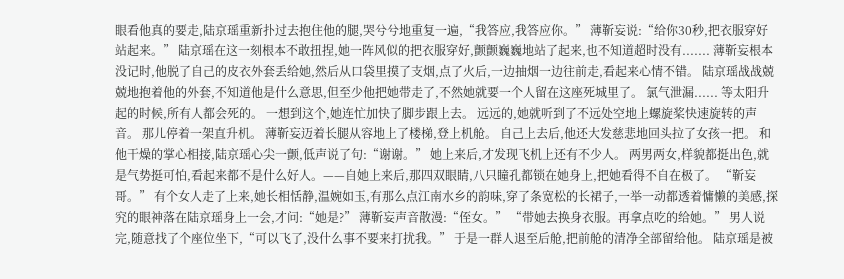眼看他真的要走,陆京瑶重新扑过去抱住他的腿,哭兮兮地重复一遍,“我答应,我答应你。” 薄靳妄说:“给你30秒,把衣服穿好站起来。” 陆京瑶在这一刻根本不敢扭捏,她一阵风似的把衣服穿好,颤颤巍巍地站了起来,也不知道超时没有....... 薄靳妄根本没记时,他脱了自己的皮衣外套丢给她,然后从口袋里摸了支烟,点了火后,一边抽烟一边往前走,看起来心情不错。 陆京瑶战战兢兢地抱着他的外套,不知道他是什么意思,但至少他把她带走了,不然她就要一个人留在这座死城里了。 氯气泄漏...... 等太阳升起的时候,所有人都会死的。 一想到这个,她连忙加快了脚步跟上去。 远远的,她就听到了不远处空地上螺旋桨快速旋转的声音。 那儿停着一架直升机。 薄靳妄迈着长腿从容地上了楼梯,登上机舱。 自己上去后,他还大发慈悲地回头拉了女孩一把。 和他干燥的掌心相接,陆京瑶心尖一颤,低声说了句:“谢谢。” 她上来后,才发现飞机上还有不少人。 两男两女,样貌都挺出色,就是气势挺可怕,看起来都不是什么好人。——自她上来后,那四双眼睛,八只瞳孔都锁在她身上,把她看得不自在极了。 “靳妄哥。” 有个女人走了上来,她长相恬静,温婉如玉,有那么点江南水乡的韵味,穿了条宽松的长裙子,一举一动都透着慵懒的美感,探究的眼神落在陆京瑶身上一会,才问:“她是?” 薄靳妄声音散漫:“侄女。” “带她去换身衣服。再拿点吃的给她。” 男人说完,随意找了个座位坐下,“可以飞了,没什么事不要来打扰我。” 于是一群人退至后舱,把前舱的清净全部留给他。 陆京瑶是被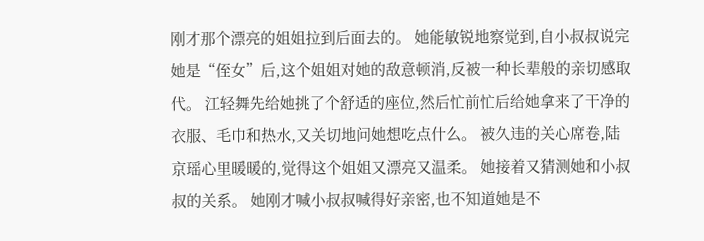刚才那个漂亮的姐姐拉到后面去的。 她能敏锐地察觉到,自小叔叔说完她是“侄女”后,这个姐姐对她的敌意顿消,反被一种长辈般的亲切感取代。 江轻舞先给她挑了个舒适的座位,然后忙前忙后给她拿来了干净的衣服、毛巾和热水,又关切地问她想吃点什么。 被久违的关心席卷,陆京瑶心里暖暖的,觉得这个姐姐又漂亮又温柔。 她接着又猜测她和小叔叔的关系。 她刚才喊小叔叔喊得好亲密,也不知道她是不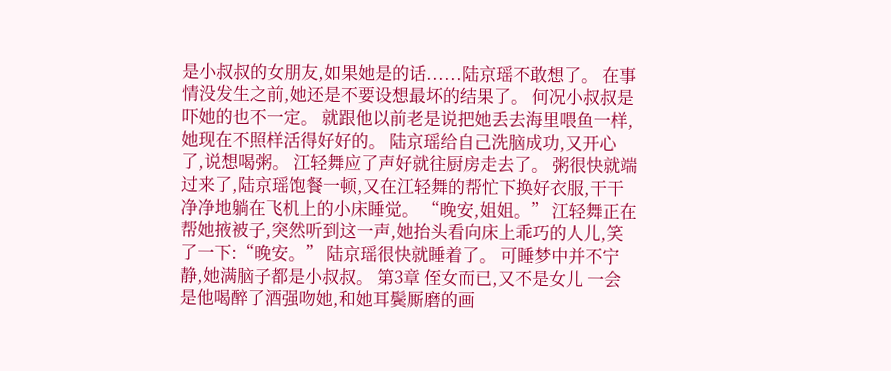是小叔叔的女朋友,如果她是的话......陆京瑶不敢想了。 在事情没发生之前,她还是不要设想最坏的结果了。 何况小叔叔是吓她的也不一定。 就跟他以前老是说把她丢去海里喂鱼一样,她现在不照样活得好好的。 陆京瑶给自己洗脑成功,又开心了,说想喝粥。 江轻舞应了声好就往厨房走去了。 粥很快就端过来了,陆京瑶饱餐一顿,又在江轻舞的帮忙下换好衣服,干干净净地躺在飞机上的小床睡觉。 “晚安,姐姐。” 江轻舞正在帮她掖被子,突然听到这一声,她抬头看向床上乖巧的人儿,笑了一下:“晚安。” 陆京瑶很快就睡着了。 可睡梦中并不宁静,她满脑子都是小叔叔。 第3章 侄女而已,又不是女儿 一会是他喝醉了酒强吻她,和她耳鬓厮磨的画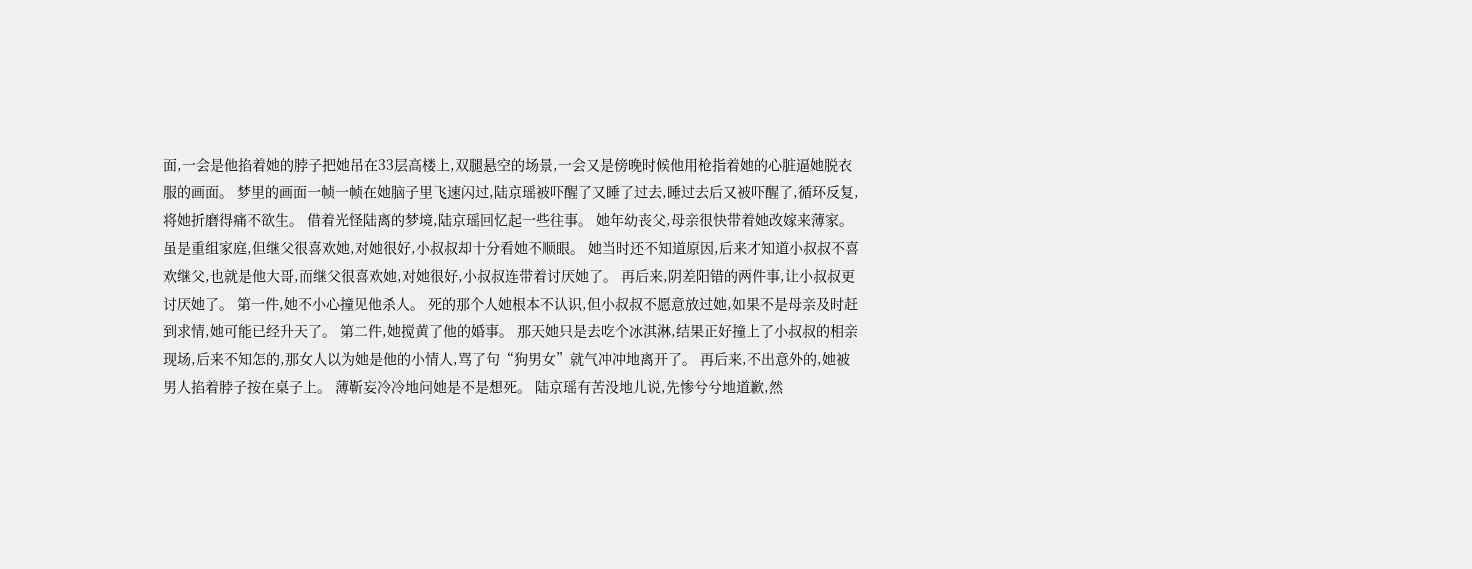面,一会是他掐着她的脖子把她吊在33层高楼上,双腿悬空的场景,一会又是傍晚时候他用枪指着她的心脏逼她脱衣服的画面。 梦里的画面一帧一帧在她脑子里飞速闪过,陆京瑶被吓醒了又睡了过去,睡过去后又被吓醒了,循环反复,将她折磨得痛不欲生。 借着光怪陆离的梦境,陆京瑶回忆起一些往事。 她年幼丧父,母亲很快带着她改嫁来薄家。 虽是重组家庭,但继父很喜欢她,对她很好,小叔叔却十分看她不顺眼。 她当时还不知道原因,后来才知道小叔叔不喜欢继父,也就是他大哥,而继父很喜欢她,对她很好,小叔叔连带着讨厌她了。 再后来,阴差阳错的两件事,让小叔叔更讨厌她了。 第一件,她不小心撞见他杀人。 死的那个人她根本不认识,但小叔叔不愿意放过她,如果不是母亲及时赶到求情,她可能已经升天了。 第二件,她搅黄了他的婚事。 那天她只是去吃个冰淇淋,结果正好撞上了小叔叔的相亲现场,后来不知怎的,那女人以为她是他的小情人,骂了句“狗男女”就气冲冲地离开了。 再后来,不出意外的,她被男人掐着脖子按在桌子上。 薄靳妄冷冷地问她是不是想死。 陆京瑶有苦没地儿说,先惨兮兮地道歉,然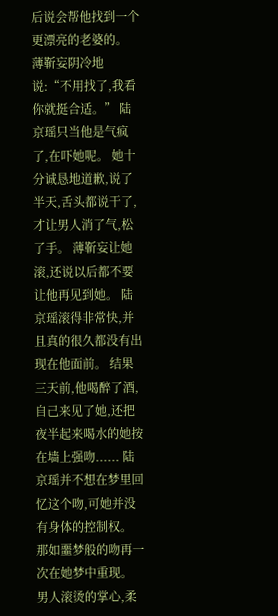后说会帮他找到一个更漂亮的老婆的。 薄靳妄阴冷地说:“不用找了,我看你就挺合适。” 陆京瑶只当他是气疯了,在吓她呢。 她十分诚恳地道歉,说了半天,舌头都说干了,才让男人消了气,松了手。 薄靳妄让她滚,还说以后都不要让他再见到她。 陆京瑶滚得非常快,并且真的很久都没有出现在他面前。 结果三天前,他喝醉了酒,自己来见了她,还把夜半起来喝水的她按在墙上强吻...... 陆京瑶并不想在梦里回忆这个吻,可她并没有身体的控制权。 那如噩梦般的吻再一次在她梦中重现。 男人滚烫的掌心,柔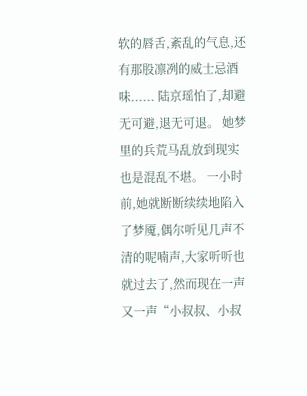软的唇舌,紊乱的气息,还有那股凛冽的威士忌酒味...... 陆京瑶怕了,却避无可避,退无可退。 她梦里的兵荒马乱放到现实也是混乱不堪。 一小时前,她就断断续续地陷入了梦魇,偶尔听见几声不清的呢喃声,大家听听也就过去了,然而现在一声又一声“小叔叔、小叔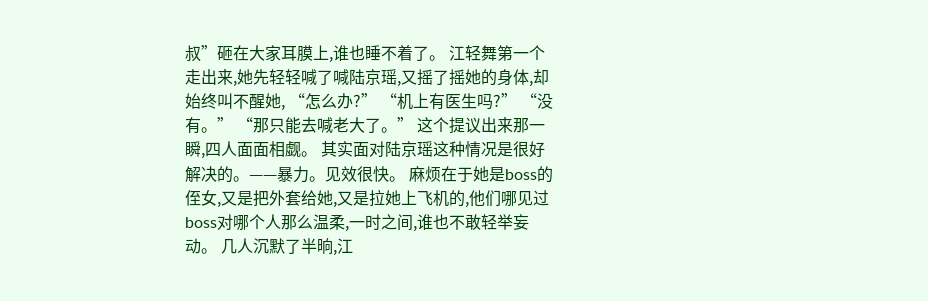叔”砸在大家耳膜上,谁也睡不着了。 江轻舞第一个走出来,她先轻轻喊了喊陆京瑶,又摇了摇她的身体,却始终叫不醒她, “怎么办?” “机上有医生吗?” “没有。” “那只能去喊老大了。” 这个提议出来那一瞬,四人面面相觑。 其实面对陆京瑶这种情况是很好解决的。——暴力。见效很快。 麻烦在于她是boss的侄女,又是把外套给她,又是拉她上飞机的,他们哪见过boss对哪个人那么温柔,一时之间,谁也不敢轻举妄动。 几人沉默了半晌,江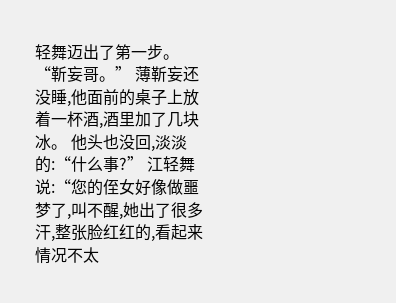轻舞迈出了第一步。 “靳妄哥。” 薄靳妄还没睡,他面前的桌子上放着一杯酒,酒里加了几块冰。 他头也没回,淡淡的:“什么事?” 江轻舞说:“您的侄女好像做噩梦了,叫不醒,她出了很多汗,整张脸红红的,看起来情况不太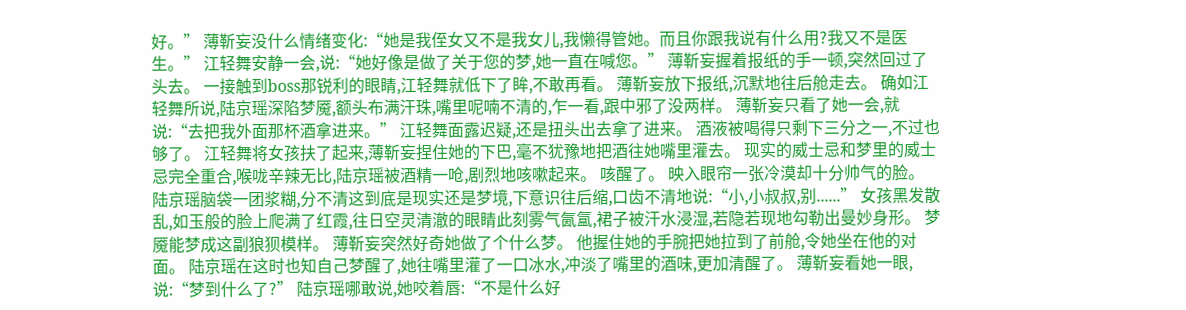好。” 薄靳妄没什么情绪变化:“她是我侄女又不是我女儿,我懒得管她。而且你跟我说有什么用?我又不是医生。” 江轻舞安静一会,说:“她好像是做了关于您的梦,她一直在喊您。” 薄靳妄握着报纸的手一顿,突然回过了头去。 一接触到boss那锐利的眼睛,江轻舞就低下了眸,不敢再看。 薄靳妄放下报纸,沉默地往后舱走去。 确如江轻舞所说,陆京瑶深陷梦魇,额头布满汗珠,嘴里呢喃不清的,乍一看,跟中邪了没两样。 薄靳妄只看了她一会,就说:“去把我外面那杯酒拿进来。” 江轻舞面露迟疑,还是扭头出去拿了进来。 酒液被喝得只剩下三分之一,不过也够了。 江轻舞将女孩扶了起来,薄靳妄捏住她的下巴,毫不犹豫地把酒往她嘴里灌去。 现实的威士忌和梦里的威士忌完全重合,喉咙辛辣无比,陆京瑶被酒精一呛,剧烈地咳嗽起来。 咳醒了。 映入眼帘一张冷漠却十分帅气的脸。 陆京瑶脑袋一团浆糊,分不清这到底是现实还是梦境,下意识往后缩,口齿不清地说:“小,小叔叔,别......” 女孩黑发散乱,如玉般的脸上爬满了红霞,往日空灵清澈的眼睛此刻雾气氤氲,裙子被汗水浸湿,若隐若现地勾勒出曼妙身形。 梦魇能梦成这副狼狈模样。 薄靳妄突然好奇她做了个什么梦。 他握住她的手腕把她拉到了前舱,令她坐在他的对面。 陆京瑶在这时也知自己梦醒了,她往嘴里灌了一口冰水,冲淡了嘴里的酒味,更加清醒了。 薄靳妄看她一眼,说:“梦到什么了?” 陆京瑶哪敢说,她咬着唇:“不是什么好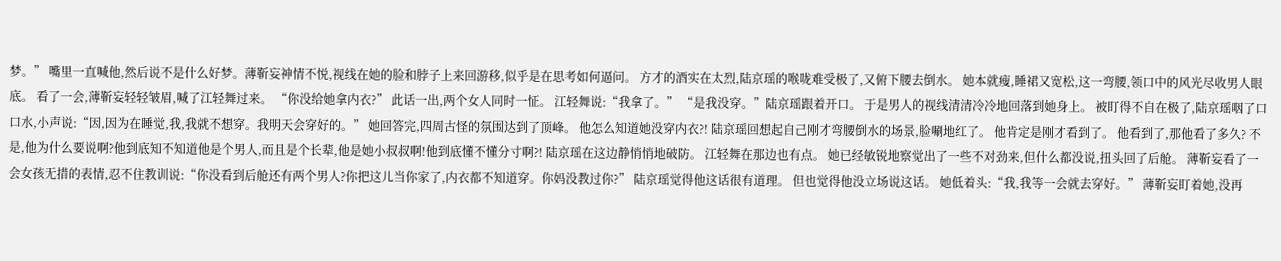梦。” 嘴里一直喊他,然后说不是什么好梦。薄靳妄神情不悦,视线在她的脸和脖子上来回游移,似乎是在思考如何逼问。 方才的酒实在太烈,陆京瑶的喉咙难受极了,又俯下腰去倒水。 她本就瘦,睡裙又宽松,这一弯腰,领口中的风光尽收男人眼底。 看了一会,薄靳妄轻轻皱眉,喊了江轻舞过来。 “你没给她拿内衣?” 此话一出,两个女人同时一怔。 江轻舞说:“我拿了。” “是我没穿。”陆京瑶跟着开口。 于是男人的视线清清冷冷地回落到她身上。 被盯得不自在极了,陆京瑶咽了口口水,小声说:“因,因为在睡觉,我,我就不想穿。我明天会穿好的。” 她回答完,四周古怪的氛围达到了顶峰。 他怎么知道她没穿内衣?! 陆京瑶回想起自己刚才弯腰倒水的场景,脸唰地红了。 他肯定是刚才看到了。 他看到了,那他看了多久? 不是,他为什么要说啊?他到底知不知道他是个男人,而且是个长辈,他是她小叔叔啊!他到底懂不懂分寸啊?! 陆京瑶在这边静悄悄地破防。 江轻舞在那边也有点。 她已经敏锐地察觉出了一些不对劲来,但什么都没说,扭头回了后舱。 薄靳妄看了一会女孩无措的表情,忍不住教训说:“你没看到后舱还有两个男人?你把这儿当你家了,内衣都不知道穿。你妈没教过你?” 陆京瑶觉得他这话很有道理。 但也觉得他没立场说这话。 她低着头:“我,我等一会就去穿好。” 薄靳妄盯着她,没再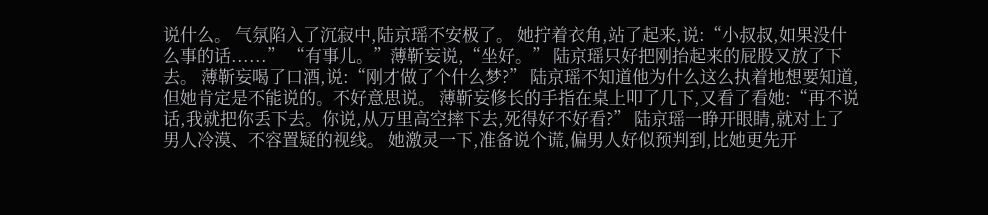说什么。 气氛陷入了沉寂中,陆京瑶不安极了。 她拧着衣角,站了起来,说:“小叔叔,如果没什么事的话......” “有事儿。”薄靳妄说,“坐好。” 陆京瑶只好把刚抬起来的屁股又放了下去。 薄靳妄喝了口酒,说:“刚才做了个什么梦?” 陆京瑶不知道他为什么这么执着地想要知道,但她肯定是不能说的。不好意思说。 薄靳妄修长的手指在桌上叩了几下,又看了看她:“再不说话,我就把你丢下去。你说,从万里高空摔下去,死得好不好看?” 陆京瑶一睁开眼睛,就对上了男人冷漠、不容置疑的视线。 她激灵一下,准备说个谎,偏男人好似预判到,比她更先开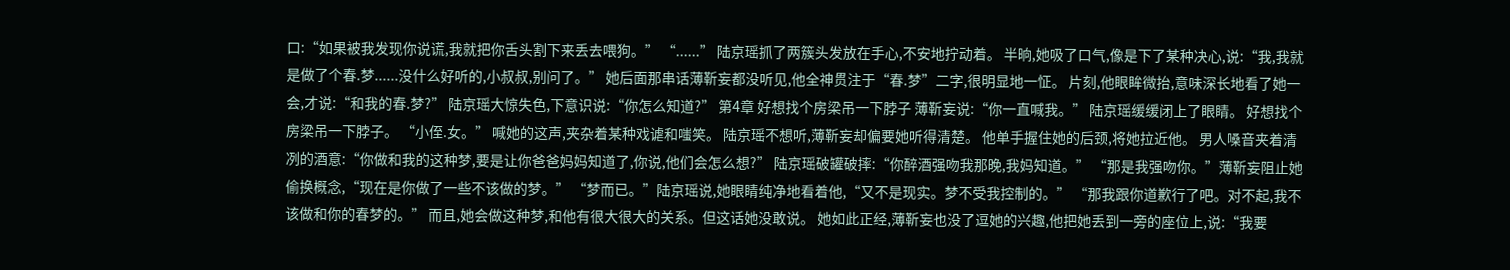口:“如果被我发现你说谎,我就把你舌头割下来丢去喂狗。” “......” 陆京瑶抓了两簇头发放在手心,不安地拧动着。 半晌,她吸了口气,像是下了某种决心,说:“我,我就是做了个春.梦......没什么好听的,小叔叔,别问了。” 她后面那串话薄靳妄都没听见,他全神贯注于“春.梦”二字,很明显地一怔。 片刻,他眼眸微抬,意味深长地看了她一会,才说:“和我的春.梦?” 陆京瑶大惊失色,下意识说:“你怎么知道?” 第4章 好想找个房梁吊一下脖子 薄靳妄说:“你一直喊我。” 陆京瑶缓缓闭上了眼睛。 好想找个房梁吊一下脖子。 “小侄.女。” 喊她的这声,夹杂着某种戏谑和嗤笑。 陆京瑶不想听,薄靳妄却偏要她听得清楚。 他单手握住她的后颈,将她拉近他。 男人嗓音夹着清冽的酒意:“你做和我的这种梦,要是让你爸爸妈妈知道了,你说,他们会怎么想?” 陆京瑶破罐破摔:“你醉酒强吻我那晚,我妈知道。” “那是我强吻你。”薄靳妄阻止她偷换概念,“现在是你做了一些不该做的梦。” “梦而已。”陆京瑶说,她眼睛纯净地看着他,“又不是现实。梦不受我控制的。” “那我跟你道歉行了吧。对不起,我不该做和你的春梦的。” 而且,她会做这种梦,和他有很大很大的关系。但这话她没敢说。 她如此正经,薄靳妄也没了逗她的兴趣,他把她丢到一旁的座位上,说:“我要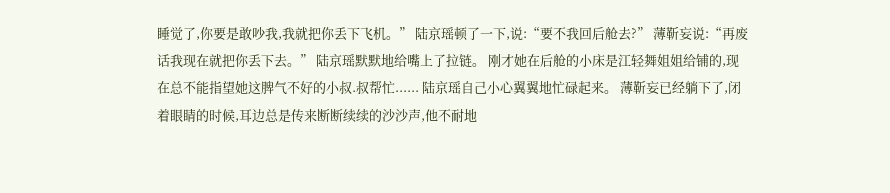睡觉了,你要是敢吵我,我就把你丢下飞机。” 陆京瑶顿了一下,说:“要不我回后舱去?” 薄靳妄说:“再废话我现在就把你丢下去。” 陆京瑶默默地给嘴上了拉链。 刚才她在后舱的小床是江轻舞姐姐给铺的,现在总不能指望她这脾气不好的小叔.叔帮忙...... 陆京瑶自己小心翼翼地忙碌起来。 薄靳妄已经躺下了,闭着眼睛的时候,耳边总是传来断断续续的沙沙声,他不耐地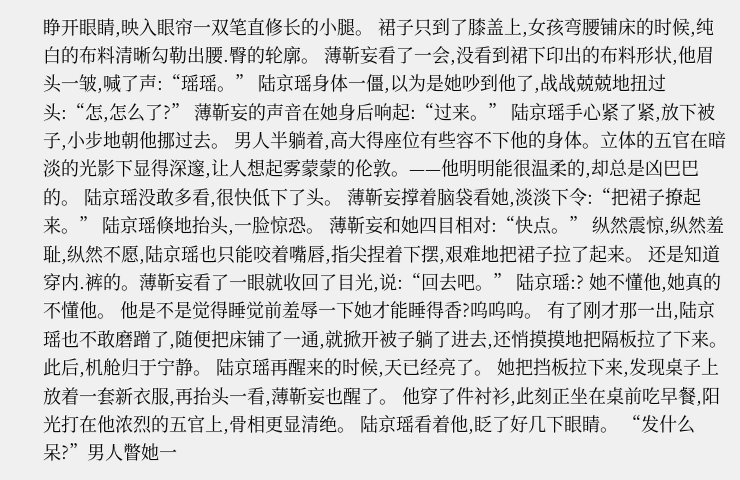睁开眼睛,映入眼帘一双笔直修长的小腿。 裙子只到了膝盖上,女孩弯腰铺床的时候,纯白的布料清晰勾勒出腰.臀的轮廓。 薄靳妄看了一会,没看到裙下印出的布料形状,他眉头一皱,喊了声:“瑶瑶。” 陆京瑶身体一僵,以为是她吵到他了,战战兢兢地扭过头:“怎,怎么了?” 薄靳妄的声音在她身后响起:“过来。” 陆京瑶手心紧了紧,放下被子,小步地朝他挪过去。 男人半躺着,高大得座位有些容不下他的身体。立体的五官在暗淡的光影下显得深邃,让人想起雾蒙蒙的伦敦。——他明明能很温柔的,却总是凶巴巴的。 陆京瑶没敢多看,很快低下了头。 薄靳妄撑着脑袋看她,淡淡下令:“把裙子撩起来。” 陆京瑶倏地抬头,一脸惊恐。 薄靳妄和她四目相对:“快点。” 纵然震惊,纵然羞耻,纵然不愿,陆京瑶也只能咬着嘴唇,指尖捏着下摆,艰难地把裙子拉了起来。 还是知道穿内.裤的。薄靳妄看了一眼就收回了目光,说:“回去吧。” 陆京瑶:? 她不懂他,她真的不懂他。 他是不是觉得睡觉前羞辱一下她才能睡得香?呜呜呜。 有了刚才那一出,陆京瑶也不敢磨蹭了,随便把床铺了一通,就掀开被子躺了进去,还悄摸摸地把隔板拉了下来。 此后,机舱归于宁静。 陆京瑶再醒来的时候,天已经亮了。 她把挡板拉下来,发现桌子上放着一套新衣服,再抬头一看,薄靳妄也醒了。 他穿了件衬衫,此刻正坐在桌前吃早餐,阳光打在他浓烈的五官上,骨相更显清绝。 陆京瑶看着他,眨了好几下眼睛。 “发什么呆?”男人瞥她一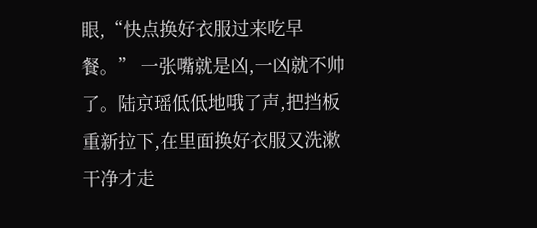眼,“快点换好衣服过来吃早餐。” 一张嘴就是凶,一凶就不帅了。陆京瑶低低地哦了声,把挡板重新拉下,在里面换好衣服又洗漱干净才走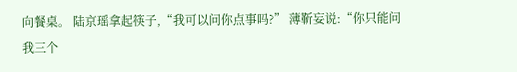向餐桌。 陆京瑶拿起筷子,“我可以问你点事吗?” 薄靳妄说:“你只能问我三个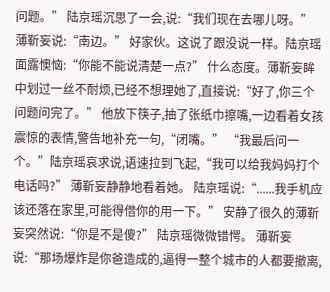问题。” 陆京瑶沉思了一会,说:“我们现在去哪儿呀。” 薄靳妄说:“南边。” 好家伙。这说了跟没说一样。陆京瑶面露懊恼:“你能不能说清楚一点?” 什么态度。薄靳妄眸中划过一丝不耐烦,已经不想理她了,直接说:“好了,你三个问题问完了。” 他放下筷子,抽了张纸巾擦嘴,一边看着女孩震惊的表情,警告地补充一句,“闭嘴。” “我最后问一个。”陆京瑶哀求说,语速拉到飞起,“我可以给我妈妈打个电话吗?” 薄靳妄静静地看着她。 陆京瑶说:“......我手机应该还落在家里,可能得借你的用一下。” 安静了很久的薄靳妄突然说:“你是不是傻?” 陆京瑶微微错愕。 薄靳妄说:“那场爆炸是你爸造成的,逼得一整个城市的人都要撤离,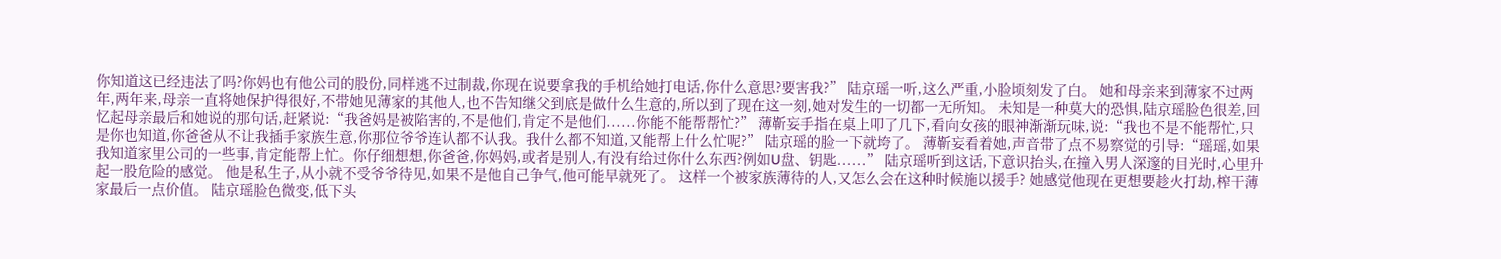你知道这已经违法了吗?你妈也有他公司的股份,同样逃不过制裁,你现在说要拿我的手机给她打电话,你什么意思?要害我?” 陆京瑶一听,这么严重,小脸顷刻发了白。 她和母亲来到薄家不过两年,两年来,母亲一直将她保护得很好,不带她见薄家的其他人,也不告知继父到底是做什么生意的,所以到了现在这一刻,她对发生的一切都一无所知。 未知是一种莫大的恐惧,陆京瑶脸色很差,回忆起母亲最后和她说的那句话,赶紧说:“我爸妈是被陷害的,不是他们,肯定不是他们......你能不能帮帮忙?” 薄靳妄手指在桌上叩了几下,看向女孩的眼神渐渐玩味,说:“我也不是不能帮忙,只是你也知道,你爸爸从不让我插手家族生意,你那位爷爷连认都不认我。我什么都不知道,又能帮上什么忙呢?” 陆京瑶的脸一下就垮了。 薄靳妄看着她,声音带了点不易察觉的引导:“瑶瑶,如果我知道家里公司的一些事,肯定能帮上忙。你仔细想想,你爸爸,你妈妈,或者是别人,有没有给过你什么东西?例如U盘、钥匙......” 陆京瑶听到这话,下意识抬头,在撞入男人深邃的目光时,心里升起一股危险的感觉。 他是私生子,从小就不受爷爷待见,如果不是他自己争气,他可能早就死了。 这样一个被家族薄待的人,又怎么会在这种时候施以援手? 她感觉他现在更想要趁火打劫,榨干薄家最后一点价值。 陆京瑶脸色微变,低下头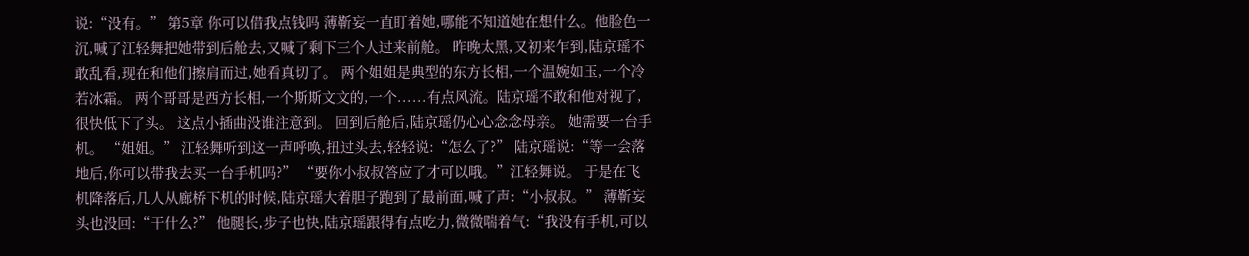说:“没有。” 第5章 你可以借我点钱吗 薄靳妄一直盯着她,哪能不知道她在想什么。他脸色一沉,喊了江轻舞把她带到后舱去,又喊了剩下三个人过来前舱。 昨晚太黑,又初来乍到,陆京瑶不敢乱看,现在和他们擦肩而过,她看真切了。 两个姐姐是典型的东方长相,一个温婉如玉,一个冷若冰霜。 两个哥哥是西方长相,一个斯斯文文的,一个......有点风流。陆京瑶不敢和他对视了,很快低下了头。 这点小插曲没谁注意到。 回到后舱后,陆京瑶仍心心念念母亲。 她需要一台手机。 “姐姐。” 江轻舞听到这一声呼唤,扭过头去,轻轻说:“怎么了?” 陆京瑶说:“等一会落地后,你可以带我去买一台手机吗?” “要你小叔叔答应了才可以哦。”江轻舞说。 于是在飞机降落后,几人从廊桥下机的时候,陆京瑶大着胆子跑到了最前面,喊了声:“小叔叔。” 薄靳妄头也没回:“干什么?” 他腿长,步子也快,陆京瑶跟得有点吃力,微微喘着气:“我没有手机,可以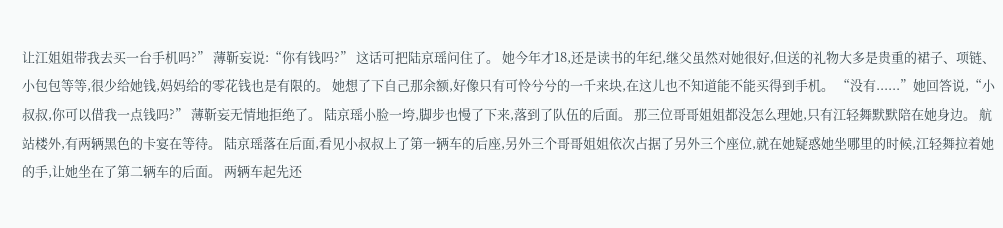让江姐姐带我去买一台手机吗?” 薄靳妄说:“你有钱吗?” 这话可把陆京瑶问住了。 她今年才18,还是读书的年纪,继父虽然对她很好,但送的礼物大多是贵重的裙子、项链、小包包等等,很少给她钱,妈妈给的零花钱也是有限的。 她想了下自己那余额,好像只有可怜兮兮的一千来块,在这儿也不知道能不能买得到手机。 “没有......”她回答说,“小叔叔,你可以借我一点钱吗?” 薄靳妄无情地拒绝了。 陆京瑶小脸一垮,脚步也慢了下来,落到了队伍的后面。 那三位哥哥姐姐都没怎么理她,只有江轻舞默默陪在她身边。 航站楼外,有两辆黑色的卡宴在等待。 陆京瑶落在后面,看见小叔叔上了第一辆车的后座,另外三个哥哥姐姐依次占据了另外三个座位,就在她疑惑她坐哪里的时候,江轻舞拉着她的手,让她坐在了第二辆车的后面。 两辆车起先还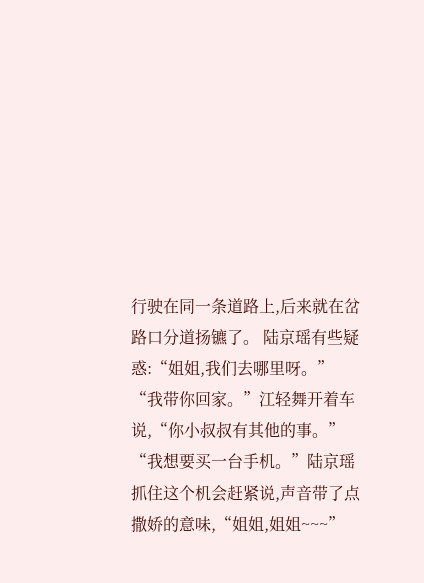行驶在同一条道路上,后来就在岔路口分道扬镳了。 陆京瑶有些疑惑:“姐姐,我们去哪里呀。” “我带你回家。”江轻舞开着车说,“你小叔叔有其他的事。” “我想要买一台手机。”陆京瑶抓住这个机会赶紧说,声音带了点撒娇的意味,“姐姐,姐姐~~~”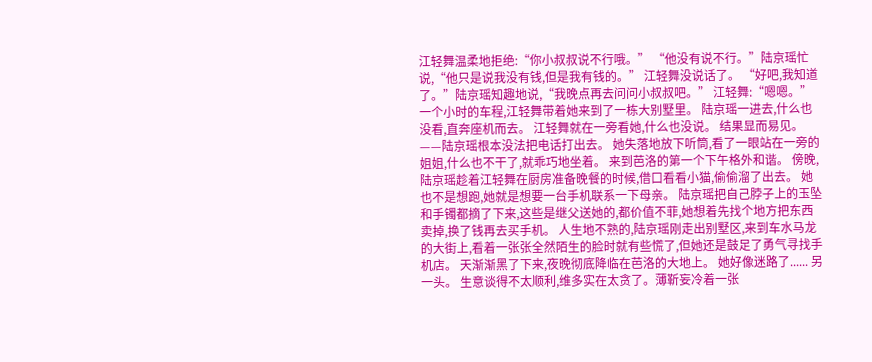江轻舞温柔地拒绝:“你小叔叔说不行哦。” “他没有说不行。”陆京瑶忙说,“他只是说我没有钱,但是我有钱的。” 江轻舞没说话了。 “好吧,我知道了。”陆京瑶知趣地说,“我晚点再去问问小叔叔吧。” 江轻舞:“嗯嗯。” 一个小时的车程,江轻舞带着她来到了一栋大别墅里。 陆京瑶一进去,什么也没看,直奔座机而去。 江轻舞就在一旁看她,什么也没说。 结果显而易见。——陆京瑶根本没法把电话打出去。 她失落地放下听筒,看了一眼站在一旁的姐姐,什么也不干了,就乖巧地坐着。 来到芭洛的第一个下午格外和谐。 傍晚,陆京瑶趁着江轻舞在厨房准备晚餐的时候,借口看看小猫,偷偷溜了出去。 她也不是想跑,她就是想要一台手机联系一下母亲。 陆京瑶把自己脖子上的玉坠和手镯都摘了下来,这些是继父送她的,都价值不菲,她想着先找个地方把东西卖掉,换了钱再去买手机。 人生地不熟的,陆京瑶刚走出别墅区,来到车水马龙的大街上,看着一张张全然陌生的脸时就有些慌了,但她还是鼓足了勇气寻找手机店。 天渐渐黑了下来,夜晚彻底降临在芭洛的大地上。 她好像迷路了...... 另一头。 生意谈得不太顺利,维多实在太贪了。薄靳妄冷着一张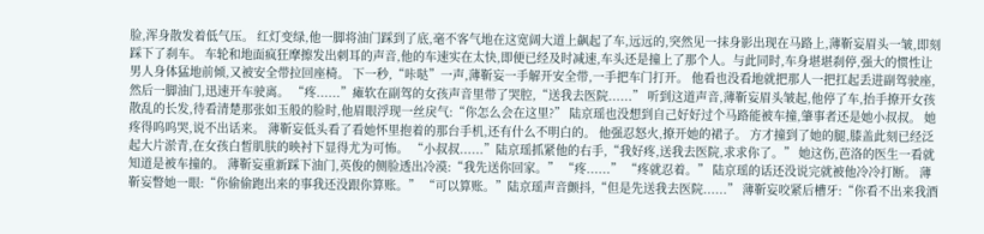脸,浑身散发着低气压。 红灯变绿,他一脚将油门踩到了底,毫不客气地在这宽阔大道上飙起了车,远远的,突然见一抹身影出现在马路上,薄靳妄眉头一皱,即刻踩下了刹车。 车轮和地面疯狂摩擦发出刺耳的声音,他的车速实在太快,即便已经及时减速,车头还是撞上了那个人。与此同时,车身堪堪刹停,强大的惯性让男人身体猛地前倾,又被安全带拉回座椅。 下一秒,“咔哒”一声,薄靳妄一手解开安全带,一手把车门打开。 他看也没看地就把那人一把扛起丢进副驾驶座,然后一脚油门,迅速开车驶离。 “疼......”瘫软在副驾的女孩声音里带了哭腔,“送我去医院......” 听到这道声音,薄靳妄眉头皱起,他停了车,抬手撩开女孩散乱的长发,待看清楚那张如玉般的脸时,他眉眼浮现一丝戾气:“你怎么会在这里?” 陆京瑶也没想到自己好好过个马路能被车撞,肇事者还是她小叔叔。 她疼得呜呜哭,说不出话来。 薄靳妄低头看了看她怀里抱着的那台手机,还有什么不明白的。 他强忍怒火,撩开她的裙子。 方才撞到了她的腿,膝盖此刻已经泛起大片淤青,在女孩白皙肌肤的映衬下显得尤为可怖。 “小叔叔......”陆京瑶抓紧他的右手,“我好疼,送我去医院,求求你了。” 她这伤,芭洛的医生一看就知道是被车撞的。 薄靳妄重新踩下油门,英俊的侧脸透出冷漠:“我先送你回家。” “疼......” “疼就忍着。” 陆京瑶的话还没说完就被他冷冷打断。 薄靳妄瞥她一眼:“你偷偷跑出来的事我还没跟你算账。” “可以算账。”陆京瑶声音颤抖,“但是先送我去医院......” 薄靳妄咬紧后槽牙:“你看不出来我酒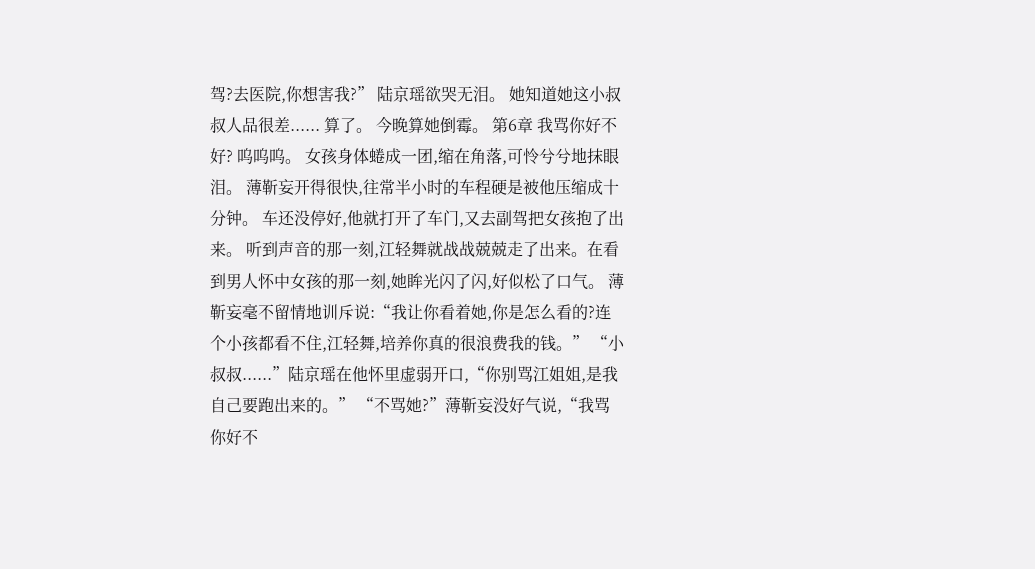驾?去医院,你想害我?” 陆京瑶欲哭无泪。 她知道她这小叔叔人品很差...... 算了。 今晚算她倒霉。 第6章 我骂你好不好? 呜呜呜。 女孩身体蜷成一团,缩在角落,可怜兮兮地抹眼泪。 薄靳妄开得很快,往常半小时的车程硬是被他压缩成十分钟。 车还没停好,他就打开了车门,又去副驾把女孩抱了出来。 听到声音的那一刻,江轻舞就战战兢兢走了出来。在看到男人怀中女孩的那一刻,她眸光闪了闪,好似松了口气。 薄靳妄毫不留情地训斥说:“我让你看着她,你是怎么看的?连个小孩都看不住,江轻舞,培养你真的很浪费我的钱。” “小叔叔......”陆京瑶在他怀里虚弱开口,“你别骂江姐姐,是我自己要跑出来的。” “不骂她?”薄靳妄没好气说,“我骂你好不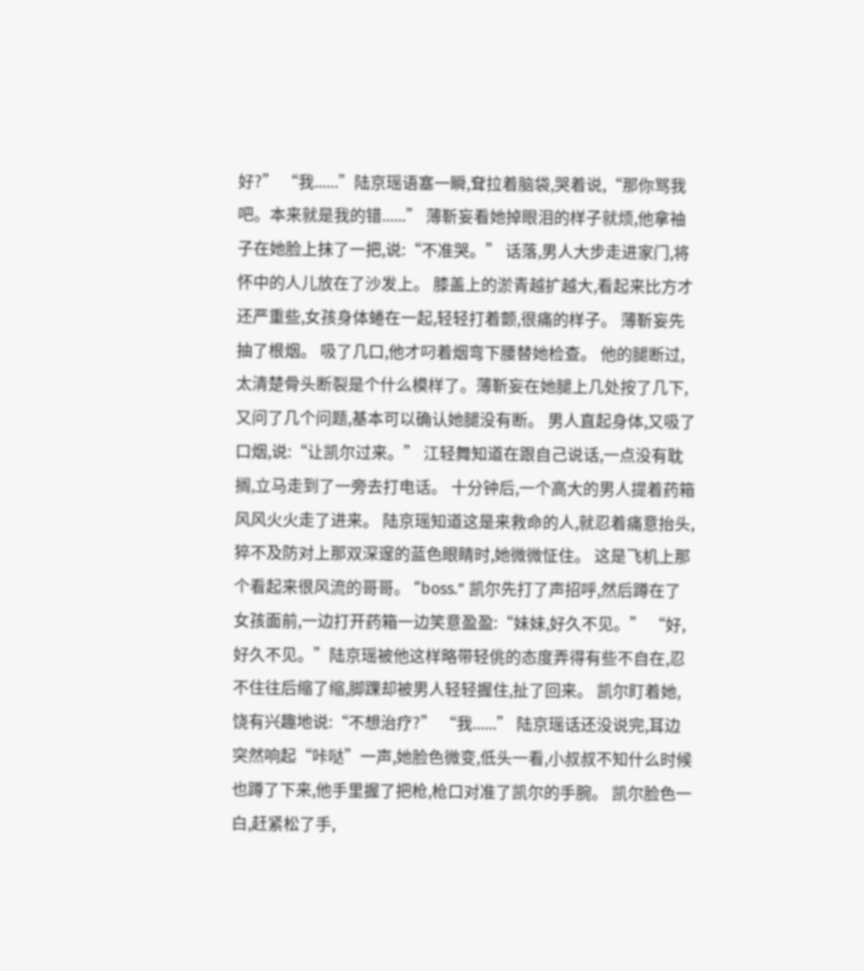好?” “我......”陆京瑶语塞一瞬,耷拉着脑袋,哭着说,“那你骂我吧。本来就是我的错......” 薄靳妄看她掉眼泪的样子就烦,他拿袖子在她脸上抹了一把,说:“不准哭。” 话落,男人大步走进家门,将怀中的人儿放在了沙发上。 膝盖上的淤青越扩越大,看起来比方才还严重些,女孩身体蜷在一起,轻轻打着颤,很痛的样子。 薄靳妄先抽了根烟。 吸了几口,他才叼着烟弯下腰替她检查。 他的腿断过,太清楚骨头断裂是个什么模样了。薄靳妄在她腿上几处按了几下,又问了几个问题,基本可以确认她腿没有断。 男人直起身体,又吸了口烟,说:“让凯尔过来。” 江轻舞知道在跟自己说话,一点没有耽搁,立马走到了一旁去打电话。 十分钟后,一个高大的男人提着药箱风风火火走了进来。 陆京瑶知道这是来救命的人,就忍着痛意抬头,猝不及防对上那双深邃的蓝色眼睛时,她微微怔住。 这是飞机上那个看起来很风流的哥哥。 “boss.” 凯尔先打了声招呼,然后蹲在了女孩面前,一边打开药箱一边笑意盈盈:“妹妹,好久不见。” “好,好久不见。”陆京瑶被他这样略带轻佻的态度弄得有些不自在,忍不住往后缩了缩,脚踝却被男人轻轻握住,扯了回来。 凯尔盯着她,饶有兴趣地说:“不想治疗?” “我......” 陆京瑶话还没说完,耳边突然响起“咔哒”一声,她脸色微变,低头一看,小叔叔不知什么时候也蹲了下来,他手里握了把枪,枪口对准了凯尔的手腕。 凯尔脸色一白,赶紧松了手,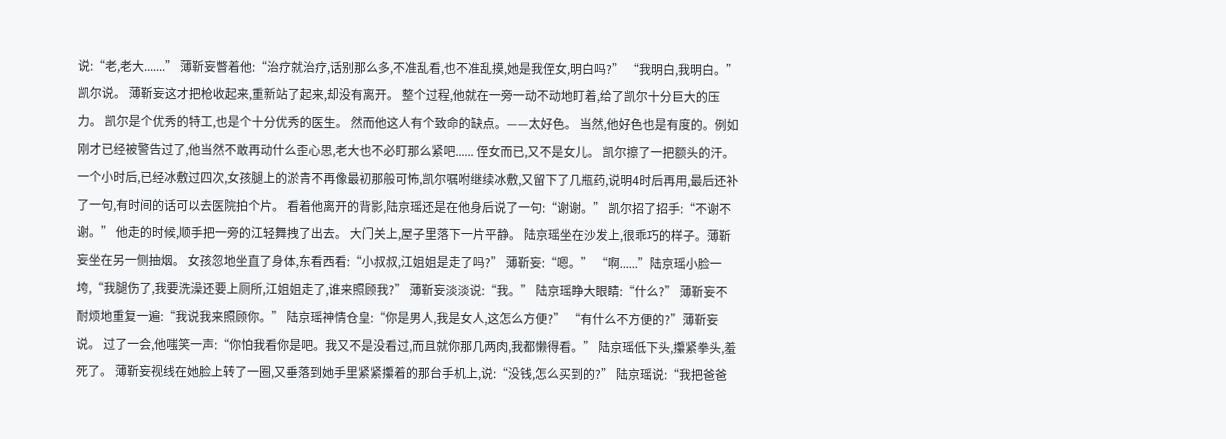说:“老,老大.......” 薄靳妄瞥着他:“治疗就治疗,话别那么多,不准乱看,也不准乱摸,她是我侄女,明白吗?” “我明白,我明白。”凯尔说。 薄靳妄这才把枪收起来,重新站了起来,却没有离开。 整个过程,他就在一旁一动不动地盯着,给了凯尔十分巨大的压力。 凯尔是个优秀的特工,也是个十分优秀的医生。 然而他这人有个致命的缺点。——太好色。 当然,他好色也是有度的。例如刚才已经被警告过了,他当然不敢再动什么歪心思,老大也不必盯那么紧吧...... 侄女而已,又不是女儿。 凯尔擦了一把额头的汗。 一个小时后,已经冰敷过四次,女孩腿上的淤青不再像最初那般可怖,凯尔嘱咐继续冰敷,又留下了几瓶药,说明4时后再用,最后还补了一句,有时间的话可以去医院拍个片。 看着他离开的背影,陆京瑶还是在他身后说了一句:“谢谢。” 凯尔招了招手:“不谢不谢。” 他走的时候,顺手把一旁的江轻舞拽了出去。 大门关上,屋子里落下一片平静。 陆京瑶坐在沙发上,很乖巧的样子。薄靳妄坐在另一侧抽烟。 女孩忽地坐直了身体,东看西看:“小叔叔,江姐姐是走了吗?” 薄靳妄:“嗯。” “啊......”陆京瑶小脸一垮,“我腿伤了,我要洗澡还要上厕所,江姐姐走了,谁来照顾我?” 薄靳妄淡淡说:“我。” 陆京瑶睁大眼睛:“什么?” 薄靳妄不耐烦地重复一遍:“我说我来照顾你。” 陆京瑶神情仓皇:“你是男人,我是女人,这怎么方便?” “有什么不方便的?”薄靳妄说。 过了一会,他嗤笑一声:“你怕我看你是吧。我又不是没看过,而且就你那几两肉,我都懒得看。” 陆京瑶低下头,攥紧拳头,羞死了。 薄靳妄视线在她脸上转了一圈,又垂落到她手里紧紧攥着的那台手机上,说:“没钱,怎么买到的?” 陆京瑶说:“我把爸爸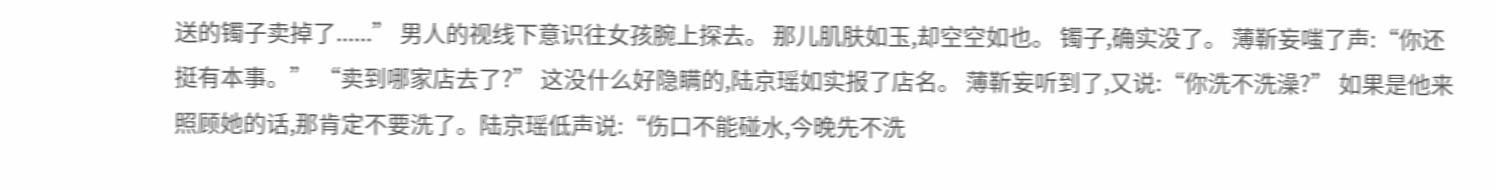送的镯子卖掉了......” 男人的视线下意识往女孩腕上探去。 那儿肌肤如玉,却空空如也。 镯子,确实没了。 薄靳妄嗤了声:“你还挺有本事。” “卖到哪家店去了?” 这没什么好隐瞒的,陆京瑶如实报了店名。 薄靳妄听到了,又说:“你洗不洗澡?” 如果是他来照顾她的话,那肯定不要洗了。陆京瑶低声说:“伤口不能碰水,今晚先不洗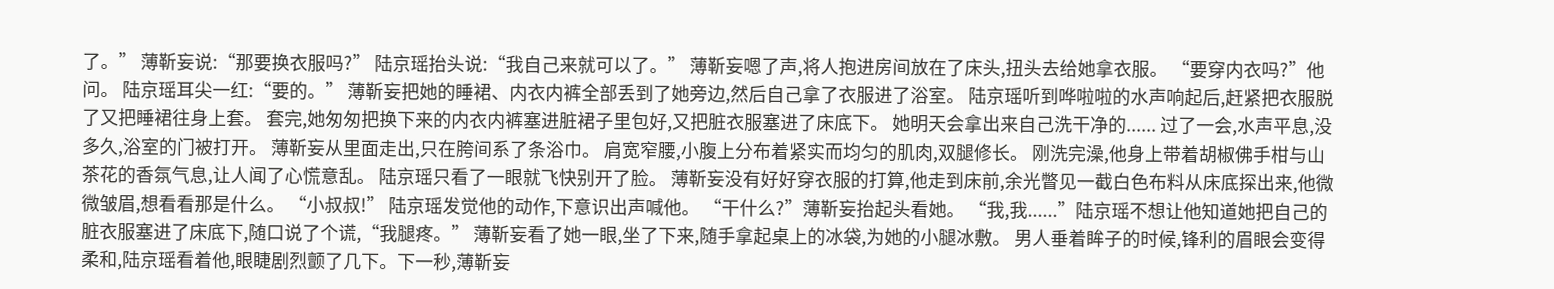了。” 薄靳妄说:“那要换衣服吗?” 陆京瑶抬头说:“我自己来就可以了。” 薄靳妄嗯了声,将人抱进房间放在了床头,扭头去给她拿衣服。 “要穿内衣吗?”他问。 陆京瑶耳尖一红:“要的。” 薄靳妄把她的睡裙、内衣内裤全部丢到了她旁边,然后自己拿了衣服进了浴室。 陆京瑶听到哗啦啦的水声响起后,赶紧把衣服脱了又把睡裙往身上套。 套完,她匆匆把换下来的内衣内裤塞进脏裙子里包好,又把脏衣服塞进了床底下。 她明天会拿出来自己洗干净的...... 过了一会,水声平息,没多久,浴室的门被打开。 薄靳妄从里面走出,只在胯间系了条浴巾。 肩宽窄腰,小腹上分布着紧实而均匀的肌肉,双腿修长。 刚洗完澡,他身上带着胡椒佛手柑与山茶花的香氛气息,让人闻了心慌意乱。 陆京瑶只看了一眼就飞快别开了脸。 薄靳妄没有好好穿衣服的打算,他走到床前,余光瞥见一截白色布料从床底探出来,他微微皱眉,想看看那是什么。 “小叔叔!” 陆京瑶发觉他的动作,下意识出声喊他。 “干什么?”薄靳妄抬起头看她。 “我,我......”陆京瑶不想让他知道她把自己的脏衣服塞进了床底下,随口说了个谎,“我腿疼。” 薄靳妄看了她一眼,坐了下来,随手拿起桌上的冰袋,为她的小腿冰敷。 男人垂着眸子的时候,锋利的眉眼会变得柔和,陆京瑶看着他,眼睫剧烈颤了几下。下一秒,薄靳妄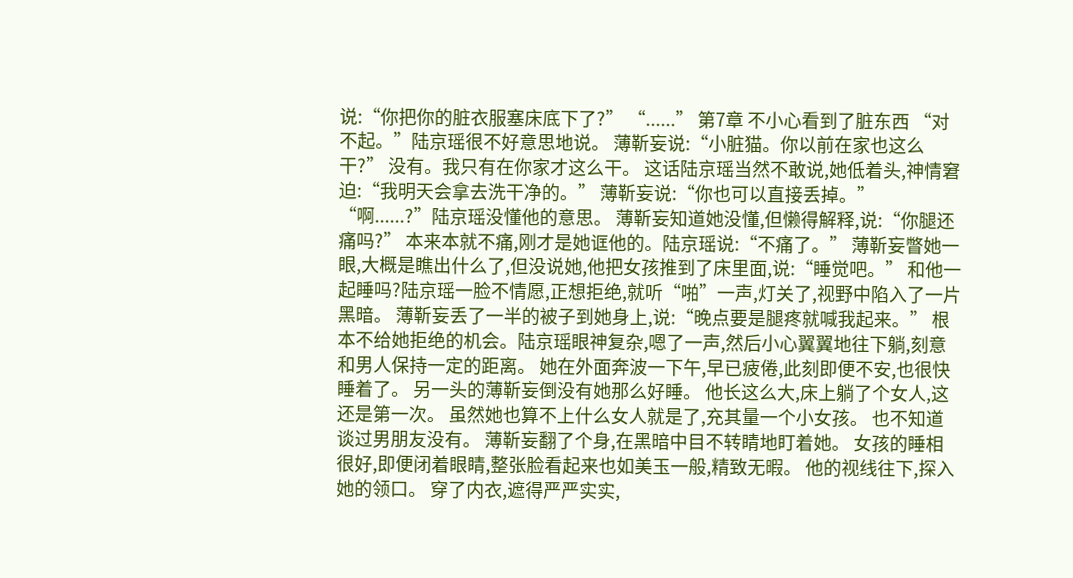说:“你把你的脏衣服塞床底下了?” “......” 第7章 不小心看到了脏东西 “对不起。”陆京瑶很不好意思地说。 薄靳妄说:“小脏猫。你以前在家也这么干?” 没有。我只有在你家才这么干。 这话陆京瑶当然不敢说,她低着头,神情窘迫:“我明天会拿去洗干净的。” 薄靳妄说:“你也可以直接丢掉。” “啊......?”陆京瑶没懂他的意思。 薄靳妄知道她没懂,但懒得解释,说:“你腿还痛吗?” 本来本就不痛,刚才是她诓他的。陆京瑶说:“不痛了。” 薄靳妄瞥她一眼,大概是瞧出什么了,但没说她,他把女孩推到了床里面,说:“睡觉吧。” 和他一起睡吗?陆京瑶一脸不情愿,正想拒绝,就听“啪”一声,灯关了,视野中陷入了一片黑暗。 薄靳妄丢了一半的被子到她身上,说:“晚点要是腿疼就喊我起来。” 根本不给她拒绝的机会。陆京瑶眼神复杂,嗯了一声,然后小心翼翼地往下躺,刻意和男人保持一定的距离。 她在外面奔波一下午,早已疲倦,此刻即便不安,也很快睡着了。 另一头的薄靳妄倒没有她那么好睡。 他长这么大,床上躺了个女人,这还是第一次。 虽然她也算不上什么女人就是了,充其量一个小女孩。 也不知道谈过男朋友没有。 薄靳妄翻了个身,在黑暗中目不转睛地盯着她。 女孩的睡相很好,即便闭着眼睛,整张脸看起来也如美玉一般,精致无暇。 他的视线往下,探入她的领口。 穿了内衣,遮得严严实实,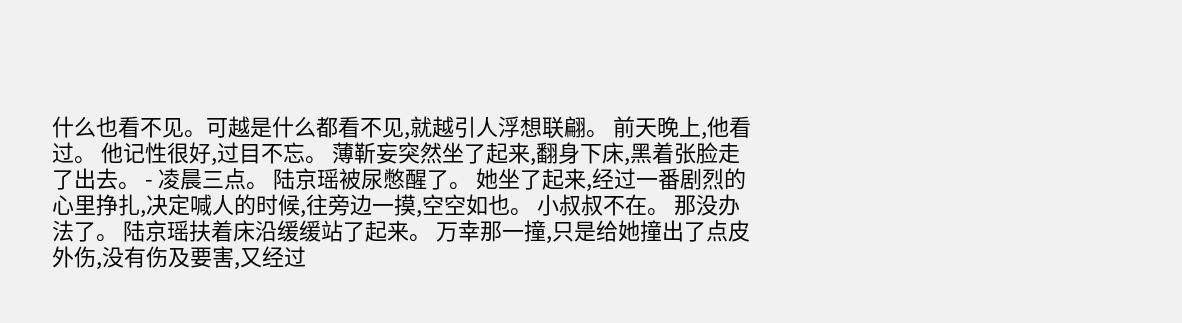什么也看不见。可越是什么都看不见,就越引人浮想联翩。 前天晚上,他看过。 他记性很好,过目不忘。 薄靳妄突然坐了起来,翻身下床,黑着张脸走了出去。 - 凌晨三点。 陆京瑶被尿憋醒了。 她坐了起来,经过一番剧烈的心里挣扎,决定喊人的时候,往旁边一摸,空空如也。 小叔叔不在。 那没办法了。 陆京瑶扶着床沿缓缓站了起来。 万幸那一撞,只是给她撞出了点皮外伤,没有伤及要害,又经过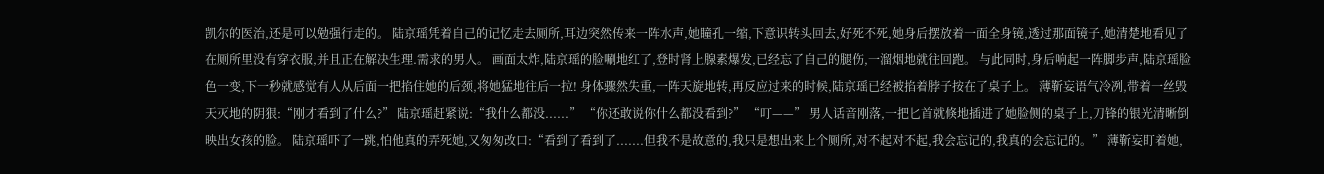凯尔的医治,还是可以勉强行走的。 陆京瑶凭着自己的记忆走去厕所,耳边突然传来一阵水声,她瞳孔一缩,下意识转头回去,好死不死,她身后摆放着一面全身镜,透过那面镜子,她清楚地看见了在厕所里没有穿衣服,并且正在解决生理.需求的男人。 画面太炸,陆京瑶的脸唰地红了,登时肾上腺素爆发,已经忘了自己的腿伤,一溜烟地就往回跑。 与此同时,身后响起一阵脚步声,陆京瑶脸色一变,下一秒就感觉有人从后面一把掐住她的后颈,将她猛地往后一拉! 身体骤然失重,一阵天旋地转,再反应过来的时候,陆京瑶已经被掐着脖子按在了桌子上。 薄靳妄语气冷冽,带着一丝毁天灭地的阴狠:“刚才看到了什么?” 陆京瑶赶紧说:“我什么都没......” “你还敢说你什么都没看到?” “叮——” 男人话音刚落,一把匕首就倏地插进了她脸侧的桌子上,刀锋的银光清晰倒映出女孩的脸。 陆京瑶吓了一跳,怕他真的弄死她,又匆匆改口:“看到了看到了.......但我不是故意的,我只是想出来上个厕所,对不起对不起,我会忘记的,我真的会忘记的。” 薄靳妄盯着她,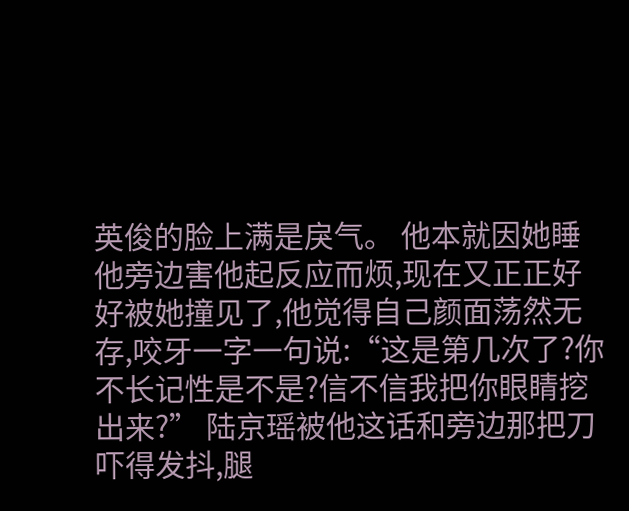英俊的脸上满是戾气。 他本就因她睡他旁边害他起反应而烦,现在又正正好好被她撞见了,他觉得自己颜面荡然无存,咬牙一字一句说:“这是第几次了?你不长记性是不是?信不信我把你眼睛挖出来?” 陆京瑶被他这话和旁边那把刀吓得发抖,腿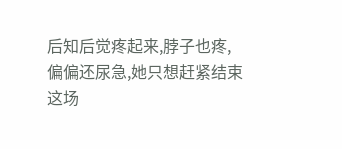后知后觉疼起来,脖子也疼,偏偏还尿急,她只想赶紧结束这场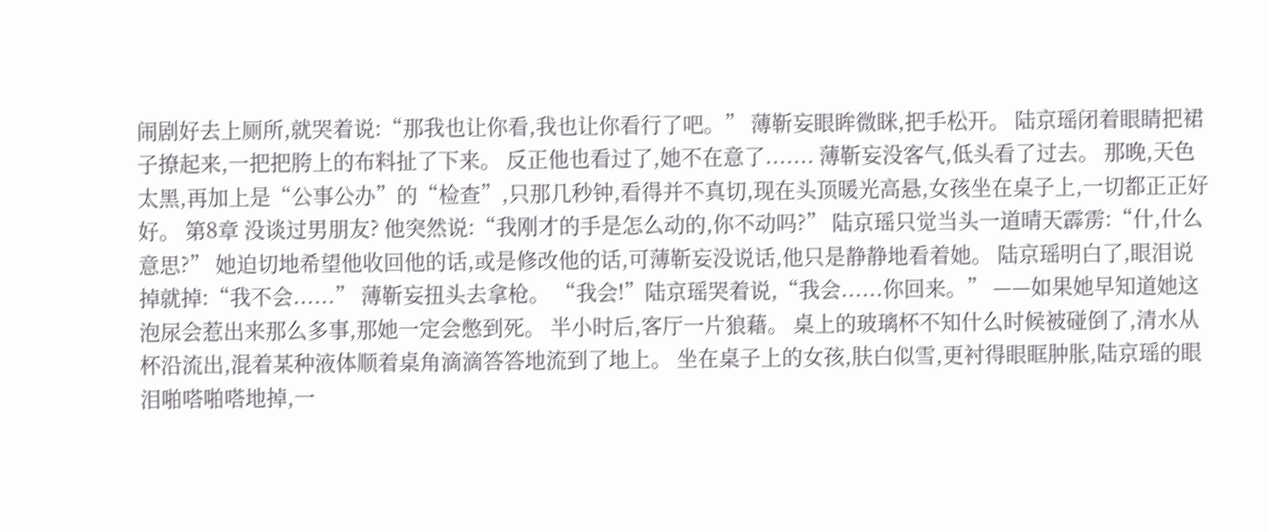闹剧好去上厕所,就哭着说:“那我也让你看,我也让你看行了吧。” 薄靳妄眼眸微眯,把手松开。 陆京瑶闭着眼睛把裙子撩起来,一把把胯上的布料扯了下来。 反正他也看过了,她不在意了....... 薄靳妄没客气,低头看了过去。 那晚,天色太黑,再加上是“公事公办”的“检查”,只那几秒钟,看得并不真切,现在头顶暖光高悬,女孩坐在桌子上,一切都正正好好。 第8章 没谈过男朋友? 他突然说:“我刚才的手是怎么动的,你不动吗?” 陆京瑶只觉当头一道晴天霹雳:“什,什么意思?” 她迫切地希望他收回他的话,或是修改他的话,可薄靳妄没说话,他只是静静地看着她。 陆京瑶明白了,眼泪说掉就掉:“我不会......” 薄靳妄扭头去拿枪。 “我会!”陆京瑶哭着说,“我会......你回来。” ——如果她早知道她这泡尿会惹出来那么多事,那她一定会憋到死。 半小时后,客厅一片狼藉。 桌上的玻璃杯不知什么时候被碰倒了,清水从杯沿流出,混着某种液体顺着桌角滴滴答答地流到了地上。 坐在桌子上的女孩,肤白似雪,更衬得眼眶肿胀,陆京瑶的眼泪啪嗒啪嗒地掉,一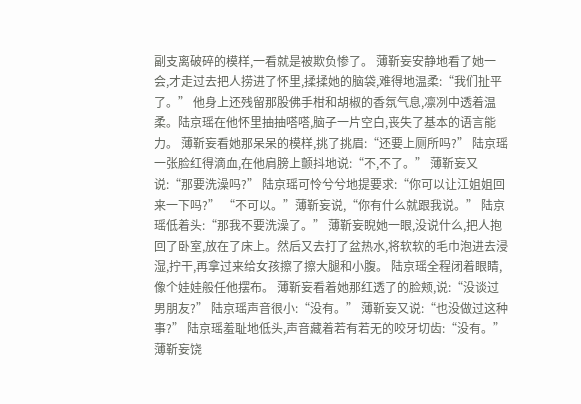副支离破碎的模样,一看就是被欺负惨了。 薄靳妄安静地看了她一会,才走过去把人捞进了怀里,揉揉她的脑袋,难得地温柔:“我们扯平了。” 他身上还残留那股佛手柑和胡椒的香氛气息,凛冽中透着温柔。陆京瑶在他怀里抽抽嗒嗒,脑子一片空白,丧失了基本的语言能力。 薄靳妄看她那呆呆的模样,挑了挑眉:“还要上厕所吗?” 陆京瑶一张脸红得滴血,在他肩膀上颤抖地说:“不,不了。” 薄靳妄又说:“那要洗澡吗?” 陆京瑶可怜兮兮地提要求:“你可以让江姐姐回来一下吗?” “不可以。”薄靳妄说,“你有什么就跟我说。” 陆京瑶低着头:“那我不要洗澡了。” 薄靳妄睨她一眼,没说什么,把人抱回了卧室,放在了床上。然后又去打了盆热水,将软软的毛巾泡进去浸湿,拧干,再拿过来给女孩擦了擦大腿和小腹。 陆京瑶全程闭着眼睛,像个娃娃般任他摆布。 薄靳妄看着她那红透了的脸颊,说:“没谈过男朋友?” 陆京瑶声音很小:“没有。” 薄靳妄又说:“也没做过这种事?” 陆京瑶羞耻地低头,声音藏着若有若无的咬牙切齿:“没有。” 薄靳妄饶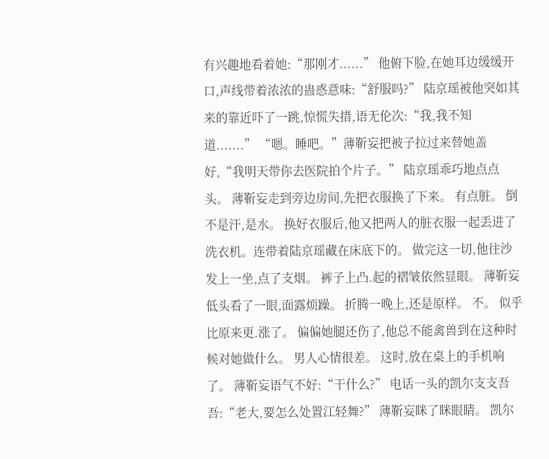有兴趣地看着她:“那刚才......” 他俯下脸,在她耳边缓缓开口,声线带着浓浓的蛊惑意味:“舒服吗?” 陆京瑶被他突如其来的靠近吓了一跳,惊慌失措,语无伦次:“我,我不知道.......” “嗯。睡吧。”薄靳妄把被子拉过来替她盖好,“我明天带你去医院拍个片子。” 陆京瑶乖巧地点点头。 薄靳妄走到旁边房间,先把衣服换了下来。 有点脏。 倒不是汗,是水。 换好衣服后,他又把两人的脏衣服一起丢进了洗衣机。连带着陆京瑶藏在床底下的。 做完这一切,他往沙发上一坐,点了支烟。 裤子上凸.起的褶皱依然显眼。 薄靳妄低头看了一眼,面露烦躁。 折腾一晚上,还是原样。 不。 似乎比原来更.涨了。 偏偏她腿还伤了,他总不能禽兽到在这种时候对她做什么。 男人心情很差。 这时,放在桌上的手机响了。 薄靳妄语气不好:“干什么?” 电话一头的凯尔支支吾吾:“老大,要怎么处置江轻舞?” 薄靳妄眯了眯眼睛。 凯尔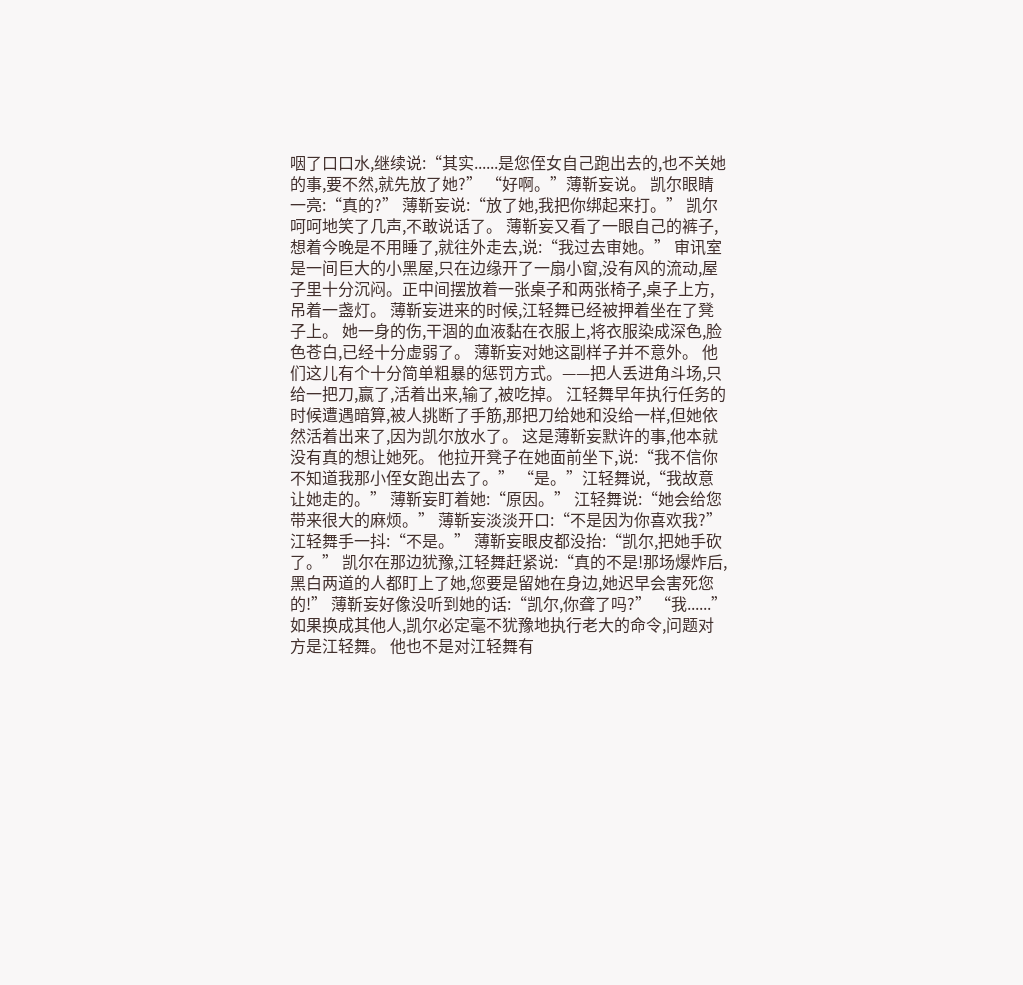咽了口口水,继续说:“其实......是您侄女自己跑出去的,也不关她的事,要不然,就先放了她?” “好啊。”薄靳妄说。 凯尔眼睛一亮:“真的?” 薄靳妄说:“放了她,我把你绑起来打。” 凯尔呵呵地笑了几声,不敢说话了。 薄靳妄又看了一眼自己的裤子,想着今晚是不用睡了,就往外走去,说:“我过去审她。” 审讯室是一间巨大的小黑屋,只在边缘开了一扇小窗,没有风的流动,屋子里十分沉闷。正中间摆放着一张桌子和两张椅子,桌子上方,吊着一盏灯。 薄靳妄进来的时候,江轻舞已经被押着坐在了凳子上。 她一身的伤,干涸的血液黏在衣服上,将衣服染成深色,脸色苍白,已经十分虚弱了。 薄靳妄对她这副样子并不意外。 他们这儿有个十分简单粗暴的惩罚方式。——把人丢进角斗场,只给一把刀,赢了,活着出来,输了,被吃掉。 江轻舞早年执行任务的时候遭遇暗算,被人挑断了手筋,那把刀给她和没给一样,但她依然活着出来了,因为凯尔放水了。 这是薄靳妄默许的事,他本就没有真的想让她死。 他拉开凳子在她面前坐下,说:“我不信你不知道我那小侄女跑出去了。” “是。”江轻舞说,“我故意让她走的。” 薄靳妄盯着她:“原因。” 江轻舞说:“她会给您带来很大的麻烦。” 薄靳妄淡淡开口:“不是因为你喜欢我?” 江轻舞手一抖:“不是。” 薄靳妄眼皮都没抬:“凯尔,把她手砍了。” 凯尔在那边犹豫,江轻舞赶紧说:“真的不是!那场爆炸后,黑白两道的人都盯上了她,您要是留她在身边,她迟早会害死您的!” 薄靳妄好像没听到她的话:“凯尔,你聋了吗?” “我......” 如果换成其他人,凯尔必定毫不犹豫地执行老大的命令,问题对方是江轻舞。 他也不是对江轻舞有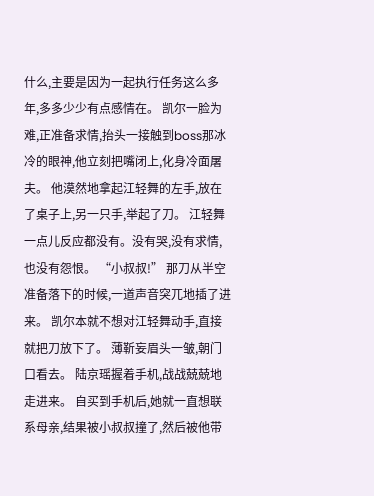什么,主要是因为一起执行任务这么多年,多多少少有点感情在。 凯尔一脸为难,正准备求情,抬头一接触到boss那冰冷的眼神,他立刻把嘴闭上,化身冷面屠夫。 他漠然地拿起江轻舞的左手,放在了桌子上,另一只手,举起了刀。 江轻舞一点儿反应都没有。没有哭,没有求情,也没有怨恨。 “小叔叔!” 那刀从半空准备落下的时候,一道声音突兀地插了进来。 凯尔本就不想对江轻舞动手,直接就把刀放下了。 薄靳妄眉头一皱,朝门口看去。 陆京瑶握着手机,战战兢兢地走进来。 自买到手机后,她就一直想联系母亲,结果被小叔叔撞了,然后被他带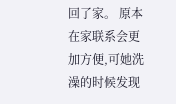回了家。 原本在家联系会更加方便,可她洗澡的时候发现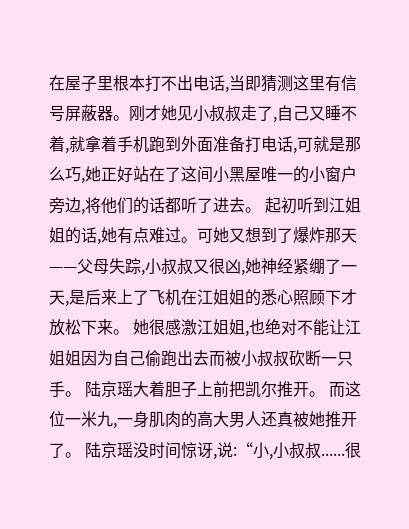在屋子里根本打不出电话,当即猜测这里有信号屏蔽器。刚才她见小叔叔走了,自己又睡不着,就拿着手机跑到外面准备打电话,可就是那么巧,她正好站在了这间小黑屋唯一的小窗户旁边,将他们的话都听了进去。 起初听到江姐姐的话,她有点难过。可她又想到了爆炸那天——父母失踪,小叔叔又很凶,她神经紧绷了一天,是后来上了飞机在江姐姐的悉心照顾下才放松下来。 她很感激江姐姐,也绝对不能让江姐姐因为自己偷跑出去而被小叔叔砍断一只手。 陆京瑶大着胆子上前把凯尔推开。 而这位一米九,一身肌肉的高大男人还真被她推开了。 陆京瑶没时间惊讶,说:“小,小叔叔......很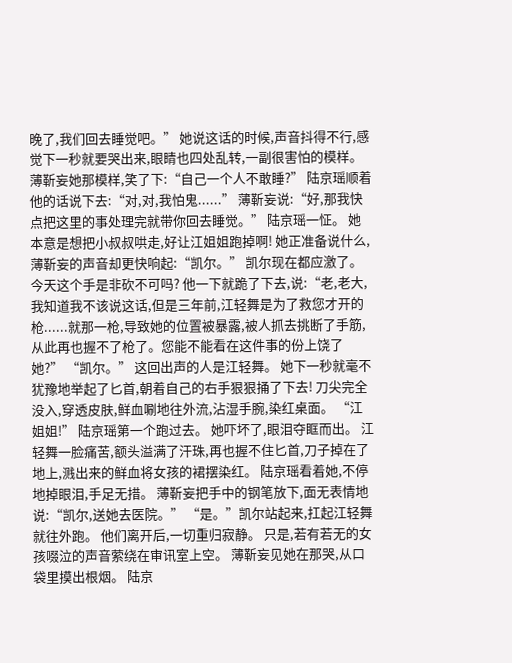晚了,我们回去睡觉吧。” 她说这话的时候,声音抖得不行,感觉下一秒就要哭出来,眼睛也四处乱转,一副很害怕的模样。 薄靳妄她那模样,笑了下:“自己一个人不敢睡?” 陆京瑶顺着他的话说下去:“对,对,我怕鬼......” 薄靳妄说:“好,那我快点把这里的事处理完就带你回去睡觉。” 陆京瑶一怔。 她本意是想把小叔叔哄走,好让江姐姐跑掉啊! 她正准备说什么,薄靳妄的声音却更快响起:“凯尔。” 凯尔现在都应激了。 今天这个手是非砍不可吗? 他一下就跪了下去,说:“老,老大,我知道我不该说这话,但是三年前,江轻舞是为了救您才开的枪......就那一枪,导致她的位置被暴露,被人抓去挑断了手筋,从此再也握不了枪了。您能不能看在这件事的份上饶了她?” “凯尔。” 这回出声的人是江轻舞。 她下一秒就毫不犹豫地举起了匕首,朝着自己的右手狠狠捅了下去! 刀尖完全没入,穿透皮肤,鲜血唰地往外流,沾湿手腕,染红桌面。 “江姐姐!” 陆京瑶第一个跑过去。 她吓坏了,眼泪夺眶而出。 江轻舞一脸痛苦,额头溢满了汗珠,再也握不住匕首,刀子掉在了地上,溅出来的鲜血将女孩的裙摆染红。 陆京瑶看着她,不停地掉眼泪,手足无措。 薄靳妄把手中的钢笔放下,面无表情地说:“凯尔,送她去医院。” “是。”凯尔站起来,扛起江轻舞就往外跑。 他们离开后,一切重归寂静。 只是,若有若无的女孩啜泣的声音萦绕在审讯室上空。 薄靳妄见她在那哭,从口袋里摸出根烟。 陆京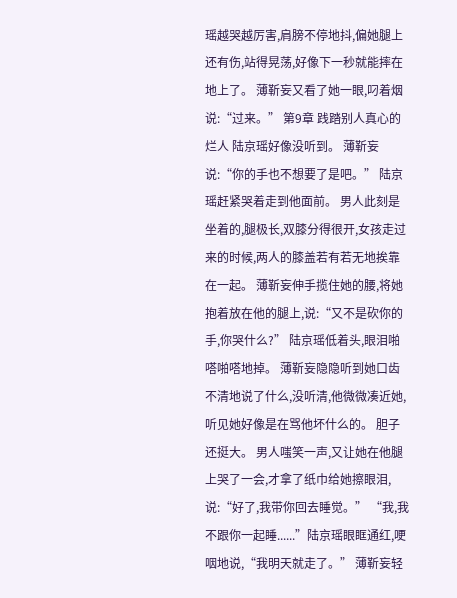瑶越哭越厉害,肩膀不停地抖,偏她腿上还有伤,站得晃荡,好像下一秒就能摔在地上了。 薄靳妄又看了她一眼,叼着烟说:“过来。” 第9章 践踏别人真心的烂人 陆京瑶好像没听到。 薄靳妄说:“你的手也不想要了是吧。” 陆京瑶赶紧哭着走到他面前。 男人此刻是坐着的,腿极长,双膝分得很开,女孩走过来的时候,两人的膝盖若有若无地挨靠在一起。 薄靳妄伸手揽住她的腰,将她抱着放在他的腿上,说:“又不是砍你的手,你哭什么?” 陆京瑶低着头,眼泪啪嗒啪嗒地掉。 薄靳妄隐隐听到她口齿不清地说了什么,没听清,他微微凑近她,听见她好像是在骂他坏什么的。 胆子还挺大。 男人嗤笑一声,又让她在他腿上哭了一会,才拿了纸巾给她擦眼泪,说:“好了,我带你回去睡觉。” “我,我不跟你一起睡......”陆京瑶眼眶通红,哽咽地说,“我明天就走了。” 薄靳妄轻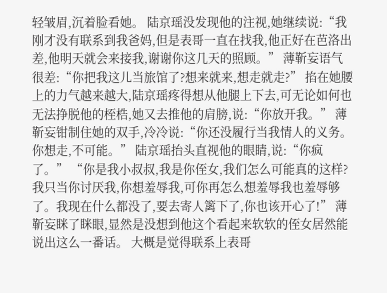轻皱眉,沉着脸看她。 陆京瑶没发现他的注视,她继续说:“我刚才没有联系到我爸妈,但是表哥一直在找我,他正好在芭洛出差,他明天就会来接我,谢谢你这几天的照顾。” 薄靳妄语气很差:“你把我这儿当旅馆了?想来就来,想走就走?” 掐在她腰上的力气越来越大,陆京瑶疼得想从他腿上下去,可无论如何也无法挣脱他的桎梏,她又去推他的肩膀,说:“你放开我。” 薄靳妄钳制住她的双手,冷冷说:“你还没履行当我情人的义务。你想走,不可能。” 陆京瑶抬头直视他的眼睛,说:“你疯了。” “你是我小叔叔,我是你侄女,我们怎么可能真的这样?我只当你讨厌我,你想羞辱我,可你再怎么想羞辱我也羞辱够了。我现在什么都没了,要去寄人篱下了,你也该开心了!” 薄靳妄眯了眯眼,显然是没想到他这个看起来软软的侄女居然能说出这么一番话。 大概是觉得联系上表哥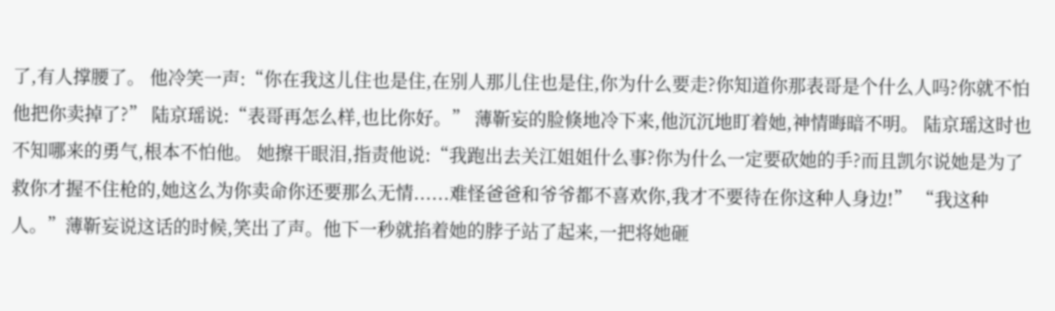了,有人撑腰了。 他冷笑一声:“你在我这儿住也是住,在别人那儿住也是住,你为什么要走?你知道你那表哥是个什么人吗?你就不怕他把你卖掉了?” 陆京瑶说:“表哥再怎么样,也比你好。” 薄靳妄的脸倏地冷下来,他沉沉地盯着她,神情晦暗不明。 陆京瑶这时也不知哪来的勇气,根本不怕他。 她擦干眼泪,指责他说:“我跑出去关江姐姐什么事?你为什么一定要砍她的手?而且凯尔说她是为了救你才握不住枪的,她这么为你卖命你还要那么无情......难怪爸爸和爷爷都不喜欢你,我才不要待在你这种人身边!” “我这种人。”薄靳妄说这话的时候,笑出了声。他下一秒就掐着她的脖子站了起来,一把将她砸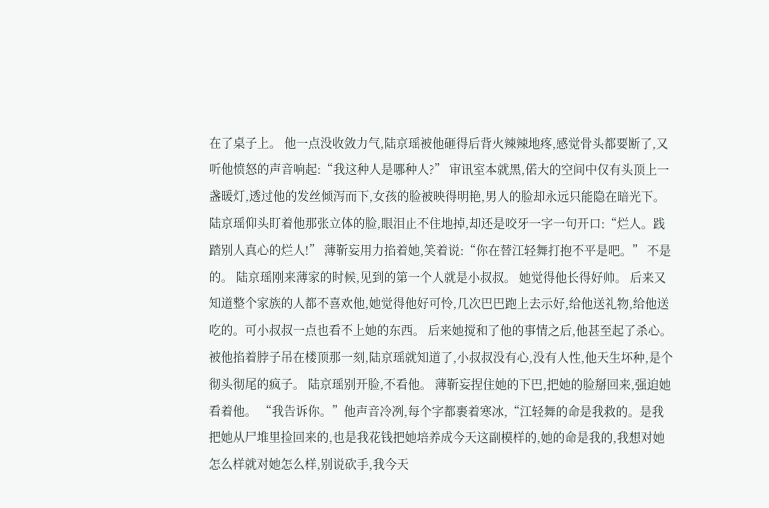在了桌子上。 他一点没收敛力气,陆京瑶被他砸得后背火辣辣地疼,感觉骨头都要断了,又听他愤怒的声音响起:“我这种人是哪种人?” 审讯室本就黑,偌大的空间中仅有头顶上一盏暖灯,透过他的发丝倾泻而下,女孩的脸被映得明艳,男人的脸却永远只能隐在暗光下。 陆京瑶仰头盯着他那张立体的脸,眼泪止不住地掉,却还是咬牙一字一句开口:“烂人。践踏别人真心的烂人!” 薄靳妄用力掐着她,笑着说:“你在替江轻舞打抱不平是吧。” 不是的。 陆京瑶刚来薄家的时候,见到的第一个人就是小叔叔。 她觉得他长得好帅。 后来又知道整个家族的人都不喜欢他,她觉得他好可怜,几次巴巴跑上去示好,给他送礼物,给他送吃的。可小叔叔一点也看不上她的东西。 后来她搅和了他的事情之后,他甚至起了杀心。 被他掐着脖子吊在楼顶那一刻,陆京瑶就知道了,小叔叔没有心,没有人性,他天生坏种,是个彻头彻尾的疯子。 陆京瑶别开脸,不看他。 薄靳妄捏住她的下巴,把她的脸掰回来,强迫她看着他。 “我告诉你。”他声音冷冽,每个字都裹着寒冰,“江轻舞的命是我救的。是我把她从尸堆里捡回来的,也是我花钱把她培养成今天这副模样的,她的命是我的,我想对她怎么样就对她怎么样,别说砍手,我今天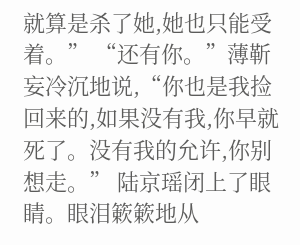就算是杀了她,她也只能受着。” “还有你。”薄靳妄冷沉地说,“你也是我捡回来的,如果没有我,你早就死了。没有我的允许,你别想走。” 陆京瑶闭上了眼睛。眼泪簌簌地从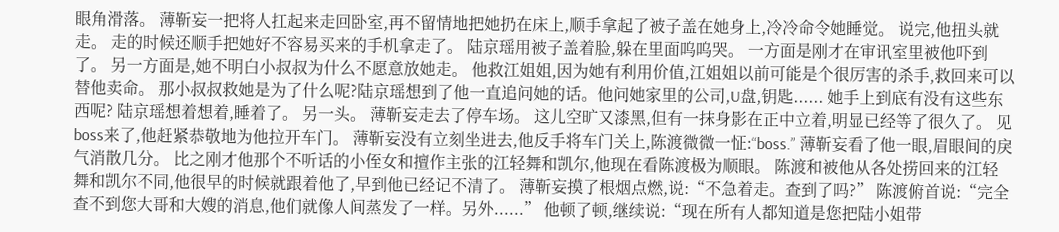眼角滑落。 薄靳妄一把将人扛起来走回卧室,再不留情地把她扔在床上,顺手拿起了被子盖在她身上,冷冷命令她睡觉。 说完,他扭头就走。 走的时候还顺手把她好不容易买来的手机拿走了。 陆京瑶用被子盖着脸,躲在里面呜呜哭。 一方面是刚才在审讯室里被他吓到了。 另一方面是,她不明白小叔叔为什么不愿意放她走。 他救江姐姐,因为她有利用价值,江姐姐以前可能是个很厉害的杀手,救回来可以替他卖命。 那小叔叔救她是为了什么呢?陆京瑶想到了他一直追问她的话。他问她家里的公司,U盘,钥匙...... 她手上到底有没有这些东西呢? 陆京瑶想着想着,睡着了。 另一头。 薄靳妄走去了停车场。 这儿空旷又漆黑,但有一抹身影在正中立着,明显已经等了很久了。 见boss来了,他赶紧恭敬地为他拉开车门。 薄靳妄没有立刻坐进去,他反手将车门关上,陈渡微微一怔:“boss.” 薄靳妄看了他一眼,眉眼间的戾气消散几分。 比之刚才他那个不听话的小侄女和擅作主张的江轻舞和凯尔,他现在看陈渡极为顺眼。 陈渡和被他从各处捞回来的江轻舞和凯尔不同,他很早的时候就跟着他了,早到他已经记不清了。 薄靳妄摸了根烟点燃,说:“不急着走。查到了吗?” 陈渡俯首说:“完全查不到您大哥和大嫂的消息,他们就像人间蒸发了一样。另外......” 他顿了顿,继续说:“现在所有人都知道是您把陆小姐带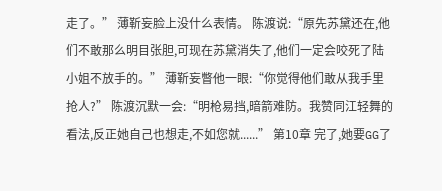走了。” 薄靳妄脸上没什么表情。 陈渡说:“原先苏黛还在,他们不敢那么明目张胆,可现在苏黛消失了,他们一定会咬死了陆小姐不放手的。” 薄靳妄瞥他一眼:“你觉得他们敢从我手里抢人?” 陈渡沉默一会:“明枪易挡,暗箭难防。我赞同江轻舞的看法,反正她自己也想走,不如您就......” 第10章 完了,她要GG了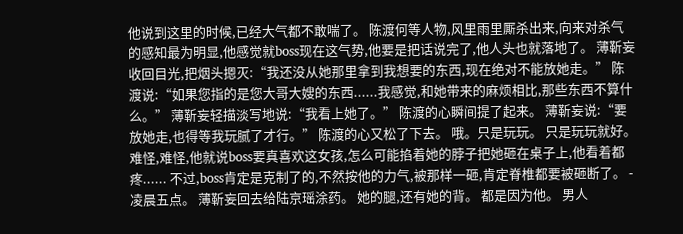他说到这里的时候,已经大气都不敢喘了。 陈渡何等人物,风里雨里厮杀出来,向来对杀气的感知最为明显,他感觉就boss现在这气势,他要是把话说完了,他人头也就落地了。 薄靳妄收回目光,把烟头摁灭:“我还没从她那里拿到我想要的东西,现在绝对不能放她走。” 陈渡说:“如果您指的是您大哥大嫂的东西......我感觉,和她带来的麻烦相比,那些东西不算什么。” 薄靳妄轻描淡写地说:“我看上她了。” 陈渡的心瞬间提了起来。 薄靳妄说:“要放她走,也得等我玩腻了才行。” 陈渡的心又松了下去。 哦。只是玩玩。 只是玩玩就好。 难怪,难怪,他就说boss要真喜欢这女孩,怎么可能掐着她的脖子把她砸在桌子上,他看着都疼...... 不过,boss肯定是克制了的,不然按他的力气,被那样一砸,肯定脊椎都要被砸断了。 - 凌晨五点。 薄靳妄回去给陆京瑶涂药。 她的腿,还有她的背。 都是因为他。 男人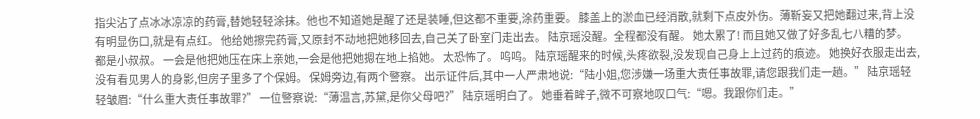指尖沾了点冰冰凉凉的药膏,替她轻轻涂抹。他也不知道她是醒了还是装睡,但这都不重要,涂药重要。 膝盖上的淤血已经消散,就剩下点皮外伤。薄靳妄又把她翻过来,背上没有明显伤口,就是有点红。 他给她擦完药膏,又原封不动地把她移回去,自己关了卧室门走出去。 陆京瑶没醒。全程都没有醒。 她太累了! 而且她又做了好多乱七八糟的梦。 都是小叔叔。 一会是他把她压在床上亲她,一会是他把她摁在地上掐她。 太恐怖了。 呜呜。 陆京瑶醒来的时候,头疼欲裂,没发现自己身上上过药的痕迹。 她换好衣服走出去,没有看见男人的身影,但房子里多了个保姆。 保姆旁边,有两个警察。 出示证件后,其中一人严肃地说:“陆小姐,您涉嫌一场重大责任事故罪,请您跟我们走一趟。” 陆京瑶轻轻皱眉:“什么重大责任事故罪?” 一位警察说:“薄温言,苏黛,是你父母吧?” 陆京瑶明白了。 她垂着眸子,微不可察地叹口气:“嗯。我跟你们走。”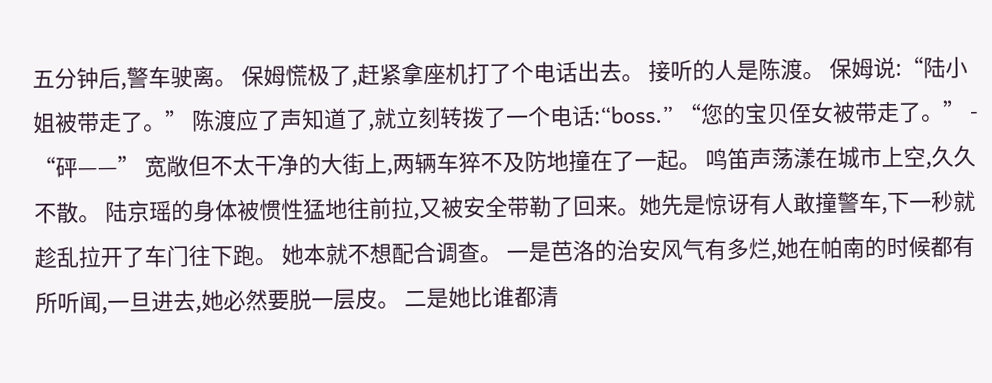五分钟后,警车驶离。 保姆慌极了,赶紧拿座机打了个电话出去。 接听的人是陈渡。 保姆说:“陆小姐被带走了。” 陈渡应了声知道了,就立刻转拨了一个电话:“boss.” “您的宝贝侄女被带走了。” - “砰——” 宽敞但不太干净的大街上,两辆车猝不及防地撞在了一起。 鸣笛声荡漾在城市上空,久久不散。 陆京瑶的身体被惯性猛地往前拉,又被安全带勒了回来。她先是惊讶有人敢撞警车,下一秒就趁乱拉开了车门往下跑。 她本就不想配合调查。 一是芭洛的治安风气有多烂,她在帕南的时候都有所听闻,一旦进去,她必然要脱一层皮。 二是她比谁都清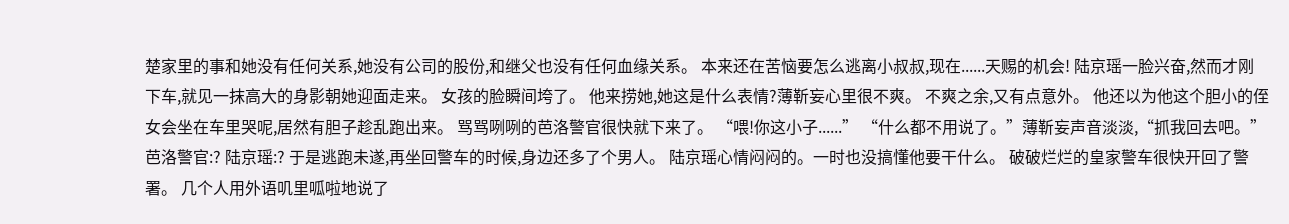楚家里的事和她没有任何关系,她没有公司的股份,和继父也没有任何血缘关系。 本来还在苦恼要怎么逃离小叔叔,现在......天赐的机会! 陆京瑶一脸兴奋,然而才刚下车,就见一抹高大的身影朝她迎面走来。 女孩的脸瞬间垮了。 他来捞她,她这是什么表情?薄靳妄心里很不爽。 不爽之余,又有点意外。 他还以为他这个胆小的侄女会坐在车里哭呢,居然有胆子趁乱跑出来。 骂骂咧咧的芭洛警官很快就下来了。 “喂!你这小子......” “什么都不用说了。”薄靳妄声音淡淡,“抓我回去吧。” 芭洛警官:? 陆京瑶:? 于是逃跑未遂,再坐回警车的时候,身边还多了个男人。 陆京瑶心情闷闷的。一时也没搞懂他要干什么。 破破烂烂的皇家警车很快开回了警署。 几个人用外语叽里呱啦地说了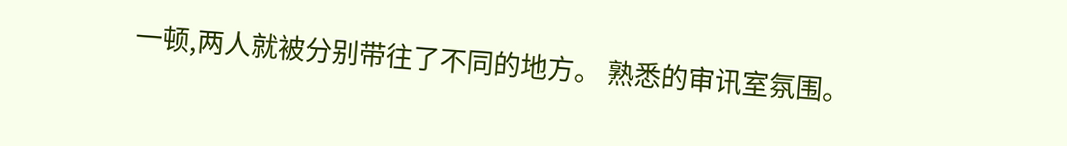一顿,两人就被分别带往了不同的地方。 熟悉的审讯室氛围。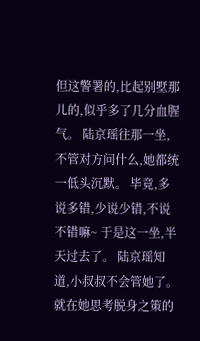但这警署的,比起别墅那儿的,似乎多了几分血腥气。 陆京瑶往那一坐,不管对方问什么,她都统一低头沉默。 毕竟,多说多错,少说少错,不说不错嘛~ 于是这一坐,半天过去了。 陆京瑶知道,小叔叔不会管她了。 就在她思考脱身之策的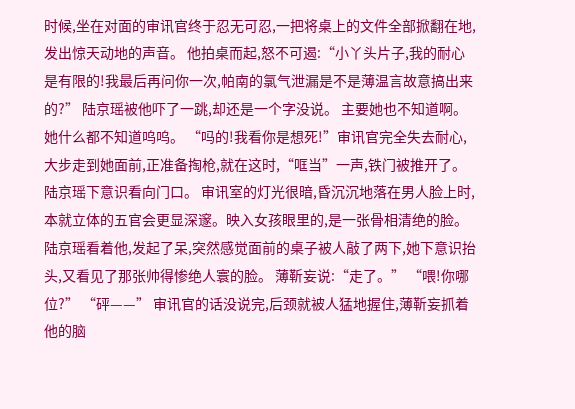时候,坐在对面的审讯官终于忍无可忍,一把将桌上的文件全部掀翻在地,发出惊天动地的声音。 他拍桌而起,怒不可遏:“小丫头片子,我的耐心是有限的!我最后再问你一次,帕南的氯气泄漏是不是薄温言故意搞出来的?” 陆京瑶被他吓了一跳,却还是一个字没说。 主要她也不知道啊。她什么都不知道呜呜。 “吗的!我看你是想死!”审讯官完全失去耐心,大步走到她面前,正准备掏枪,就在这时,“哐当”一声,铁门被推开了。 陆京瑶下意识看向门口。 审讯室的灯光很暗,昏沉沉地落在男人脸上时,本就立体的五官会更显深邃。映入女孩眼里的,是一张骨相清绝的脸。 陆京瑶看着他,发起了呆,突然感觉面前的桌子被人敲了两下,她下意识抬头,又看见了那张帅得惨绝人寰的脸。 薄靳妄说:“走了。” “喂!你哪位?” “砰——” 审讯官的话没说完,后颈就被人猛地握住,薄靳妄抓着他的脑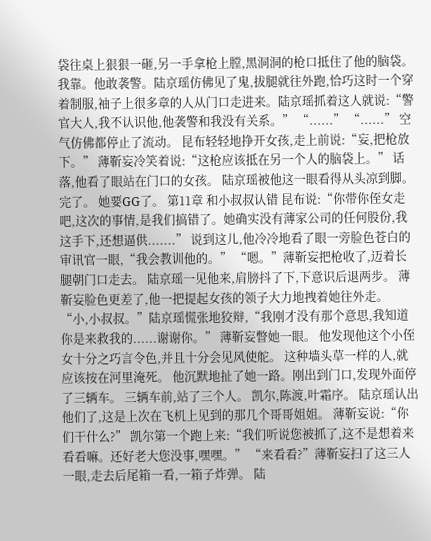袋往桌上狠狠一砸,另一手拿枪上膛,黑洞洞的枪口抵住了他的脑袋。 我靠。他敢袭警。陆京瑶仿佛见了鬼,拔腿就往外跑,恰巧这时一个穿着制服,袖子上很多章的人从门口走进来。陆京瑶抓着这人就说:“警官大人,我不认识他,他袭警和我没有关系。” “......” “......” 空气仿佛都停止了流动。 昆布轻轻地挣开女孩,走上前说:“妄,把枪放下。” 薄靳妄冷笑着说:“这枪应该抵在另一个人的脑袋上。” 话落,他看了眼站在门口的女孩。 陆京瑶被他这一眼看得从头凉到脚。 完了。 她要GG了。 第11章 和小叔叔认错 昆布说:“你带你侄女走吧,这次的事情,是我们搞错了。她确实没有薄家公司的任何股份,我这手下,还想逼供.......” 说到这儿,他冷冷地看了眼一旁脸色苍白的审讯官一眼,“我会教训他的。” “嗯。”薄靳妄把枪收了,迈着长腿朝门口走去。 陆京瑶一见他来,肩膀抖了下,下意识后退两步。 薄靳妄脸色更差了,他一把提起女孩的领子大力地拽着她往外走。 “小,小叔叔。”陆京瑶慌张地狡辩,“我刚才没有那个意思,我知道你是来救我的......谢谢你。” 薄靳妄瞥她一眼。 他发现他这个小侄女十分之巧言令色,并且十分会见风使舵。 这种墙头草一样的人,就应该按在河里淹死。 他沉默地扯了她一路。刚出到门口,发现外面停了三辆车。 三辆车前,站了三个人。 凯尔,陈渡,叶霜序。 陆京瑶认出他们了,这是上次在飞机上见到的那几个哥哥姐姐。 薄靳妄说:“你们干什么?” 凯尔第一个跑上来:“我们听说您被抓了,这不是想着来看看嘛。还好老大您没事,嘿嘿。” “来看看?”薄靳妄扫了这三人一眼,走去后尾箱一看,一箱子炸弹。 陆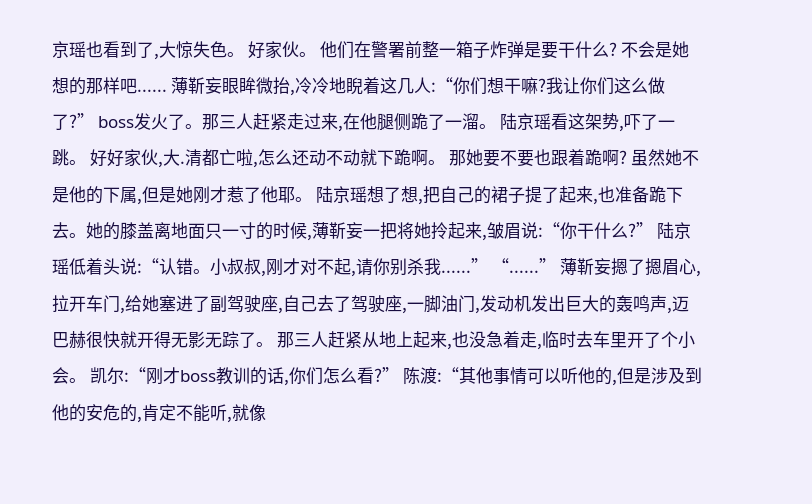京瑶也看到了,大惊失色。 好家伙。 他们在警署前整一箱子炸弹是要干什么? 不会是她想的那样吧...... 薄靳妄眼眸微抬,冷冷地睨着这几人:“你们想干嘛?我让你们这么做了?” boss发火了。那三人赶紧走过来,在他腿侧跪了一溜。 陆京瑶看这架势,吓了一跳。 好好家伙,大.清都亡啦,怎么还动不动就下跪啊。 那她要不要也跟着跪啊? 虽然她不是他的下属,但是她刚才惹了他耶。 陆京瑶想了想,把自己的裙子提了起来,也准备跪下去。她的膝盖离地面只一寸的时候,薄靳妄一把将她拎起来,皱眉说:“你干什么?” 陆京瑶低着头说:“认错。小叔叔,刚才对不起,请你别杀我......” “......” 薄靳妄摁了摁眉心,拉开车门,给她塞进了副驾驶座,自己去了驾驶座,一脚油门,发动机发出巨大的轰鸣声,迈巴赫很快就开得无影无踪了。 那三人赶紧从地上起来,也没急着走,临时去车里开了个小会。 凯尔:“刚才boss教训的话,你们怎么看?” 陈渡:“其他事情可以听他的,但是涉及到他的安危的,肯定不能听,就像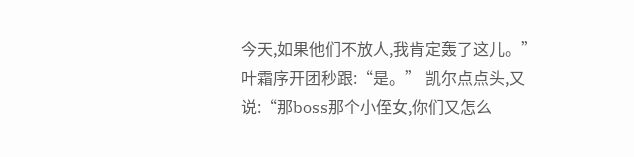今天,如果他们不放人,我肯定轰了这儿。” 叶霜序开团秒跟:“是。” 凯尔点点头,又说:“那boss那个小侄女,你们又怎么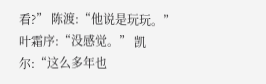看?” 陈渡:“他说是玩玩。” 叶霜序:“没感觉。” 凯尔:“这么多年也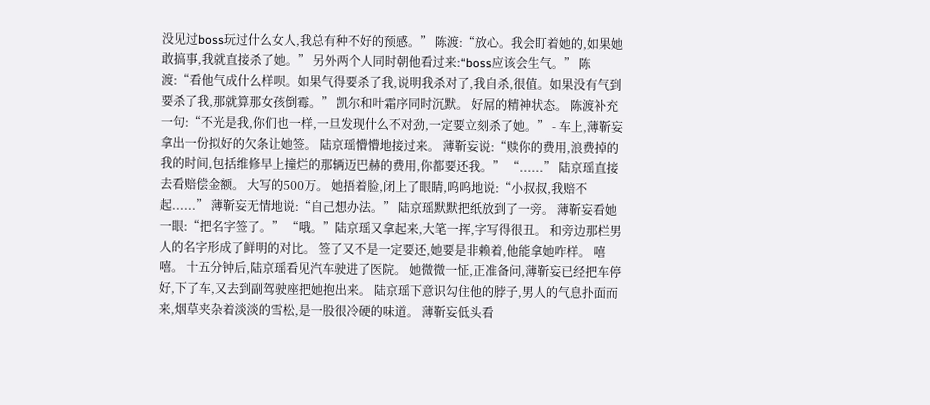没见过boss玩过什么女人,我总有种不好的预感。” 陈渡:“放心。我会盯着她的,如果她敢搞事,我就直接杀了她。” 另外两个人同时朝他看过来:“boss应该会生气。” 陈渡:“看他气成什么样呗。如果气得要杀了我,说明我杀对了,我自杀,很值。如果没有气到要杀了我,那就算那女孩倒霉。” 凯尔和叶霜序同时沉默。 好屌的精神状态。 陈渡补充一句:“不光是我,你们也一样,一旦发现什么不对劲,一定要立刻杀了她。” - 车上,薄靳妄拿出一份拟好的欠条让她签。 陆京瑶懵懵地接过来。 薄靳妄说:“赎你的费用,浪费掉的我的时间,包括维修早上撞烂的那辆迈巴赫的费用,你都要还我。” “......” 陆京瑶直接去看赔偿金额。 大写的500万。 她捂着脸,闭上了眼睛,呜呜地说:“小叔叔,我赔不起......” 薄靳妄无情地说:“自己想办法。” 陆京瑶默默把纸放到了一旁。 薄靳妄看她一眼:“把名字签了。” “哦。”陆京瑶又拿起来,大笔一挥,字写得很丑。 和旁边那栏男人的名字形成了鲜明的对比。 签了又不是一定要还,她要是非赖着,他能拿她咋样。 嘻嘻。 十五分钟后,陆京瑶看见汽车驶进了医院。 她微微一怔,正准备问,薄靳妄已经把车停好,下了车,又去到副驾驶座把她抱出来。 陆京瑶下意识勾住他的脖子,男人的气息扑面而来,烟草夹杂着淡淡的雪松,是一股很冷硬的味道。 薄靳妄低头看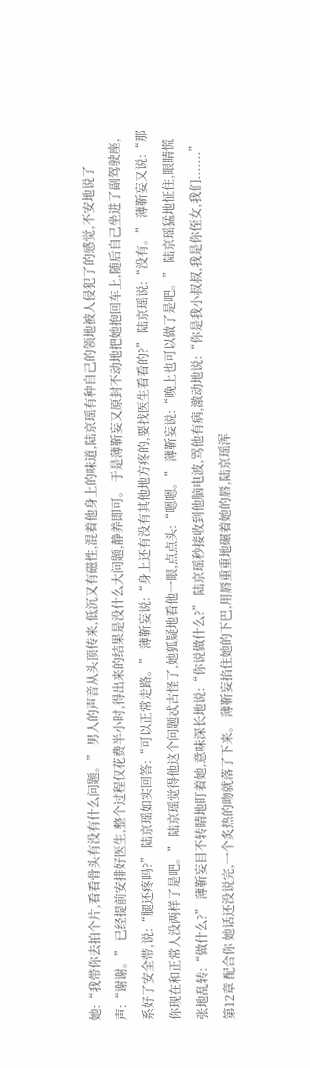她:“我带你去拍个片,看看骨头有没有什么问题。” 男人的声音从头顶传来,低沉又有磁性,混着他身上的味道,陆京瑶有种自己的领地被人侵犯了的感觉,不安地说了声:“谢谢。” 已经提前安排好医生,整个过程仅花费半小时,得出来的结果是没什么大问题,静养即可。 于是薄靳妄又原封不动地把她抱回车上,随后自己坐进了副驾驶座,系好了安全带,说:“腿还疼吗?” 陆京瑶如实回答:“可以正常走路。” 薄靳妄说:“身上还有没有其他地方疼的,要找医生看看的?” 陆京瑶说:“没有。” 薄靳妄又说:“那你现在和正常人没两样了是吧。” 陆京瑶觉得他这个问题忒古怪了,她狐疑地看他一眼,点点头:“嗯嗯。” 薄靳妄说:“晚上也可以做了是吧。” 陆京瑶猛地怔住,眼睛慌张地乱转:“做什么?” 薄靳妄目不转睛地盯着她,意味深长地说:“你说做什么?” 陆京瑶秒接收到他脑电波,骂他有病,激动地说:“你是我小叔叔,我是你侄女,我们.......” 第12章 配合你 她话还没说完,一个炙热的吻就落了下来。 薄靳妄掐住她的下巴,用唇重重地碾着她的唇,陆京瑶浑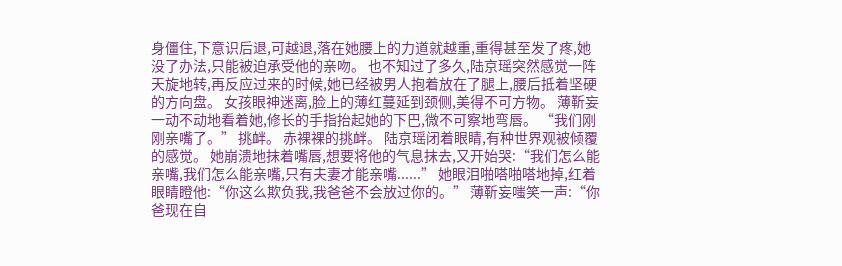身僵住,下意识后退,可越退,落在她腰上的力道就越重,重得甚至发了疼,她没了办法,只能被迫承受他的亲吻。 也不知过了多久,陆京瑶突然感觉一阵天旋地转,再反应过来的时候,她已经被男人抱着放在了腿上,腰后抵着坚硬的方向盘。 女孩眼神迷离,脸上的薄红蔓延到颈侧,美得不可方物。 薄靳妄一动不动地看着她,修长的手指抬起她的下巴,微不可察地弯唇。 “我们刚刚亲嘴了。” 挑衅。 赤裸裸的挑衅。 陆京瑶闭着眼睛,有种世界观被倾覆的感觉。 她崩溃地抹着嘴唇,想要将他的气息抹去,又开始哭:“我们怎么能亲嘴,我们怎么能亲嘴,只有夫妻才能亲嘴......” 她眼泪啪嗒啪嗒地掉,红着眼睛瞪他:“你这么欺负我,我爸爸不会放过你的。” 薄靳妄嗤笑一声:“你爸现在自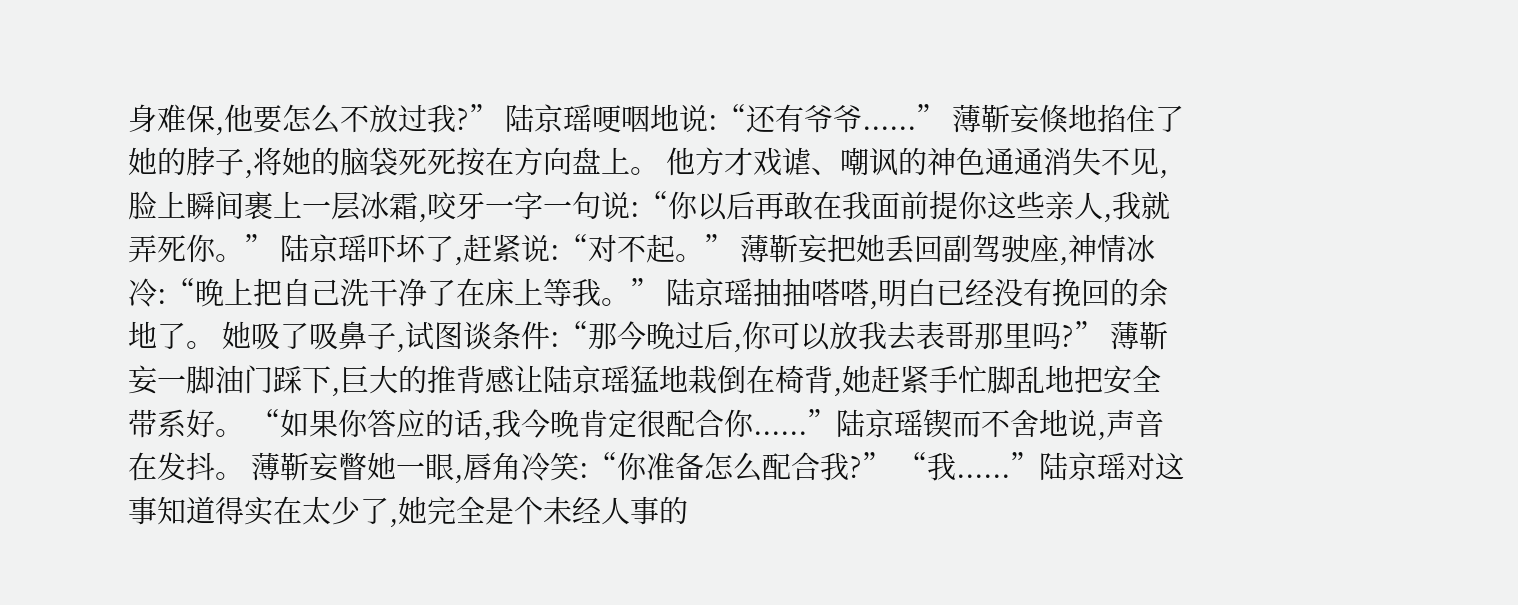身难保,他要怎么不放过我?” 陆京瑶哽咽地说:“还有爷爷......” 薄靳妄倏地掐住了她的脖子,将她的脑袋死死按在方向盘上。 他方才戏谑、嘲讽的神色通通消失不见,脸上瞬间裹上一层冰霜,咬牙一字一句说:“你以后再敢在我面前提你这些亲人,我就弄死你。” 陆京瑶吓坏了,赶紧说:“对不起。” 薄靳妄把她丢回副驾驶座,神情冰冷:“晚上把自己洗干净了在床上等我。” 陆京瑶抽抽嗒嗒,明白已经没有挽回的余地了。 她吸了吸鼻子,试图谈条件:“那今晚过后,你可以放我去表哥那里吗?” 薄靳妄一脚油门踩下,巨大的推背感让陆京瑶猛地栽倒在椅背,她赶紧手忙脚乱地把安全带系好。 “如果你答应的话,我今晚肯定很配合你......”陆京瑶锲而不舍地说,声音在发抖。 薄靳妄瞥她一眼,唇角冷笑:“你准备怎么配合我?” “我......”陆京瑶对这事知道得实在太少了,她完全是个未经人事的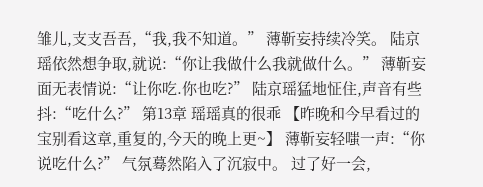雏儿,支支吾吾,“我,我不知道。” 薄靳妄持续冷笑。 陆京瑶依然想争取,就说:“你让我做什么我就做什么。” 薄靳妄面无表情说:“让你吃.你也吃?” 陆京瑶猛地怔住,声音有些抖:“吃什么?” 第13章 瑶瑶真的很乖 【昨晚和今早看过的宝别看这章,重复的,今天的晚上更~】 薄靳妄轻嗤一声:“你说吃什么?” 气氛蓦然陷入了沉寂中。 过了好一会,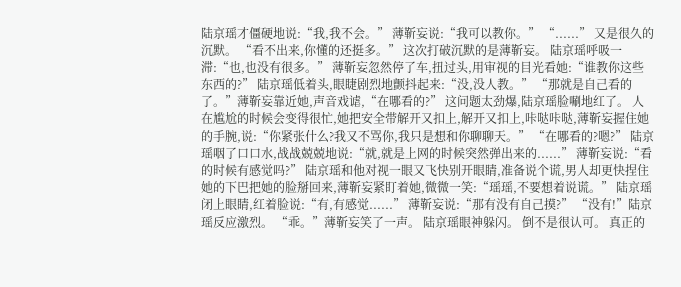陆京瑶才僵硬地说:“我,我不会。” 薄靳妄说:“我可以教你。” “......” 又是很久的沉默。 “看不出来,你懂的还挺多。” 这次打破沉默的是薄靳妄。 陆京瑶呼吸一滞:“也,也没有很多。” 薄靳妄忽然停了车,扭过头,用审视的目光看她:“谁教你这些东西的?” 陆京瑶低着头,眼睫剧烈地颤抖起来:“没,没人教。” “那就是自己看的了。”薄靳妄靠近她,声音戏谑,“在哪看的?” 这问题太劲爆,陆京瑶脸唰地红了。 人在尴尬的时候会变得很忙,她把安全带解开又扣上,解开又扣上,咔哒咔哒,薄靳妄握住她的手腕,说:“你紧张什么?我又不骂你,我只是想和你聊聊天。” “在哪看的?嗯?” 陆京瑶咽了口口水,战战兢兢地说:“就,就是上网的时候突然弹出来的......” 薄靳妄说:“看的时候有感觉吗?” 陆京瑶和他对视一眼又飞快别开眼睛,准备说个谎,男人却更快捏住她的下巴把她的脸掰回来,薄靳妄紧盯着她,微微一笑:“瑶瑶,不要想着说谎。” 陆京瑶闭上眼睛,红着脸说:“有,有感觉......” 薄靳妄说:“那有没有自己摸?” “没有!”陆京瑶反应激烈。 “乖。”薄靳妄笑了一声。 陆京瑶眼神躲闪。 倒不是很认可。 真正的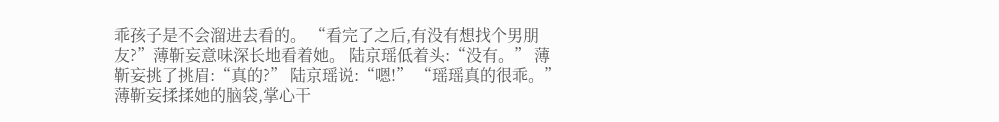乖孩子是不会溜进去看的。 “看完了之后,有没有想找个男朋友?”薄靳妄意味深长地看着她。 陆京瑶低着头:“没有。” 薄靳妄挑了挑眉:“真的?” 陆京瑶说:“嗯!” “瑶瑶真的很乖。”薄靳妄揉揉她的脑袋,掌心干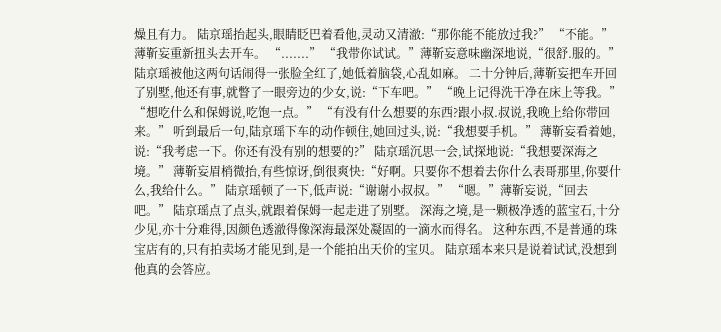燥且有力。 陆京瑶抬起头,眼睛眨巴着看他,灵动又清澈:“那你能不能放过我?” “不能。”薄靳妄重新扭头去开车。 “.......” “我带你试试。”薄靳妄意味幽深地说,“很舒.服的。” 陆京瑶被他这两句话闹得一张脸全红了,她低着脑袋,心乱如麻。 二十分钟后,薄靳妄把车开回了别墅,他还有事,就瞥了一眼旁边的少女,说:“下车吧。” “晚上记得洗干净在床上等我。” “想吃什么和保姆说,吃饱一点。” “有没有什么想要的东西?跟小叔.叔说,我晚上给你带回来。” 听到最后一句,陆京瑶下车的动作顿住,她回过头,说:“我想要手机。” 薄靳妄看着她,说:“我考虑一下。你还有没有别的想要的?” 陆京瑶沉思一会,试探地说:“我想要深海之境。” 薄靳妄眉梢微抬,有些惊讶,倒很爽快:“好啊。只要你不想着去你什么表哥那里,你要什么,我给什么。” 陆京瑶顿了一下,低声说:“谢谢小叔叔。” “嗯。”薄靳妄说,“回去吧。” 陆京瑶点了点头,就跟着保姆一起走进了别墅。 深海之境,是一颗极净透的蓝宝石,十分少见,亦十分难得,因颜色透澈得像深海最深处凝固的一滴水而得名。 这种东西,不是普通的珠宝店有的,只有拍卖场才能见到,是一个能拍出天价的宝贝。 陆京瑶本来只是说着试试,没想到他真的会答应。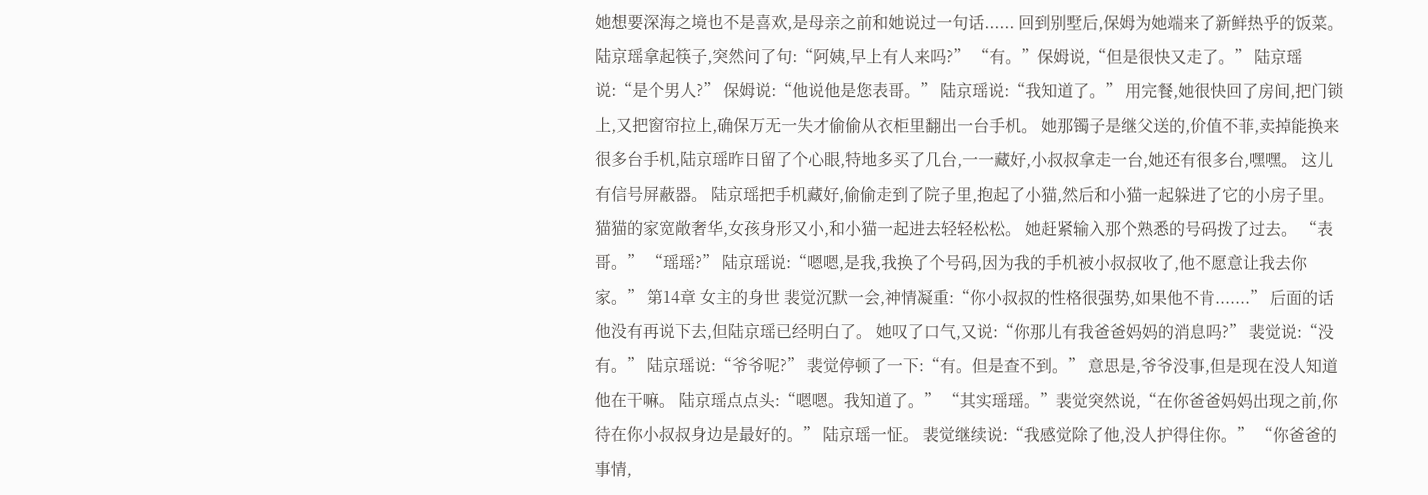她想要深海之境也不是喜欢,是母亲之前和她说过一句话...... 回到别墅后,保姆为她端来了新鲜热乎的饭菜。 陆京瑶拿起筷子,突然问了句:“阿姨,早上有人来吗?” “有。”保姆说,“但是很快又走了。” 陆京瑶说:“是个男人?” 保姆说:“他说他是您表哥。” 陆京瑶说:“我知道了。” 用完餐,她很快回了房间,把门锁上,又把窗帘拉上,确保万无一失才偷偷从衣柜里翻出一台手机。 她那镯子是继父送的,价值不菲,卖掉能换来很多台手机,陆京瑶昨日留了个心眼,特地多买了几台,一一藏好,小叔叔拿走一台,她还有很多台,嘿嘿。 这儿有信号屏蔽器。 陆京瑶把手机藏好,偷偷走到了院子里,抱起了小猫,然后和小猫一起躲进了它的小房子里。 猫猫的家宽敞奢华,女孩身形又小,和小猫一起进去轻轻松松。 她赶紧输入那个熟悉的号码拨了过去。 “表哥。” “瑶瑶?” 陆京瑶说:“嗯嗯,是我,我换了个号码,因为我的手机被小叔叔收了,他不愿意让我去你家。” 第14章 女主的身世 裴觉沉默一会,神情凝重:“你小叔叔的性格很强势,如果他不肯.......” 后面的话他没有再说下去,但陆京瑶已经明白了。 她叹了口气,又说:“你那儿有我爸爸妈妈的消息吗?” 裴觉说:“没有。” 陆京瑶说:“爷爷呢?” 裴觉停顿了一下:“有。但是查不到。” 意思是,爷爷没事,但是现在没人知道他在干嘛。 陆京瑶点点头:“嗯嗯。我知道了。” “其实瑶瑶。”裴觉突然说,“在你爸爸妈妈出现之前,你待在你小叔叔身边是最好的。” 陆京瑶一怔。 裴觉继续说:“我感觉除了他,没人护得住你。” “你爸爸的事情,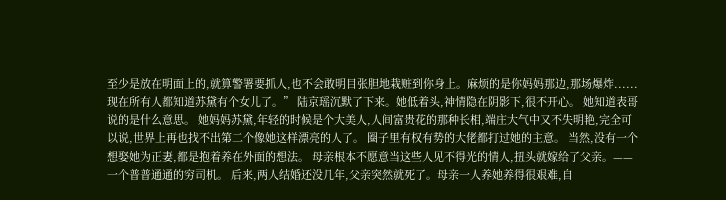至少是放在明面上的,就算警署要抓人,也不会敢明目张胆地栽赃到你身上。麻烦的是你妈妈那边,那场爆炸......现在所有人都知道苏黛有个女儿了。” 陆京瑶沉默了下来。她低着头,神情隐在阴影下,很不开心。 她知道表哥说的是什么意思。 她妈妈苏黛,年轻的时候是个大美人,人间富贵花的那种长相,端庄大气中又不失明艳,完全可以说,世界上再也找不出第二个像她这样漂亮的人了。 圈子里有权有势的大佬都打过她的主意。 当然,没有一个想娶她为正妻,都是抱着养在外面的想法。 母亲根本不愿意当这些人见不得光的情人,扭头就嫁给了父亲。——一个普普通通的穷司机。 后来,两人结婚还没几年,父亲突然就死了。母亲一人养她养得很艰难,自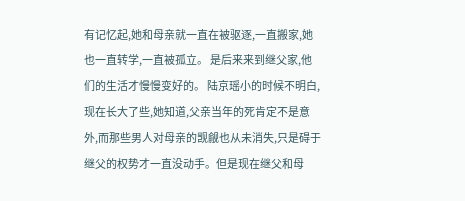有记忆起,她和母亲就一直在被驱逐,一直搬家,她也一直转学,一直被孤立。 是后来来到继父家,他们的生活才慢慢变好的。 陆京瑶小的时候不明白,现在长大了些,她知道,父亲当年的死肯定不是意外,而那些男人对母亲的觊觎也从未消失,只是碍于继父的权势才一直没动手。但是现在继父和母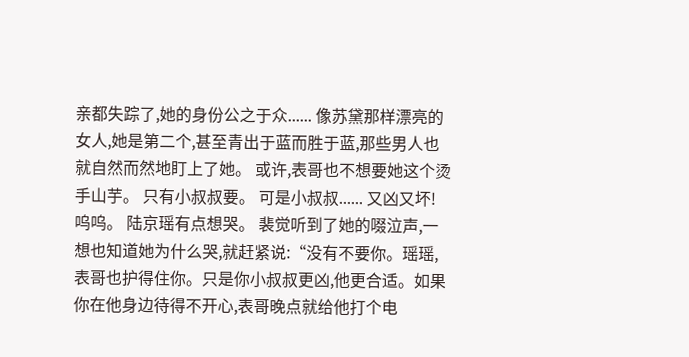亲都失踪了,她的身份公之于众...... 像苏黛那样漂亮的女人,她是第二个,甚至青出于蓝而胜于蓝,那些男人也就自然而然地盯上了她。 或许,表哥也不想要她这个烫手山芋。 只有小叔叔要。 可是小叔叔...... 又凶又坏! 呜呜。 陆京瑶有点想哭。 裴觉听到了她的啜泣声,一想也知道她为什么哭,就赶紧说:“没有不要你。瑶瑶,表哥也护得住你。只是你小叔叔更凶,他更合适。如果你在他身边待得不开心,表哥晚点就给他打个电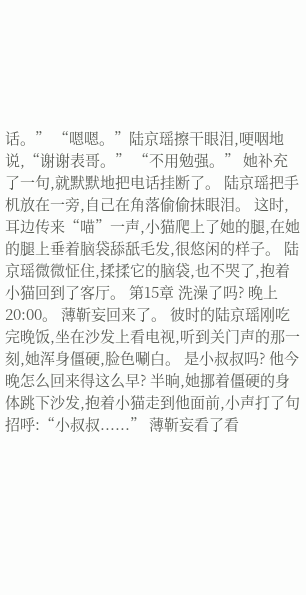话。” “嗯嗯。”陆京瑶擦干眼泪,哽咽地说,“谢谢表哥。” “不用勉强。” 她补充了一句,就默默地把电话挂断了。 陆京瑶把手机放在一旁,自己在角落偷偷抹眼泪。 这时,耳边传来“喵”一声,小猫爬上了她的腿,在她的腿上垂着脑袋舔舐毛发,很悠闲的样子。 陆京瑶微微怔住,揉揉它的脑袋,也不哭了,抱着小猫回到了客厅。 第15章 洗澡了吗? 晚上20:00。 薄靳妄回来了。 彼时的陆京瑶刚吃完晚饭,坐在沙发上看电视,听到关门声的那一刻,她浑身僵硬,脸色唰白。 是小叔叔吗? 他今晚怎么回来得这么早? 半晌,她挪着僵硬的身体跳下沙发,抱着小猫走到他面前,小声打了句招呼:“小叔叔......” 薄靳妄看了看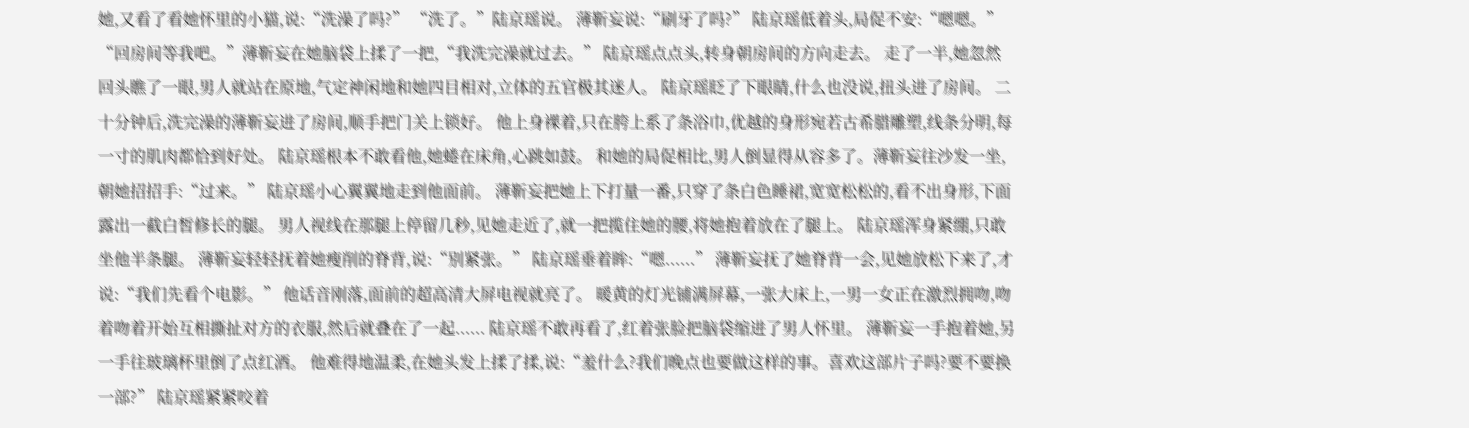她,又看了看她怀里的小猫,说:“洗澡了吗?” “洗了。”陆京瑶说。 薄靳妄说:“刷牙了吗?” 陆京瑶低着头,局促不安:“嗯嗯。” “回房间等我吧。”薄靳妄在她脑袋上揉了一把,“我洗完澡就过去。” 陆京瑶点点头,转身朝房间的方向走去。 走了一半,她忽然回头瞧了一眼,男人就站在原地,气定神闲地和她四目相对,立体的五官极其迷人。 陆京瑶眨了下眼睛,什么也没说,扭头进了房间。 二十分钟后,洗完澡的薄靳妄进了房间,顺手把门关上锁好。 他上身裸着,只在胯上系了条浴巾,优越的身形宛若古希腊雕塑,线条分明,每一寸的肌肉都恰到好处。 陆京瑶根本不敢看他,她蜷在床角,心跳如鼓。 和她的局促相比,男人倒显得从容多了。薄靳妄往沙发一坐,朝她招招手:“过来。” 陆京瑶小心翼翼地走到他面前。 薄靳妄把她上下打量一番,只穿了条白色睡裙,宽宽松松的,看不出身形,下面露出一截白皙修长的腿。 男人视线在那腿上停留几秒,见她走近了,就一把揽住她的腰,将她抱着放在了腿上。 陆京瑶浑身紧绷,只敢坐他半条腿。 薄靳妄轻轻抚着她瘦削的脊背,说:“别紧张。” 陆京瑶垂着眸:“嗯......” 薄靳妄抚了她脊背一会,见她放松下来了,才说:“我们先看个电影。” 他话音刚落,面前的超高清大屏电视就亮了。 暖黄的灯光铺满屏幕,一张大床上,一男一女正在激烈拥吻,吻着吻着开始互相撕扯对方的衣服,然后就叠在了一起...... 陆京瑶不敢再看了,红着张脸把脑袋缩进了男人怀里。 薄靳妄一手抱着她,另一手往玻璃杯里倒了点红酒。 他难得地温柔,在她头发上揉了揉,说:“羞什么?我们晚点也要做这样的事。喜欢这部片子吗?要不要换一部?” 陆京瑶紧紧咬着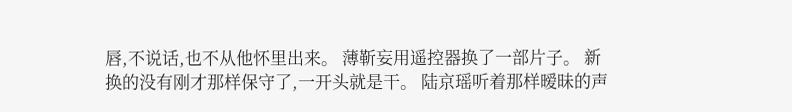唇,不说话,也不从他怀里出来。 薄靳妄用遥控器换了一部片子。 新换的没有刚才那样保守了,一开头就是干。 陆京瑶听着那样暧昧的声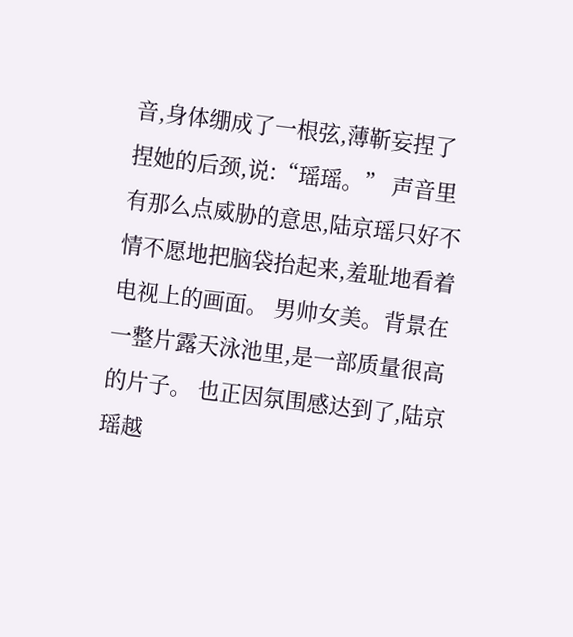音,身体绷成了一根弦,薄靳妄捏了捏她的后颈,说:“瑶瑶。” 声音里有那么点威胁的意思,陆京瑶只好不情不愿地把脑袋抬起来,羞耻地看着电视上的画面。 男帅女美。背景在一整片露天泳池里,是一部质量很高的片子。 也正因氛围感达到了,陆京瑶越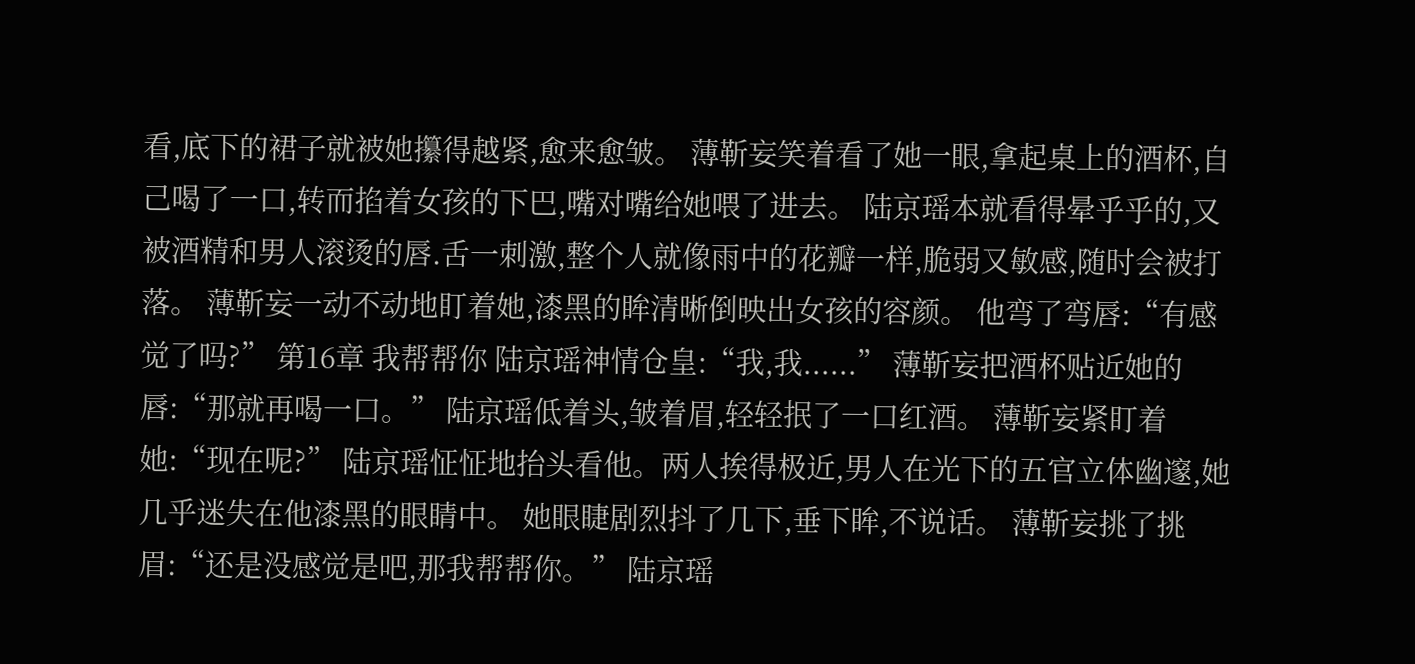看,底下的裙子就被她攥得越紧,愈来愈皱。 薄靳妄笑着看了她一眼,拿起桌上的酒杯,自己喝了一口,转而掐着女孩的下巴,嘴对嘴给她喂了进去。 陆京瑶本就看得晕乎乎的,又被酒精和男人滚烫的唇.舌一刺激,整个人就像雨中的花瓣一样,脆弱又敏感,随时会被打落。 薄靳妄一动不动地盯着她,漆黑的眸清晰倒映出女孩的容颜。 他弯了弯唇:“有感觉了吗?” 第16章 我帮帮你 陆京瑶神情仓皇:“我,我......” 薄靳妄把酒杯贴近她的唇:“那就再喝一口。” 陆京瑶低着头,皱着眉,轻轻抿了一口红酒。 薄靳妄紧盯着她:“现在呢?” 陆京瑶怔怔地抬头看他。两人挨得极近,男人在光下的五官立体幽邃,她几乎迷失在他漆黑的眼睛中。 她眼睫剧烈抖了几下,垂下眸,不说话。 薄靳妄挑了挑眉:“还是没感觉是吧,那我帮帮你。” 陆京瑶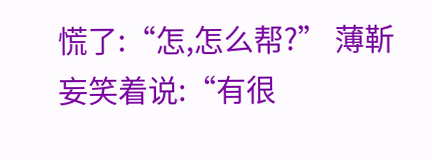慌了:“怎,怎么帮?” 薄靳妄笑着说:“有很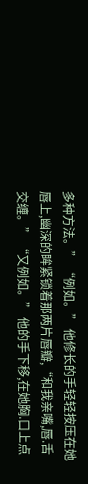多种方法。” “例如。” 他修长的手轻轻按压在她唇上,幽深的眸紧锁着那两片唇瓣,“和我亲嘴,唇.舌交缠。” “又例如。” 他的手下移,在她胸.口上点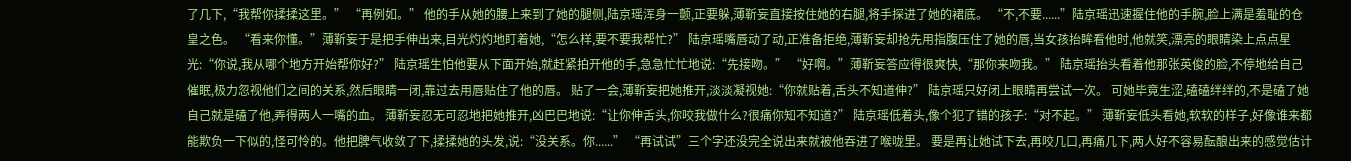了几下,“我帮你揉揉这里。” “再例如。” 他的手从她的腰上来到了她的腿侧,陆京瑶浑身一颤,正要躲,薄靳妄直接按住她的右腿,将手探进了她的裙底。 “不,不要......”陆京瑶迅速握住他的手腕,脸上满是羞耻的仓皇之色。 “看来你懂。”薄靳妄于是把手伸出来,目光灼灼地盯着她,“怎么样,要不要我帮忙?” 陆京瑶嘴唇动了动,正准备拒绝,薄靳妄却抢先用指腹压住了她的唇,当女孩抬眸看他时,他就笑,漂亮的眼睛染上点点星光:“你说,我从哪个地方开始帮你好?” 陆京瑶生怕他要从下面开始,就赶紧拍开他的手,急急忙忙地说:“先接吻。” “好啊。”薄靳妄答应得很爽快,“那你来吻我。” 陆京瑶抬头看着他那张英俊的脸,不停地给自己催眠,极力忽视他们之间的关系,然后眼睛一闭,靠过去用唇贴住了他的唇。 贴了一会,薄靳妄把她推开,淡淡凝视她:“你就贴着,舌头不知道伸?” 陆京瑶只好闭上眼睛再尝试一次。 可她毕竟生涩,磕磕绊绊的,不是磕了她自己就是磕了他,弄得两人一嘴的血。 薄靳妄忍无可忍地把她推开,凶巴巴地说:“让你伸舌头,你咬我做什么?很痛你知不知道?” 陆京瑶低着头,像个犯了错的孩子:“对不起。” 薄靳妄低头看她,软软的样子,好像谁来都能欺负一下似的,怪可怜的。他把脾气收敛了下,揉揉她的头发,说:“没关系。你......” “再试试”三个字还没完全说出来就被他吞进了喉咙里。 要是再让她试下去,再咬几口,再痛几下,两人好不容易酝酿出来的感觉估计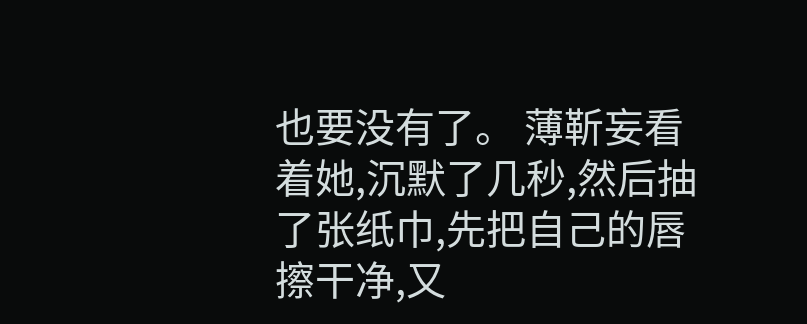也要没有了。 薄靳妄看着她,沉默了几秒,然后抽了张纸巾,先把自己的唇擦干净,又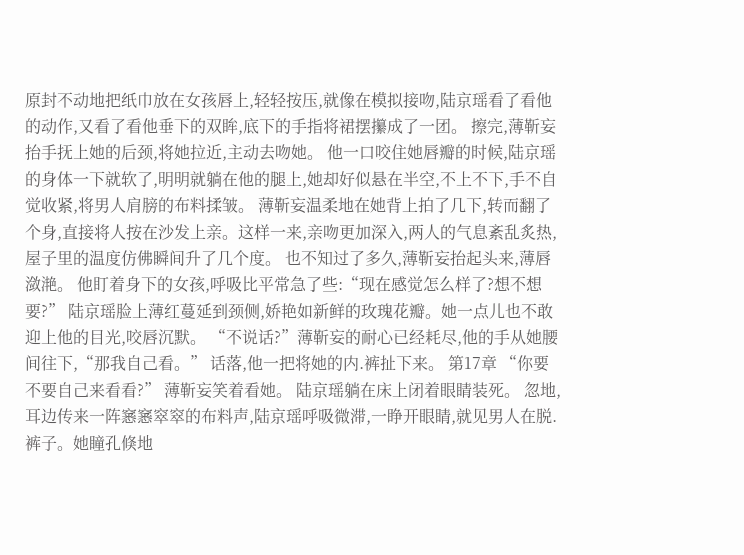原封不动地把纸巾放在女孩唇上,轻轻按压,就像在模拟接吻,陆京瑶看了看他的动作,又看了看他垂下的双眸,底下的手指将裙摆攥成了一团。 擦完,薄靳妄抬手抚上她的后颈,将她拉近,主动去吻她。 他一口咬住她唇瓣的时候,陆京瑶的身体一下就软了,明明就躺在他的腿上,她却好似悬在半空,不上不下,手不自觉收紧,将男人肩膀的布料揉皱。 薄靳妄温柔地在她背上拍了几下,转而翻了个身,直接将人按在沙发上亲。这样一来,亲吻更加深入,两人的气息紊乱炙热,屋子里的温度仿佛瞬间升了几个度。 也不知过了多久,薄靳妄抬起头来,薄唇潋滟。 他盯着身下的女孩,呼吸比平常急了些:“现在感觉怎么样了?想不想要?” 陆京瑶脸上薄红蔓延到颈侧,娇艳如新鲜的玫瑰花瓣。她一点儿也不敢迎上他的目光,咬唇沉默。 “不说话?”薄靳妄的耐心已经耗尽,他的手从她腰间往下,“那我自己看。” 话落,他一把将她的内.裤扯下来。 第17章 “你要不要自己来看看?” 薄靳妄笑着看她。 陆京瑶躺在床上闭着眼睛装死。 忽地,耳边传来一阵窸窸窣窣的布料声,陆京瑶呼吸微滞,一睁开眼睛,就见男人在脱.裤子。她瞳孔倏地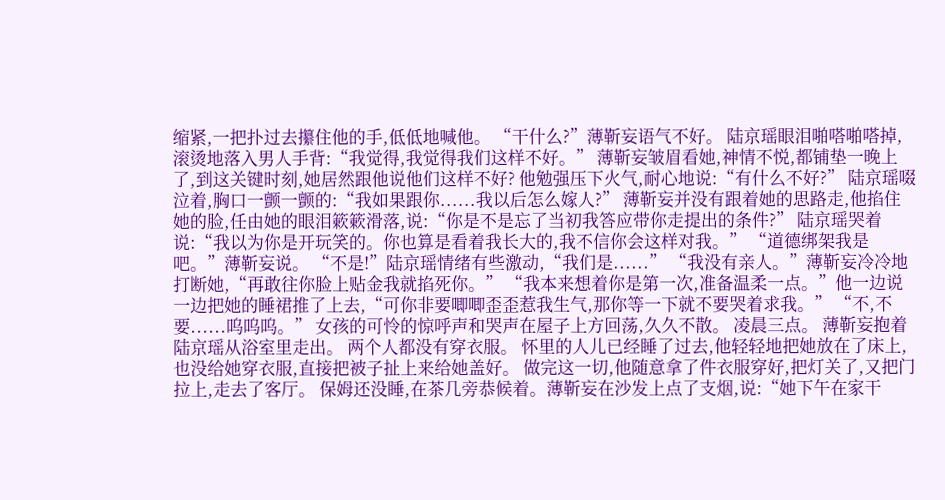缩紧,一把扑过去攥住他的手,低低地喊他。 “干什么?”薄靳妄语气不好。 陆京瑶眼泪啪嗒啪嗒掉,滚烫地落入男人手背:“我觉得,我觉得我们这样不好。” 薄靳妄皱眉看她,神情不悦,都铺垫一晚上了,到这关键时刻,她居然跟他说他们这样不好? 他勉强压下火气,耐心地说:“有什么不好?” 陆京瑶啜泣着,胸口一颤一颤的:“我如果跟你......我以后怎么嫁人?” 薄靳妄并没有跟着她的思路走,他掐住她的脸,任由她的眼泪簌簌滑落,说:“你是不是忘了当初我答应带你走提出的条件?” 陆京瑶哭着说:“我以为你是开玩笑的。你也算是看着我长大的,我不信你会这样对我。” “道德绑架我是吧。”薄靳妄说。 “不是!”陆京瑶情绪有些激动,“我们是......” “我没有亲人。”薄靳妄冷冷地打断她,“再敢往你脸上贴金我就掐死你。” “我本来想着你是第一次,准备温柔一点。”他一边说一边把她的睡裙推了上去,“可你非要唧唧歪歪惹我生气,那你等一下就不要哭着求我。” “不,不要......呜呜呜。” 女孩的可怜的惊呼声和哭声在屋子上方回荡,久久不散。 凌晨三点。 薄靳妄抱着陆京瑶从浴室里走出。 两个人都没有穿衣服。 怀里的人儿已经睡了过去,他轻轻地把她放在了床上,也没给她穿衣服,直接把被子扯上来给她盖好。 做完这一切,他随意拿了件衣服穿好,把灯关了,又把门拉上,走去了客厅。 保姆还没睡,在茶几旁恭候着。薄靳妄在沙发上点了支烟,说:“她下午在家干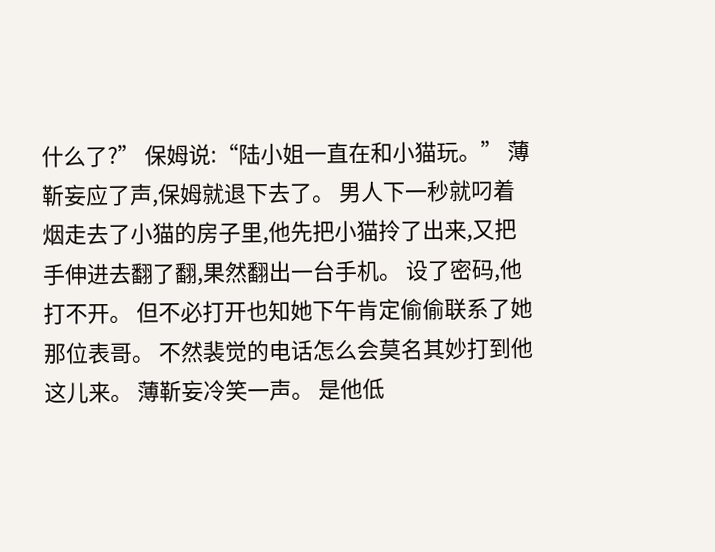什么了?” 保姆说:“陆小姐一直在和小猫玩。” 薄靳妄应了声,保姆就退下去了。 男人下一秒就叼着烟走去了小猫的房子里,他先把小猫拎了出来,又把手伸进去翻了翻,果然翻出一台手机。 设了密码,他打不开。 但不必打开也知她下午肯定偷偷联系了她那位表哥。 不然裴觉的电话怎么会莫名其妙打到他这儿来。 薄靳妄冷笑一声。 是他低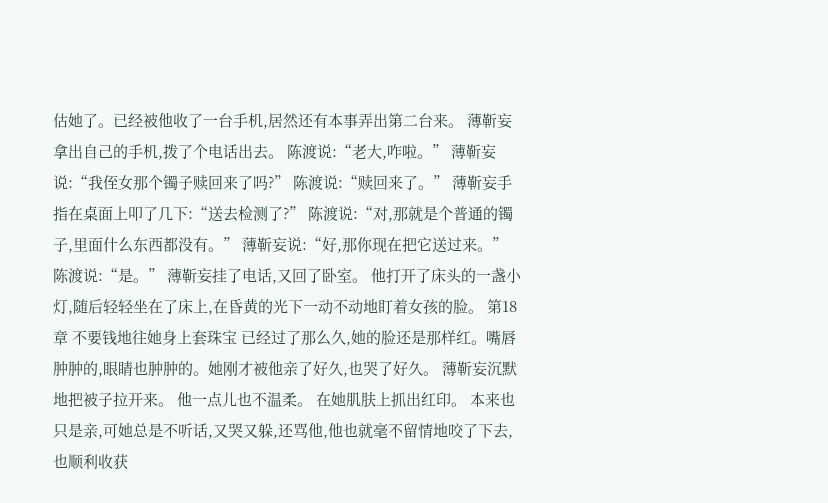估她了。已经被他收了一台手机,居然还有本事弄出第二台来。 薄靳妄拿出自己的手机,拨了个电话出去。 陈渡说:“老大,咋啦。” 薄靳妄说:“我侄女那个镯子赎回来了吗?” 陈渡说:“赎回来了。” 薄靳妄手指在桌面上叩了几下:“送去检测了?” 陈渡说:“对,那就是个普通的镯子,里面什么东西都没有。” 薄靳妄说:“好,那你现在把它送过来。” 陈渡说:“是。” 薄靳妄挂了电话,又回了卧室。 他打开了床头的一盏小灯,随后轻轻坐在了床上,在昏黄的光下一动不动地盯着女孩的脸。 第18章 不要钱地往她身上套珠宝 已经过了那么久,她的脸还是那样红。嘴唇肿肿的,眼睛也肿肿的。她刚才被他亲了好久,也哭了好久。 薄靳妄沉默地把被子拉开来。 他一点儿也不温柔。 在她肌肤上抓出红印。 本来也只是亲,可她总是不听话,又哭又躲,还骂他,他也就毫不留情地咬了下去,也顺利收获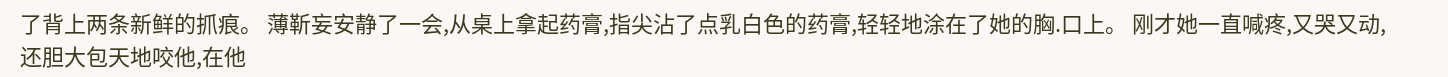了背上两条新鲜的抓痕。 薄靳妄安静了一会,从桌上拿起药膏,指尖沾了点乳白色的药膏,轻轻地涂在了她的胸.口上。 刚才她一直喊疼,又哭又动,还胆大包天地咬他,在他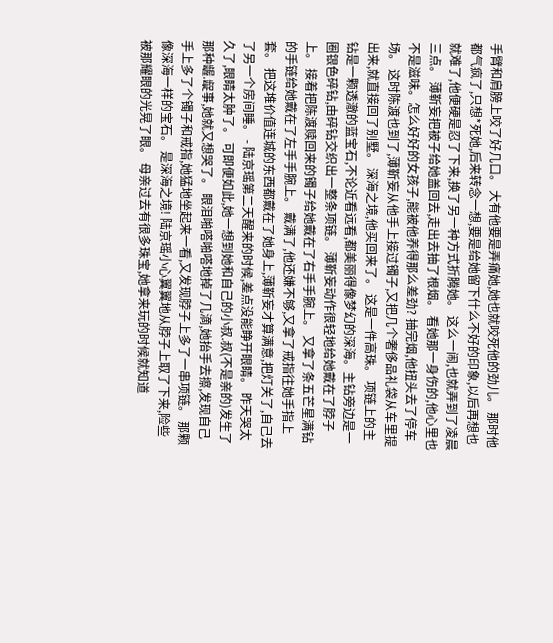手臂和肩膀上咬了好几口。 大有他要是弄痛她,她也就咬死他的劲儿。 那时他都气疯了,只想*死她,后来转念一想,要是给她留下什么不好的印象,以后再想也就难了,他便硬是忍了下来,换了另一种方式折腾她。 这么一闹,也就弄到了凌晨三点。 薄靳妄把被子给她盖回去,走出去抽了根烟。 看她那一身伤的,他心里也不是滋味。怎么好好的女孩子,能被他养得那么差劲? 抽完烟,他扭头去了停车场。 这时陈渡也到了,薄靳妄从他手上接过镯子,又把几个奢侈品礼袋从车里提出来,就直接回了别墅。 深海之境,他买回来了。 这是一件高珠。 项链上的主钻是一颗透澈的蓝宝石,不论近看远看,都美丽得像梦幻的深海。主钻旁边是一圈银色碎钻,由碎钻交织出一整条项链。 薄靳妄动作很轻地给她戴在了脖子上。 接着把陈渡赎回来的镯子给她戴在了右手手腕上。 又拿了条五芒星满钻的手链给她戴在了左手手腕上。 戴满了,他还嫌不够,又拿了戒指往她手指上套。 把这堆价值连城的东西都戴在了她身上,薄靳妄才算满意,把灯关了,自己去了另一个房间睡。 - 陆京瑶第二天醒来的时候,差点没能睁开眼睛。 昨天哭太久了,眼睛太肿了。 可即便如此,她一想到她和自己的小叔.叔(不是亲的)发生了那种龌.龊事,她就又想哭了。 眼泪啪嗒啪嗒地掉了几滴,她抬手去擦,发现自己手上多了个镯子和戒指,她猛地坐起来一看,又发现脖子上多了一串项链。 那颗像深海一样的宝石。 是深海之境! 陆京瑶小心翼翼地从脖子上取了下来,险些被那耀眼的光晃了眼。 母亲过去有很多珠宝,她拿来玩的时候就知道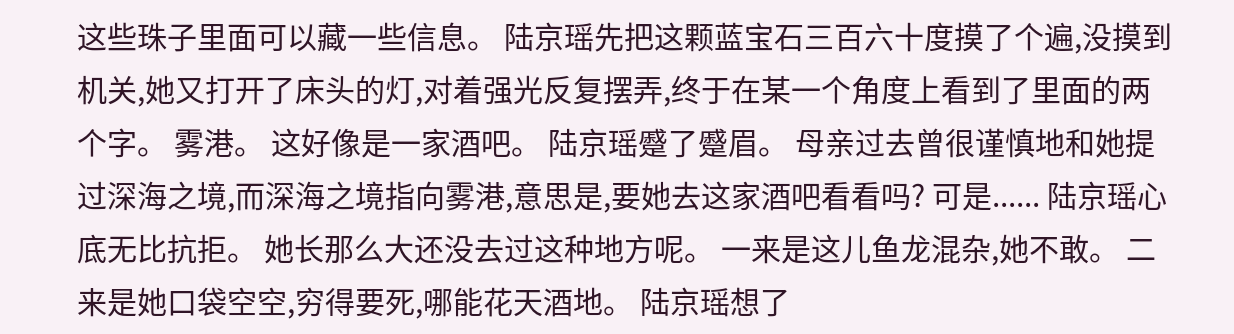这些珠子里面可以藏一些信息。 陆京瑶先把这颗蓝宝石三百六十度摸了个遍,没摸到机关,她又打开了床头的灯,对着强光反复摆弄,终于在某一个角度上看到了里面的两个字。 雾港。 这好像是一家酒吧。 陆京瑶蹙了蹙眉。 母亲过去曾很谨慎地和她提过深海之境,而深海之境指向雾港,意思是,要她去这家酒吧看看吗? 可是...... 陆京瑶心底无比抗拒。 她长那么大还没去过这种地方呢。 一来是这儿鱼龙混杂,她不敢。 二来是她口袋空空,穷得要死,哪能花天酒地。 陆京瑶想了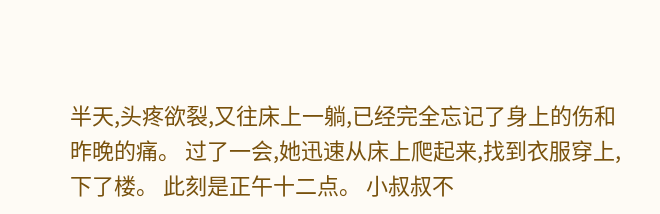半天,头疼欲裂,又往床上一躺,已经完全忘记了身上的伤和昨晚的痛。 过了一会,她迅速从床上爬起来,找到衣服穿上,下了楼。 此刻是正午十二点。 小叔叔不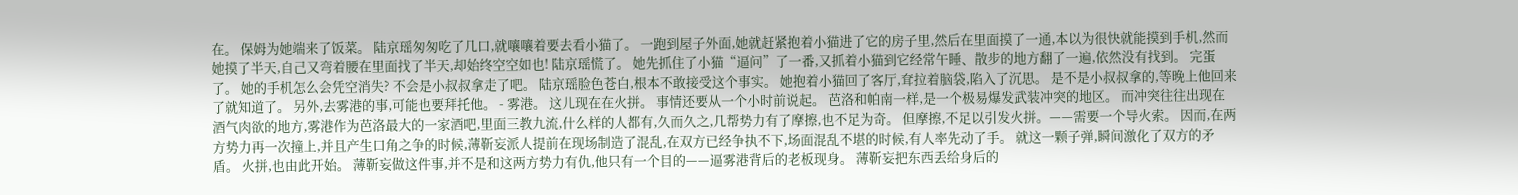在。 保姆为她端来了饭菜。 陆京瑶匆匆吃了几口,就嚷嚷着要去看小猫了。 一跑到屋子外面,她就赶紧抱着小猫进了它的房子里,然后在里面摸了一通,本以为很快就能摸到手机,然而她摸了半天,自己又弯着腰在里面找了半天,却始终空空如也! 陆京瑶慌了。 她先抓住了小猫“逼问”了一番,又抓着小猫到它经常午睡、散步的地方翻了一遍,依然没有找到。 完蛋了。 她的手机怎么会凭空消失? 不会是小叔叔拿走了吧。 陆京瑶脸色苍白,根本不敢接受这个事实。 她抱着小猫回了客厅,耷拉着脑袋,陷入了沉思。 是不是小叔叔拿的,等晚上他回来了就知道了。 另外,去雾港的事,可能也要拜托他。 - 雾港。 这儿现在在火拼。 事情还要从一个小时前说起。 芭洛和帕南一样,是一个极易爆发武装冲突的地区。 而冲突往往出现在酒气肉欲的地方,雾港作为芭洛最大的一家酒吧,里面三教九流,什么样的人都有,久而久之,几帮势力有了摩擦,也不足为奇。 但摩擦,不足以引发火拼。——需要一个导火索。 因而,在两方势力再一次撞上,并且产生口角之争的时候,薄靳妄派人提前在现场制造了混乱,在双方已经争执不下,场面混乱不堪的时候,有人率先动了手。 就这一颗子弹,瞬间激化了双方的矛盾。 火拼,也由此开始。 薄靳妄做这件事,并不是和这两方势力有仇,他只有一个目的——逼雾港背后的老板现身。 薄靳妄把东西丢给身后的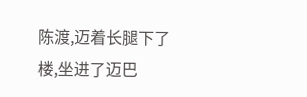陈渡,迈着长腿下了楼,坐进了迈巴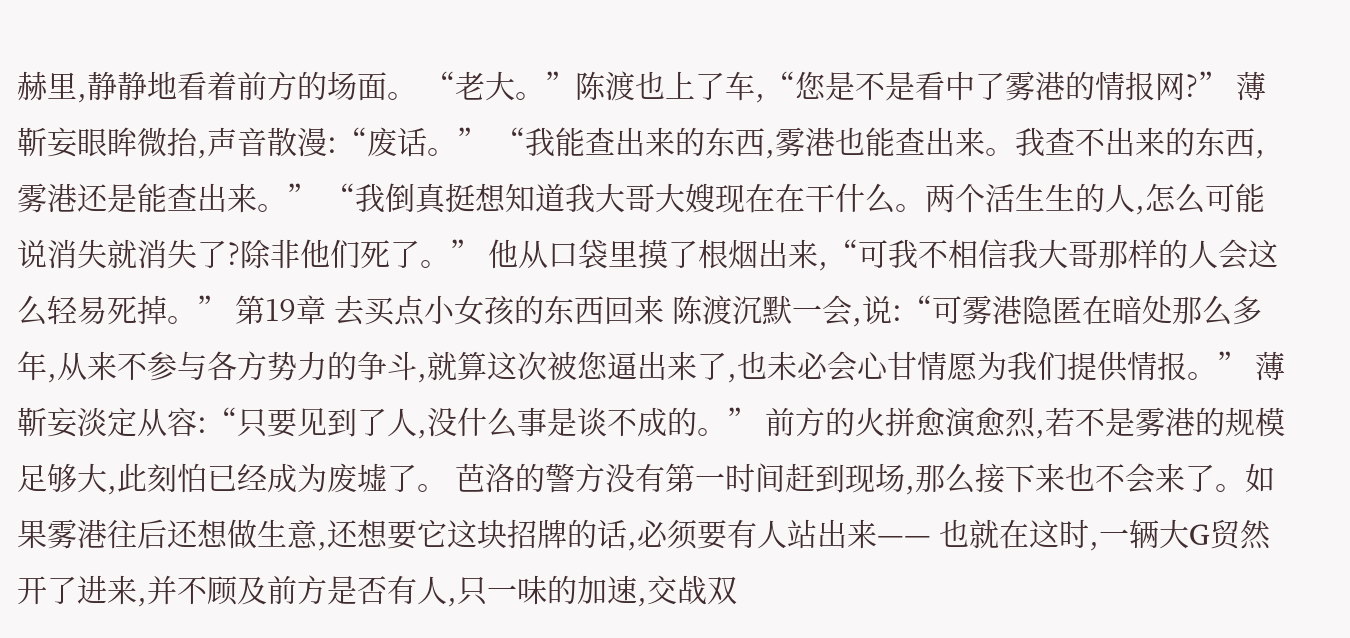赫里,静静地看着前方的场面。 “老大。”陈渡也上了车,“您是不是看中了雾港的情报网?” 薄靳妄眼眸微抬,声音散漫:“废话。” “我能查出来的东西,雾港也能查出来。我查不出来的东西,雾港还是能查出来。” “我倒真挺想知道我大哥大嫂现在在干什么。两个活生生的人,怎么可能说消失就消失了?除非他们死了。” 他从口袋里摸了根烟出来,“可我不相信我大哥那样的人会这么轻易死掉。” 第19章 去买点小女孩的东西回来 陈渡沉默一会,说:“可雾港隐匿在暗处那么多年,从来不参与各方势力的争斗,就算这次被您逼出来了,也未必会心甘情愿为我们提供情报。” 薄靳妄淡定从容:“只要见到了人,没什么事是谈不成的。” 前方的火拼愈演愈烈,若不是雾港的规模足够大,此刻怕已经成为废墟了。 芭洛的警方没有第一时间赶到现场,那么接下来也不会来了。如果雾港往后还想做生意,还想要它这块招牌的话,必须要有人站出来—— 也就在这时,一辆大G贸然开了进来,并不顾及前方是否有人,只一味的加速,交战双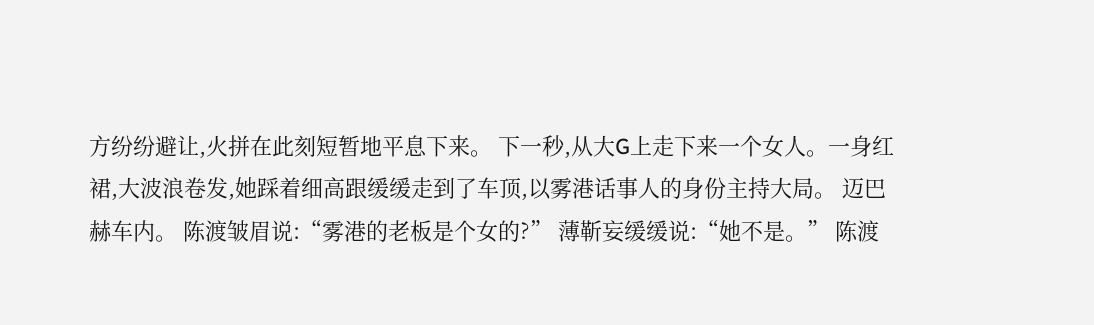方纷纷避让,火拼在此刻短暂地平息下来。 下一秒,从大G上走下来一个女人。一身红裙,大波浪卷发,她踩着细高跟缓缓走到了车顶,以雾港话事人的身份主持大局。 迈巴赫车内。 陈渡皱眉说:“雾港的老板是个女的?” 薄靳妄缓缓说:“她不是。” 陈渡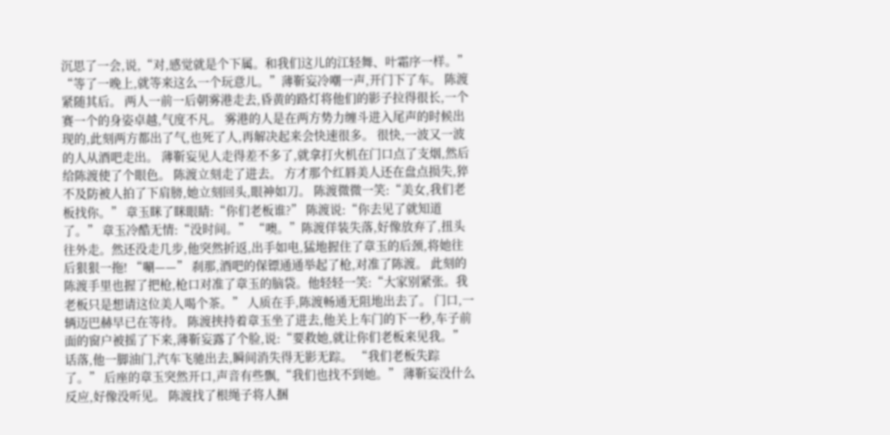沉思了一会,说,“对,感觉就是个下属。和我们这儿的江轻舞、叶霜序一样。” “等了一晚上,就等来这么一个玩意儿。”薄靳妄冷嘲一声,开门下了车。 陈渡紧随其后。 两人一前一后朝雾港走去,昏黄的路灯将他们的影子拉得很长,一个赛一个的身姿卓越,气度不凡。 雾港的人是在两方势力缠斗进入尾声的时候出现的,此刻两方都出了气,也死了人,再解决起来会快速很多。 很快,一波又一波的人从酒吧走出。 薄靳妄见人走得差不多了,就拿打火机在门口点了支烟,然后给陈渡使了个眼色。 陈渡立刻走了进去。 方才那个红唇美人还在盘点损失,猝不及防被人拍了下肩膀,她立刻回头,眼神如刀。 陈渡微微一笑:“美女,我们老板找你。” 章玉眯了眯眼睛:“你们老板谁?” 陈渡说:“你去见了就知道了。” 章玉冷酷无情:“没时间。” “噢。”陈渡佯装失落,好像放弃了,扭头往外走。然还没走几步,他突然折返,出手如电,猛地握住了章玉的后颈,将她往后狠狠一拖! “唰——” 刹那,酒吧的保镖通通举起了枪,对准了陈渡。 此刻的陈渡手里也握了把枪,枪口对准了章玉的脑袋。他轻轻一笑:“大家别紧张。我老板只是想请这位美人喝个茶。” 人质在手,陈渡畅通无阻地出去了。 门口,一辆迈巴赫早已在等待。 陈渡挟持着章玉坐了进去,他关上车门的下一秒,车子前面的窗户被摇了下来,薄靳妄露了个脸,说:“要救她,就让你们老板来见我。” 话落,他一脚油门,汽车飞驰出去,瞬间消失得无影无踪。 “我们老板失踪了。” 后座的章玉突然开口,声音有些飘,“我们也找不到她。” 薄靳妄没什么反应,好像没听见。 陈渡找了根绳子将人捆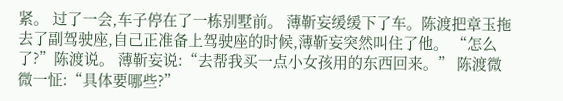紧。 过了一会,车子停在了一栋别墅前。 薄靳妄缓缓下了车。陈渡把章玉拖去了副驾驶座,自己正准备上驾驶座的时候,薄靳妄突然叫住了他。 “怎么了?”陈渡说。 薄靳妄说:“去帮我买一点小女孩用的东西回来。” 陈渡微微一怔:“具体要哪些?”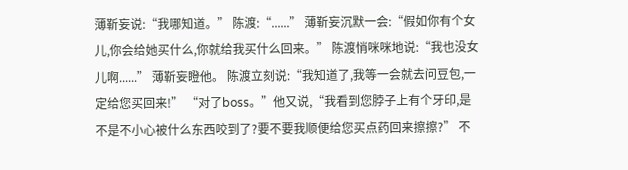薄靳妄说:“我哪知道。” 陈渡:“......” 薄靳妄沉默一会:“假如你有个女儿,你会给她买什么,你就给我买什么回来。” 陈渡悄咪咪地说:“我也没女儿啊......” 薄靳妄瞪他。 陈渡立刻说:“我知道了,我等一会就去问豆包,一定给您买回来!” “对了boss。”他又说,“我看到您脖子上有个牙印,是不是不小心被什么东西咬到了?要不要我顺便给您买点药回来擦擦?” 不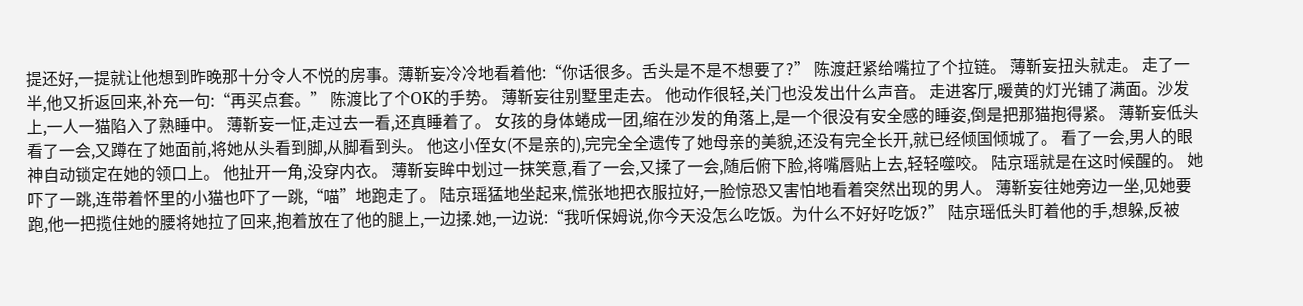提还好,一提就让他想到昨晚那十分令人不悦的房事。薄靳妄冷冷地看着他:“你话很多。舌头是不是不想要了?” 陈渡赶紧给嘴拉了个拉链。 薄靳妄扭头就走。 走了一半,他又折返回来,补充一句:“再买点套。” 陈渡比了个OK的手势。 薄靳妄往别墅里走去。 他动作很轻,关门也没发出什么声音。 走进客厅,暖黄的灯光铺了满面。沙发上,一人一猫陷入了熟睡中。 薄靳妄一怔,走过去一看,还真睡着了。 女孩的身体蜷成一团,缩在沙发的角落上,是一个很没有安全感的睡姿,倒是把那猫抱得紧。 薄靳妄低头看了一会,又蹲在了她面前,将她从头看到脚,从脚看到头。 他这小侄女(不是亲的),完完全全遗传了她母亲的美貌,还没有完全长开,就已经倾国倾城了。 看了一会,男人的眼神自动锁定在她的领口上。 他扯开一角,没穿内衣。 薄靳妄眸中划过一抹笑意,看了一会,又揉了一会,随后俯下脸,将嘴唇贴上去,轻轻噬咬。 陆京瑶就是在这时候醒的。 她吓了一跳,连带着怀里的小猫也吓了一跳,“喵”地跑走了。 陆京瑶猛地坐起来,慌张地把衣服拉好,一脸惊恐又害怕地看着突然出现的男人。 薄靳妄往她旁边一坐,见她要跑,他一把揽住她的腰将她拉了回来,抱着放在了他的腿上,一边揉.她,一边说:“我听保姆说,你今天没怎么吃饭。为什么不好好吃饭?” 陆京瑶低头盯着他的手,想躲,反被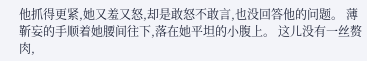他抓得更紧,她又羞又怒,却是敢怒不敢言,也没回答他的问题。 薄靳妄的手顺着她腰间往下,落在她平坦的小腹上。 这儿没有一丝赘肉,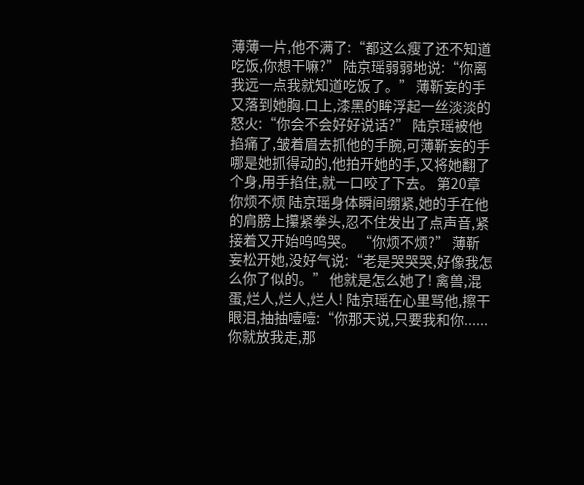薄薄一片,他不满了:“都这么瘦了还不知道吃饭,你想干嘛?” 陆京瑶弱弱地说:“你离我远一点我就知道吃饭了。” 薄靳妄的手又落到她胸.口上,漆黑的眸浮起一丝淡淡的怒火:“你会不会好好说话?” 陆京瑶被他掐痛了,皱着眉去抓他的手腕,可薄靳妄的手哪是她抓得动的,他拍开她的手,又将她翻了个身,用手掐住,就一口咬了下去。 第20章 你烦不烦 陆京瑶身体瞬间绷紧,她的手在他的肩膀上攥紧拳头,忍不住发出了点声音,紧接着又开始呜呜哭。 “你烦不烦?” 薄靳妄松开她,没好气说:“老是哭哭哭,好像我怎么你了似的。” 他就是怎么她了! 禽兽,混蛋,烂人,烂人,烂人! 陆京瑶在心里骂他,擦干眼泪,抽抽噎噎:“你那天说,只要我和你......你就放我走,那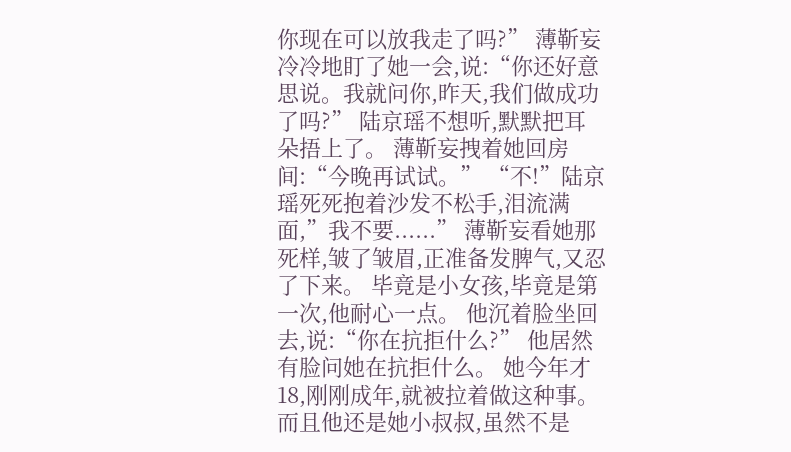你现在可以放我走了吗?” 薄靳妄冷冷地盯了她一会,说:“你还好意思说。我就问你,昨天,我们做成功了吗?” 陆京瑶不想听,默默把耳朵捂上了。 薄靳妄拽着她回房间:“今晚再试试。” “不!”陆京瑶死死抱着沙发不松手,泪流满面,”我不要......” 薄靳妄看她那死样,皱了皱眉,正准备发脾气,又忍了下来。 毕竟是小女孩,毕竟是第一次,他耐心一点。 他沉着脸坐回去,说:“你在抗拒什么?” 他居然有脸问她在抗拒什么。 她今年才18,刚刚成年,就被拉着做这种事。 而且他还是她小叔叔,虽然不是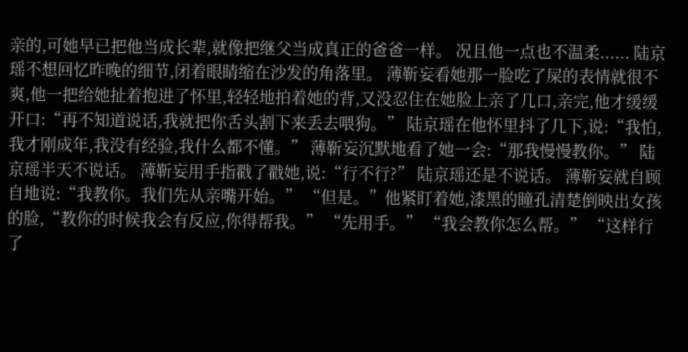亲的,可她早已把他当成长辈,就像把继父当成真正的爸爸一样。 况且他一点也不温柔...... 陆京瑶不想回忆昨晚的细节,闭着眼睛缩在沙发的角落里。 薄靳妄看她那一脸吃了屎的表情就很不爽,他一把给她扯着抱进了怀里,轻轻地拍着她的背,又没忍住在她脸上亲了几口,亲完,他才缓缓开口:“再不知道说话,我就把你舌头割下来丢去喂狗。” 陆京瑶在他怀里抖了几下,说:“我怕,我才刚成年,我没有经验,我什么都不懂。” 薄靳妄沉默地看了她一会:“那我慢慢教你。” 陆京瑶半天不说话。 薄靳妄用手指戳了戳她,说:“行不行?” 陆京瑶还是不说话。 薄靳妄就自顾自地说:“我教你。我们先从亲嘴开始。” “但是。”他紧盯着她,漆黑的瞳孔清楚倒映出女孩的脸,“教你的时候我会有反应,你得帮我。” “先用手。” “我会教你怎么帮。” “这样行了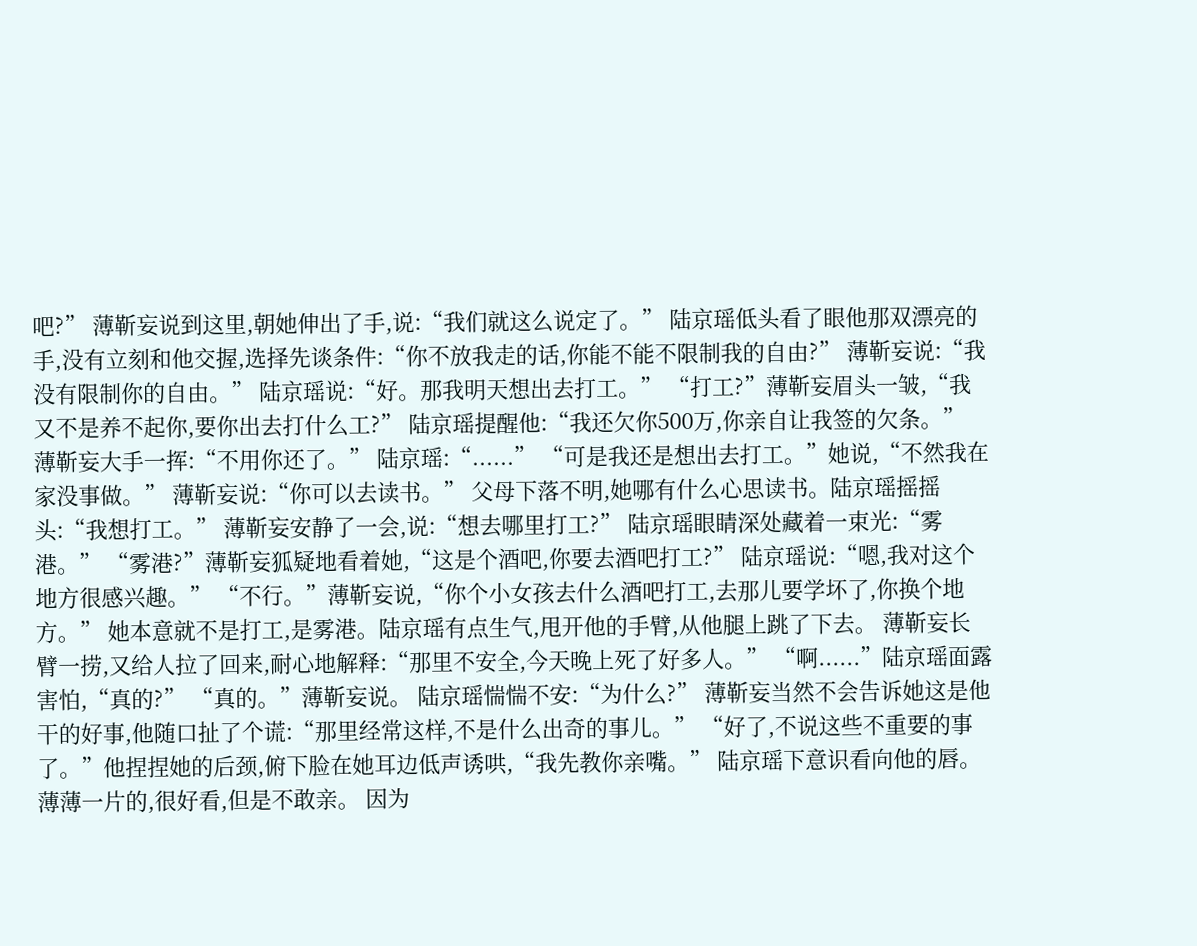吧?” 薄靳妄说到这里,朝她伸出了手,说:“我们就这么说定了。” 陆京瑶低头看了眼他那双漂亮的手,没有立刻和他交握,选择先谈条件:“你不放我走的话,你能不能不限制我的自由?” 薄靳妄说:“我没有限制你的自由。” 陆京瑶说:“好。那我明天想出去打工。” “打工?”薄靳妄眉头一皱,“我又不是养不起你,要你出去打什么工?” 陆京瑶提醒他:“我还欠你500万,你亲自让我签的欠条。” 薄靳妄大手一挥:“不用你还了。” 陆京瑶:“......” “可是我还是想出去打工。”她说,“不然我在家没事做。” 薄靳妄说:“你可以去读书。” 父母下落不明,她哪有什么心思读书。陆京瑶摇摇头:“我想打工。” 薄靳妄安静了一会,说:“想去哪里打工?” 陆京瑶眼睛深处藏着一束光:“雾港。” “雾港?”薄靳妄狐疑地看着她,“这是个酒吧,你要去酒吧打工?” 陆京瑶说:“嗯,我对这个地方很感兴趣。” “不行。”薄靳妄说,“你个小女孩去什么酒吧打工,去那儿要学坏了,你换个地方。” 她本意就不是打工,是雾港。陆京瑶有点生气,甩开他的手臂,从他腿上跳了下去。 薄靳妄长臂一捞,又给人拉了回来,耐心地解释:“那里不安全,今天晚上死了好多人。” “啊......”陆京瑶面露害怕,“真的?” “真的。”薄靳妄说。 陆京瑶惴惴不安:“为什么?” 薄靳妄当然不会告诉她这是他干的好事,他随口扯了个谎:“那里经常这样,不是什么出奇的事儿。” “好了,不说这些不重要的事了。”他捏捏她的后颈,俯下脸在她耳边低声诱哄,“我先教你亲嘴。” 陆京瑶下意识看向他的唇。 薄薄一片的,很好看,但是不敢亲。 因为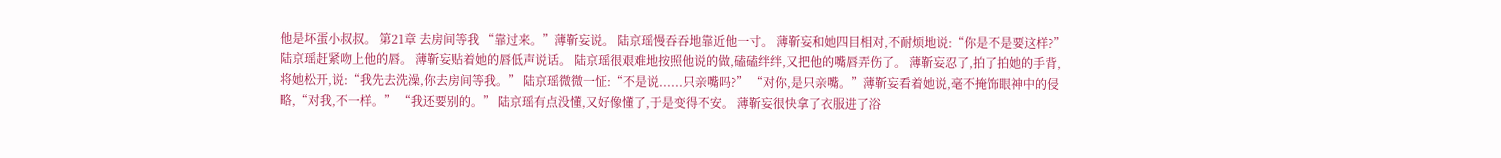他是坏蛋小叔叔。 第21章 去房间等我 “靠过来。”薄靳妄说。 陆京瑶慢吞吞地靠近他一寸。 薄靳妄和她四目相对,不耐烦地说:“你是不是要这样?” 陆京瑶赶紧吻上他的唇。 薄靳妄贴着她的唇低声说话。 陆京瑶很艰难地按照他说的做,磕磕绊绊,又把他的嘴唇弄伤了。 薄靳妄忍了,拍了拍她的手背,将她松开,说:“我先去洗澡,你去房间等我。” 陆京瑶微微一怔:“不是说......只亲嘴吗?” “对你,是只亲嘴。”薄靳妄看着她说,毫不掩饰眼神中的侵略,“对我,不一样。” “我还要别的。” 陆京瑶有点没懂,又好像懂了,于是变得不安。 薄靳妄很快拿了衣服进了浴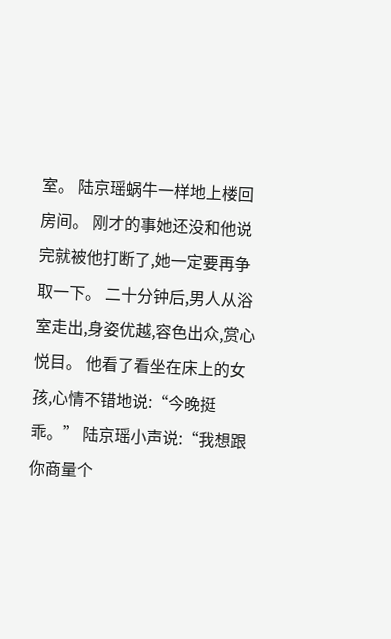室。 陆京瑶蜗牛一样地上楼回房间。 刚才的事她还没和他说完就被他打断了,她一定要再争取一下。 二十分钟后,男人从浴室走出,身姿优越,容色出众,赏心悦目。 他看了看坐在床上的女孩,心情不错地说:“今晚挺乖。” 陆京瑶小声说:“我想跟你商量个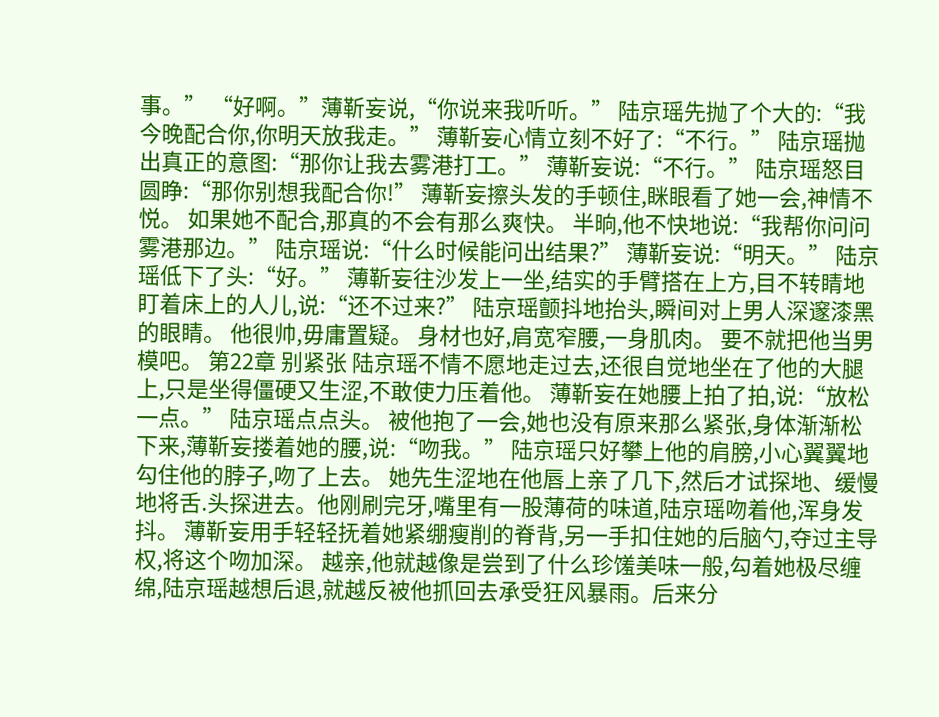事。” “好啊。”薄靳妄说,“你说来我听听。” 陆京瑶先抛了个大的:“我今晚配合你,你明天放我走。” 薄靳妄心情立刻不好了:“不行。” 陆京瑶抛出真正的意图:“那你让我去雾港打工。” 薄靳妄说:“不行。” 陆京瑶怒目圆睁:“那你别想我配合你!” 薄靳妄擦头发的手顿住,眯眼看了她一会,神情不悦。 如果她不配合,那真的不会有那么爽快。 半晌,他不快地说:“我帮你问问雾港那边。” 陆京瑶说:“什么时候能问出结果?” 薄靳妄说:“明天。” 陆京瑶低下了头:“好。” 薄靳妄往沙发上一坐,结实的手臂搭在上方,目不转睛地盯着床上的人儿,说:“还不过来?” 陆京瑶颤抖地抬头,瞬间对上男人深邃漆黑的眼睛。 他很帅,毋庸置疑。 身材也好,肩宽窄腰,一身肌肉。 要不就把他当男模吧。 第22章 别紧张 陆京瑶不情不愿地走过去,还很自觉地坐在了他的大腿上,只是坐得僵硬又生涩,不敢使力压着他。 薄靳妄在她腰上拍了拍,说:“放松一点。” 陆京瑶点点头。 被他抱了一会,她也没有原来那么紧张,身体渐渐松下来,薄靳妄搂着她的腰,说:“吻我。” 陆京瑶只好攀上他的肩膀,小心翼翼地勾住他的脖子,吻了上去。 她先生涩地在他唇上亲了几下,然后才试探地、缓慢地将舌.头探进去。他刚刷完牙,嘴里有一股薄荷的味道,陆京瑶吻着他,浑身发抖。 薄靳妄用手轻轻抚着她紧绷瘦削的脊背,另一手扣住她的后脑勺,夺过主导权,将这个吻加深。 越亲,他就越像是尝到了什么珍馐美味一般,勾着她极尽缠绵,陆京瑶越想后退,就越反被他抓回去承受狂风暴雨。后来分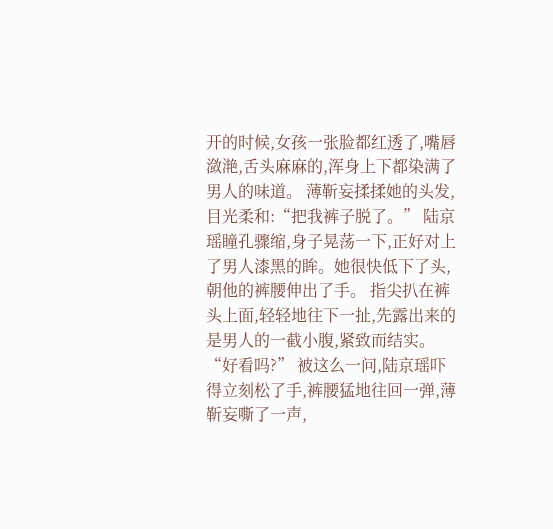开的时候,女孩一张脸都红透了,嘴唇潋滟,舌头麻麻的,浑身上下都染满了男人的味道。 薄靳妄揉揉她的头发,目光柔和:“把我裤子脱了。” 陆京瑶瞳孔骤缩,身子晃荡一下,正好对上了男人漆黑的眸。她很快低下了头,朝他的裤腰伸出了手。 指尖扒在裤头上面,轻轻地往下一扯,先露出来的是男人的一截小腹,紧致而结实。 “好看吗?” 被这么一问,陆京瑶吓得立刻松了手,裤腰猛地往回一弹,薄靳妄嘶了一声,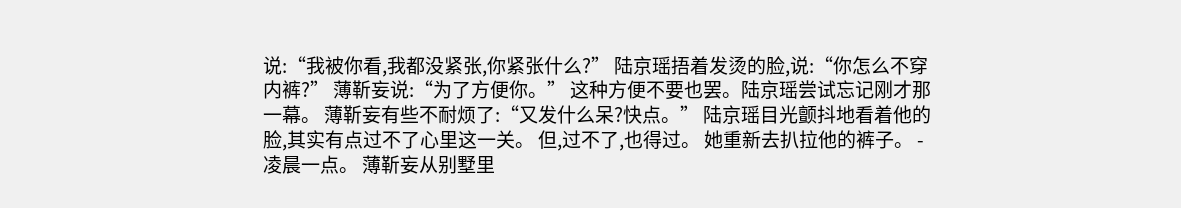说:“我被你看,我都没紧张,你紧张什么?” 陆京瑶捂着发烫的脸,说:“你怎么不穿内裤?” 薄靳妄说:“为了方便你。” 这种方便不要也罢。陆京瑶尝试忘记刚才那一幕。 薄靳妄有些不耐烦了:“又发什么呆?快点。” 陆京瑶目光颤抖地看着他的脸,其实有点过不了心里这一关。 但,过不了,也得过。 她重新去扒拉他的裤子。 - 凌晨一点。 薄靳妄从别墅里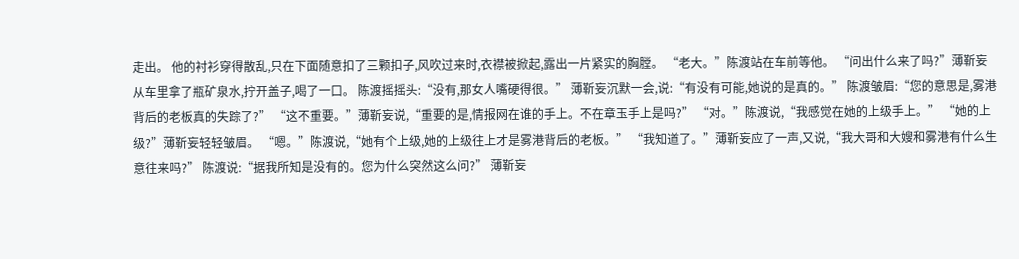走出。 他的衬衫穿得散乱,只在下面随意扣了三颗扣子,风吹过来时,衣襟被掀起,露出一片紧实的胸膛。 “老大。”陈渡站在车前等他。 “问出什么来了吗?”薄靳妄从车里拿了瓶矿泉水,拧开盖子,喝了一口。 陈渡摇摇头:“没有,那女人嘴硬得很。” 薄靳妄沉默一会,说:“有没有可能,她说的是真的。” 陈渡皱眉:“您的意思是,雾港背后的老板真的失踪了?” “这不重要。”薄靳妄说,“重要的是,情报网在谁的手上。不在章玉手上是吗?” “对。”陈渡说,“我感觉在她的上级手上。” “她的上级?”薄靳妄轻轻皱眉。 “嗯。”陈渡说,“她有个上级,她的上级往上才是雾港背后的老板。” “我知道了。”薄靳妄应了一声,又说,“我大哥和大嫂和雾港有什么生意往来吗?” 陈渡说:“据我所知是没有的。您为什么突然这么问?” 薄靳妄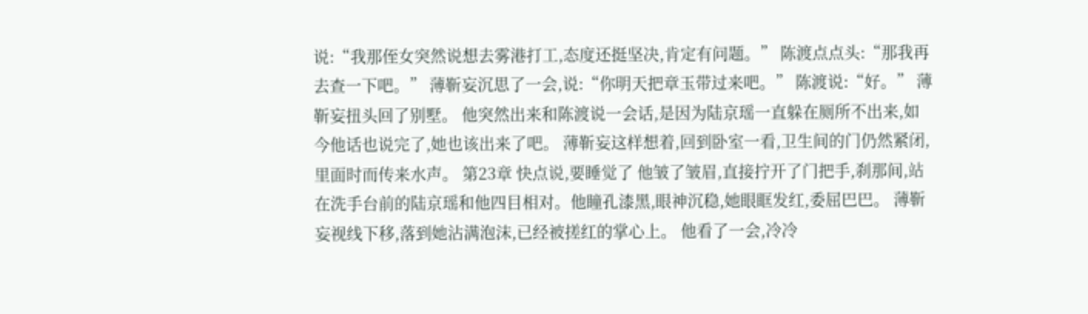说:“我那侄女突然说想去雾港打工,态度还挺坚决,肯定有问题。” 陈渡点点头:“那我再去查一下吧。” 薄靳妄沉思了一会,说:“你明天把章玉带过来吧。” 陈渡说:“好。” 薄靳妄扭头回了别墅。 他突然出来和陈渡说一会话,是因为陆京瑶一直躲在厕所不出来,如今他话也说完了,她也该出来了吧。 薄靳妄这样想着,回到卧室一看,卫生间的门仍然紧闭,里面时而传来水声。 第23章 快点说,要睡觉了 他皱了皱眉,直接拧开了门把手,刹那间,站在洗手台前的陆京瑶和他四目相对。他瞳孔漆黑,眼神沉稳,她眼眶发红,委屈巴巴。 薄靳妄视线下移,落到她沾满泡沫,已经被搓红的掌心上。 他看了一会,冷冷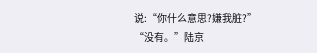说:“你什么意思?嫌我脏?” “没有。”陆京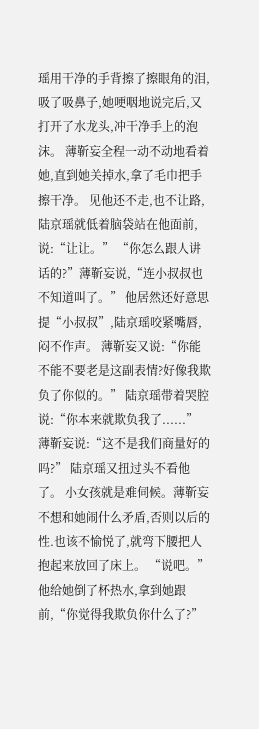瑶用干净的手背擦了擦眼角的泪,吸了吸鼻子,她哽咽地说完后,又打开了水龙头,冲干净手上的泡沫。 薄靳妄全程一动不动地看着她,直到她关掉水,拿了毛巾把手擦干净。 见他还不走,也不让路,陆京瑶就低着脑袋站在他面前,说:“让让。” “你怎么跟人讲话的?”薄靳妄说,“连小叔叔也不知道叫了。” 他居然还好意思提“小叔叔”,陆京瑶咬紧嘴唇,闷不作声。 薄靳妄又说:“你能不能不要老是这副表情?好像我欺负了你似的。” 陆京瑶带着哭腔说:“你本来就欺负我了......” 薄靳妄说:“这不是我们商量好的吗?” 陆京瑶又扭过头不看他了。 小女孩就是难伺候。薄靳妄不想和她闹什么矛盾,否则以后的性.也该不愉悦了,就弯下腰把人抱起来放回了床上。 “说吧。”他给她倒了杯热水,拿到她跟前,“你觉得我欺负你什么了?”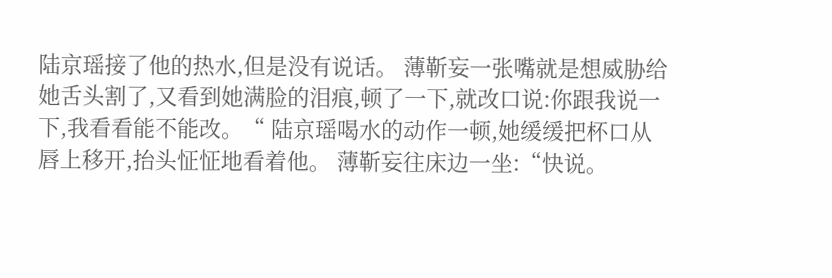陆京瑶接了他的热水,但是没有说话。 薄靳妄一张嘴就是想威胁给她舌头割了,又看到她满脸的泪痕,顿了一下,就改口说:你跟我说一下,我看看能不能改。“ 陆京瑶喝水的动作一顿,她缓缓把杯口从唇上移开,抬头怔怔地看着他。 薄靳妄往床边一坐:“快说。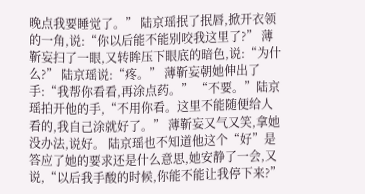晚点我要睡觉了。” 陆京瑶抿了抿唇,掀开衣领的一角,说:“你以后能不能别咬我这里了?” 薄靳妄扫了一眼,又转眸压下眼底的暗色,说:“为什么?” 陆京瑶说:“疼。” 薄靳妄朝她伸出了手:“我帮你看看,再涂点药。” “不要。”陆京瑶拍开他的手,“不用你看。这里不能随便给人看的,我自己涂就好了。” 薄靳妄又气又笑,拿她没办法,说好。 陆京瑶也不知道他这个“好”是答应了她的要求还是什么意思,她安静了一会,又说,“以后我手酸的时候,你能不能让我停下来?”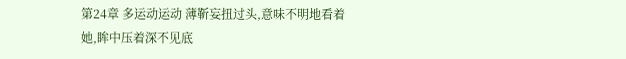第24章 多运动运动 薄靳妄扭过头,意味不明地看着她,眸中压着深不见底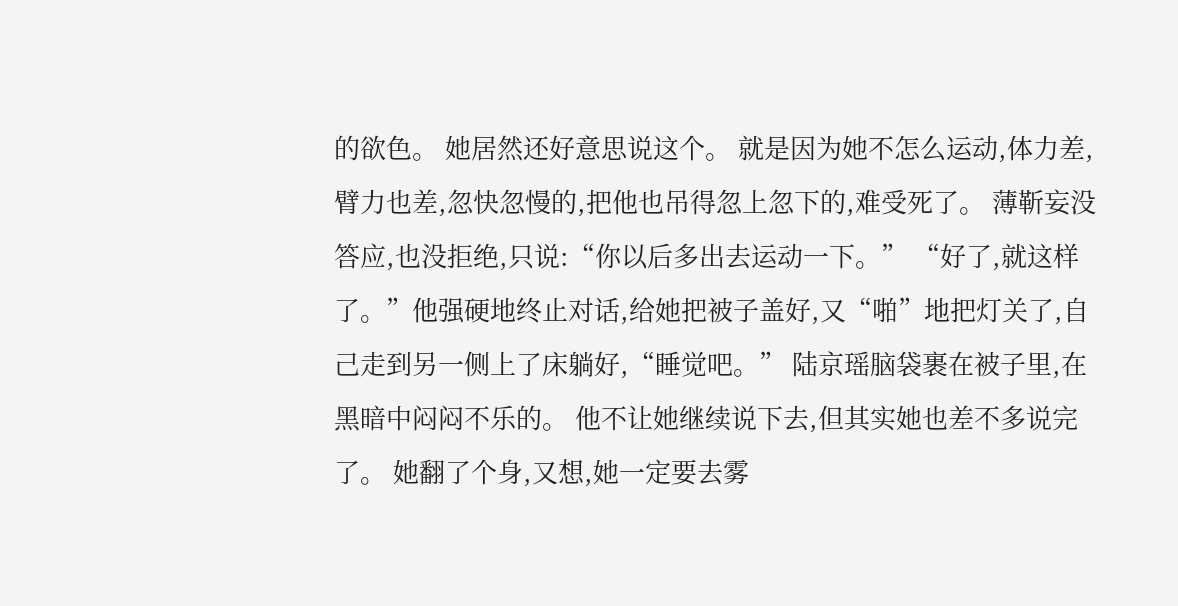的欲色。 她居然还好意思说这个。 就是因为她不怎么运动,体力差,臂力也差,忽快忽慢的,把他也吊得忽上忽下的,难受死了。 薄靳妄没答应,也没拒绝,只说:“你以后多出去运动一下。” “好了,就这样了。”他强硬地终止对话,给她把被子盖好,又“啪”地把灯关了,自己走到另一侧上了床躺好,“睡觉吧。” 陆京瑶脑袋裹在被子里,在黑暗中闷闷不乐的。 他不让她继续说下去,但其实她也差不多说完了。 她翻了个身,又想,她一定要去雾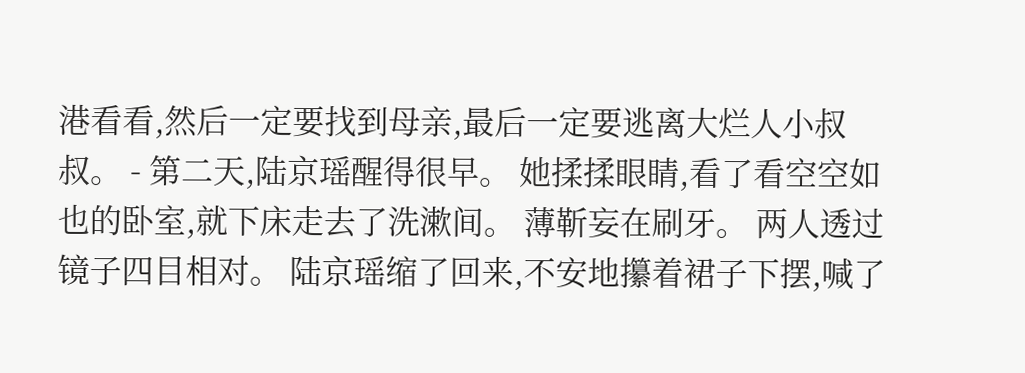港看看,然后一定要找到母亲,最后一定要逃离大烂人小叔叔。 - 第二天,陆京瑶醒得很早。 她揉揉眼睛,看了看空空如也的卧室,就下床走去了洗漱间。 薄靳妄在刷牙。 两人透过镜子四目相对。 陆京瑶缩了回来,不安地攥着裙子下摆,喊了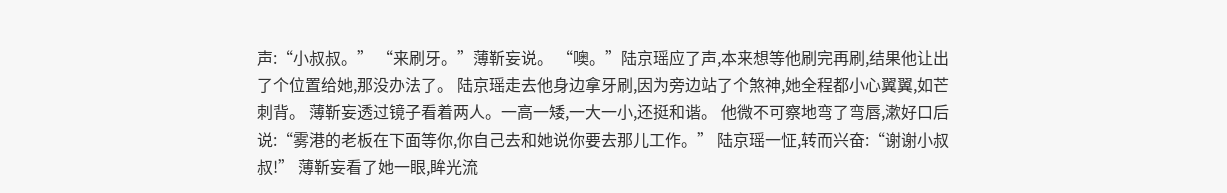声:“小叔叔。” “来刷牙。”薄靳妄说。 “噢。”陆京瑶应了声,本来想等他刷完再刷,结果他让出了个位置给她,那没办法了。 陆京瑶走去他身边拿牙刷,因为旁边站了个煞神,她全程都小心翼翼,如芒刺背。 薄靳妄透过镜子看着两人。一高一矮,一大一小,还挺和谐。 他微不可察地弯了弯唇,漱好口后说:“雾港的老板在下面等你,你自己去和她说你要去那儿工作。” 陆京瑶一怔,转而兴奋:“谢谢小叔叔!” 薄靳妄看了她一眼,眸光流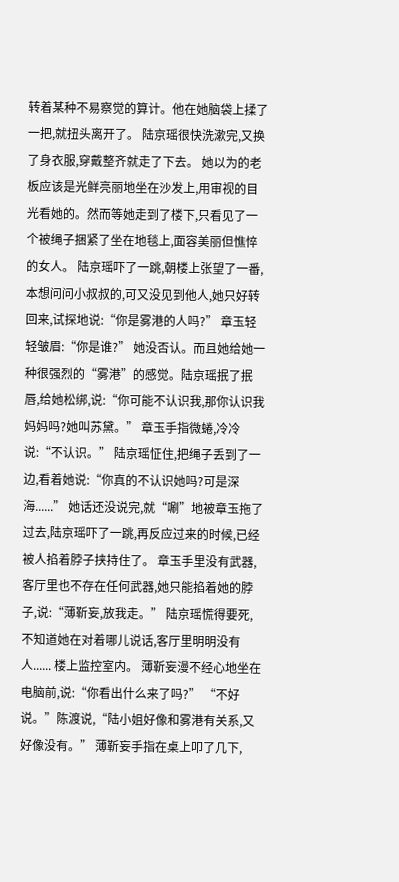转着某种不易察觉的算计。他在她脑袋上揉了一把,就扭头离开了。 陆京瑶很快洗漱完,又换了身衣服,穿戴整齐就走了下去。 她以为的老板应该是光鲜亮丽地坐在沙发上,用审视的目光看她的。然而等她走到了楼下,只看见了一个被绳子捆紧了坐在地毯上,面容美丽但憔悴的女人。 陆京瑶吓了一跳,朝楼上张望了一番,本想问问小叔叔的,可又没见到他人,她只好转回来,试探地说:“你是雾港的人吗?” 章玉轻轻皱眉:“你是谁?” 她没否认。而且她给她一种很强烈的“雾港”的感觉。陆京瑶抿了抿唇,给她松绑,说:“你可能不认识我,那你认识我妈妈吗?她叫苏黛。” 章玉手指微蜷,冷冷说:“不认识。” 陆京瑶怔住,把绳子丢到了一边,看着她说:“你真的不认识她吗?可是深海......” 她话还没说完,就“唰”地被章玉拖了过去,陆京瑶吓了一跳,再反应过来的时候,已经被人掐着脖子挟持住了。 章玉手里没有武器,客厅里也不存在任何武器,她只能掐着她的脖子,说:“薄靳妄,放我走。” 陆京瑶慌得要死,不知道她在对着哪儿说话,客厅里明明没有人...... 楼上监控室内。 薄靳妄漫不经心地坐在电脑前,说:“你看出什么来了吗?” “不好说。”陈渡说,“陆小姐好像和雾港有关系,又好像没有。” 薄靳妄手指在桌上叩了几下,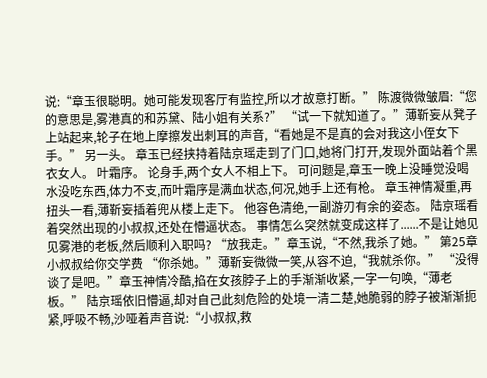说:“章玉很聪明。她可能发现客厅有监控,所以才故意打断。” 陈渡微微皱眉:“您的意思是,雾港真的和苏黛、陆小姐有关系?” “试一下就知道了。”薄靳妄从凳子上站起来,轮子在地上摩擦发出刺耳的声音,“看她是不是真的会对我这小侄女下手。” 另一头。 章玉已经挟持着陆京瑶走到了门口,她将门打开,发现外面站着个黑衣女人。 叶霜序。 论身手,两个女人不相上下。 可问题是,章玉一晚上没睡觉没喝水没吃东西,体力不支,而叶霜序是满血状态,何况,她手上还有枪。 章玉神情凝重,再扭头一看,薄靳妄插着兜从楼上走下。 他容色清绝,一副游刃有余的姿态。 陆京瑶看着突然出现的小叔叔,还处在懵逼状态。 事情怎么突然就变成这样了......不是让她见见雾港的老板,然后顺利入职吗? “放我走。”章玉说,“不然,我杀了她。” 第25章 小叔叔给你交学费 “你杀她。”薄靳妄微微一笑,从容不迫,“我就杀你。” “没得谈了是吧。”章玉神情冷酷,掐在女孩脖子上的手渐渐收紧,一字一句唤,“薄老板。” 陆京瑶依旧懵逼,却对自己此刻危险的处境一清二楚,她脆弱的脖子被渐渐扼紧,呼吸不畅,沙哑着声音说:“小叔叔,救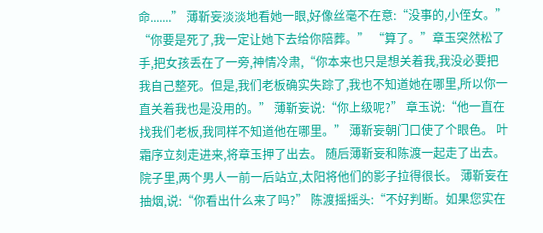命.......” 薄靳妄淡淡地看她一眼,好像丝毫不在意:“没事的,小侄女。” “你要是死了,我一定让她下去给你陪葬。” “算了。”章玉突然松了手,把女孩丢在了一旁,神情冷肃,“你本来也只是想关着我,我没必要把我自己整死。但是,我们老板确实失踪了,我也不知道她在哪里,所以你一直关着我也是没用的。” 薄靳妄说:“你上级呢?” 章玉说:“他一直在找我们老板,我同样不知道他在哪里。” 薄靳妄朝门口使了个眼色。 叶霜序立刻走进来,将章玉押了出去。 随后薄靳妄和陈渡一起走了出去。 院子里,两个男人一前一后站立,太阳将他们的影子拉得很长。 薄靳妄在抽烟,说:“你看出什么来了吗?” 陈渡摇摇头:“不好判断。如果您实在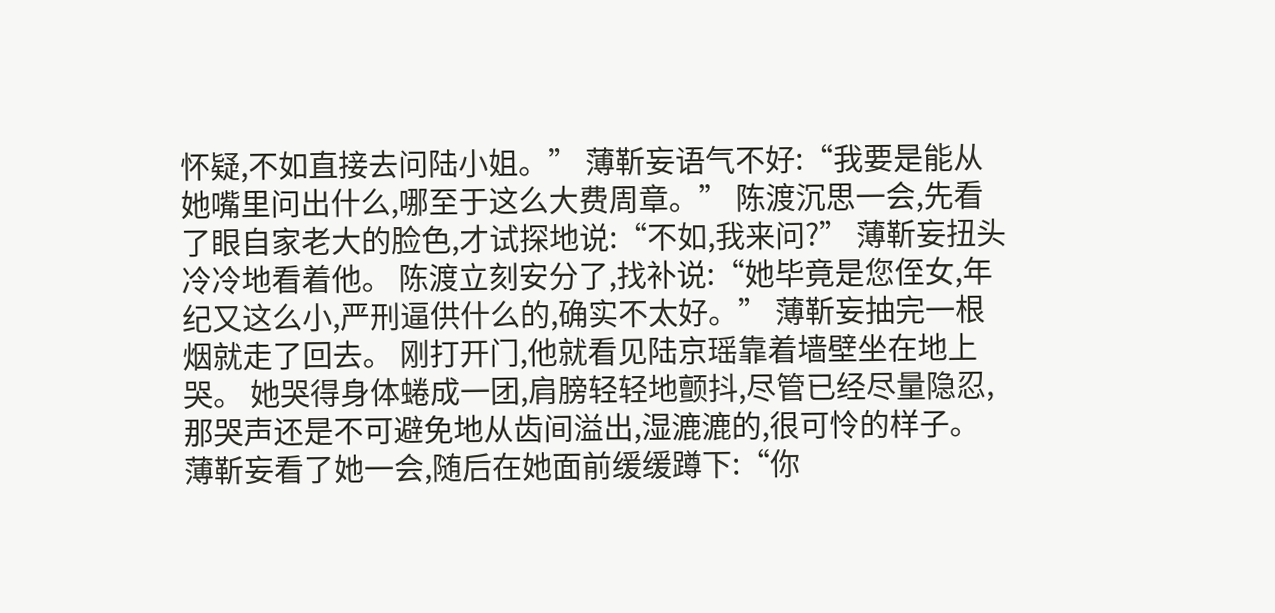怀疑,不如直接去问陆小姐。” 薄靳妄语气不好:“我要是能从她嘴里问出什么,哪至于这么大费周章。” 陈渡沉思一会,先看了眼自家老大的脸色,才试探地说:“不如,我来问?” 薄靳妄扭头冷冷地看着他。 陈渡立刻安分了,找补说:“她毕竟是您侄女,年纪又这么小,严刑逼供什么的,确实不太好。” 薄靳妄抽完一根烟就走了回去。 刚打开门,他就看见陆京瑶靠着墙壁坐在地上哭。 她哭得身体蜷成一团,肩膀轻轻地颤抖,尽管已经尽量隐忍,那哭声还是不可避免地从齿间溢出,湿漉漉的,很可怜的样子。 薄靳妄看了她一会,随后在她面前缓缓蹲下:“你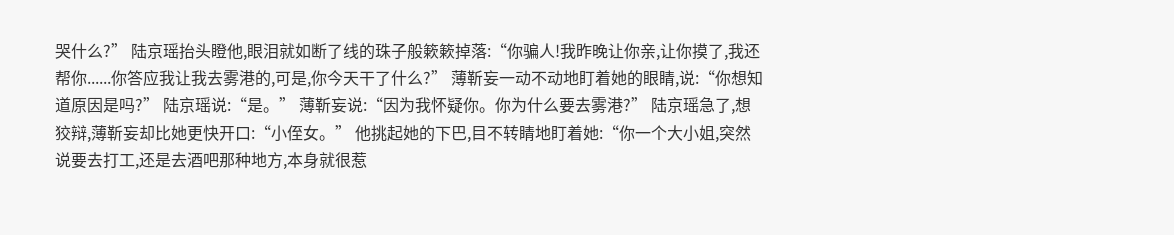哭什么?” 陆京瑶抬头瞪他,眼泪就如断了线的珠子般簌簌掉落:“你骗人!我昨晚让你亲,让你摸了,我还帮你......你答应我让我去雾港的,可是,你今天干了什么?” 薄靳妄一动不动地盯着她的眼睛,说:“你想知道原因是吗?” 陆京瑶说:“是。” 薄靳妄说:“因为我怀疑你。你为什么要去雾港?” 陆京瑶急了,想狡辩,薄靳妄却比她更快开口:“小侄女。” 他挑起她的下巴,目不转睛地盯着她:“你一个大小姐,突然说要去打工,还是去酒吧那种地方,本身就很惹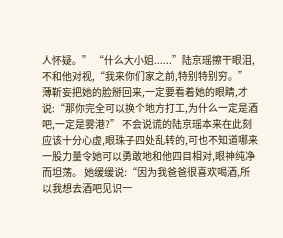人怀疑。” “什么大小姐......”陆京瑶擦干眼泪,不和他对视,“我来你们家之前,特别特别穷。” 薄靳妄把她的脸掰回来,一定要看着她的眼睛,才说:“那你完全可以换个地方打工,为什么一定是酒吧,一定是雾港?” 不会说谎的陆京瑶本来在此刻应该十分心虚,眼珠子四处乱转的,可也不知道哪来一股力量令她可以勇敢地和他四目相对,眼神纯净而坦荡。 她缓缓说:“因为我爸爸很喜欢喝酒,所以我想去酒吧见识一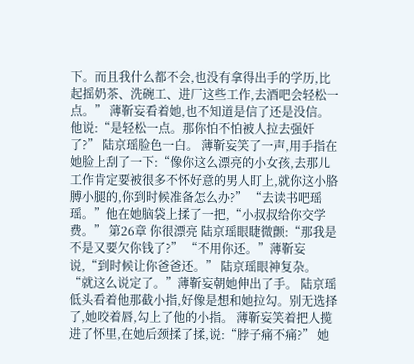下。而且我什么都不会,也没有拿得出手的学历,比起摇奶茶、洗碗工、进厂这些工作,去酒吧会轻松一点。” 薄靳妄看着她,也不知道是信了还是没信。 他说:“是轻松一点。那你怕不怕被人拉去强奸了?” 陆京瑶脸色一白。 薄靳妄笑了一声,用手指在她脸上刮了一下:“像你这么漂亮的小女孩,去那儿工作肯定要被很多不怀好意的男人盯上,就你这小胳膊小腿的,你到时候准备怎么办?” “去读书吧瑶瑶。”他在她脑袋上揉了一把,“小叔叔给你交学费。” 第26章 你很漂亮 陆京瑶眼睫微颤:“那我是不是又要欠你钱了?” “不用你还。”薄靳妄说,“到时候让你爸爸还。” 陆京瑶眼神复杂。 “就这么说定了。”薄靳妄朝她伸出了手。 陆京瑶低头看着他那截小指,好像是想和她拉勾。别无选择了,她咬着唇,勾上了他的小指。 薄靳妄笑着把人揽进了怀里,在她后颈揉了揉,说:“脖子痛不痛?” 她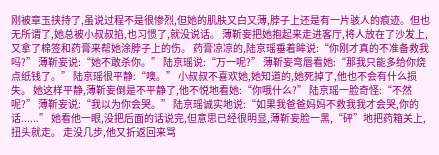刚被章玉挟持了,虽说过程不是很惨烈,但她的肌肤又白又薄,脖子上还是有一片骇人的痕迹。但也无所谓了,她总被小叔叔掐,也习惯了,就没说话。 薄靳妄把她抱起来走进客厅,将人放在了沙发上,又拿了棉签和药膏来帮她涂脖子上的伤。 药膏凉凉的,陆京瑶垂着眸说:“你刚才真的不准备救我吗?” 薄靳妄说:“她不敢杀你。” 陆京瑶说:“万一呢?” 薄靳妄弯唇看她:“那我只能多给你烧点纸钱了。” 陆京瑶很平静:“噢。” 小叔叔不喜欢她,她知道的,她死掉了,他也不会有什么损失。 她这样平静,薄靳妄倒是不平静了,他不悦地看她:“你哦什么?” 陆京瑶一脸奇怪:“不然呢?” 薄靳妄说:“我以为你会哭。” 陆京瑶诚实地说:“如果我爸爸妈妈不救我我才会哭,你的话......” 她看他一眼,没把后面的话说完,但意思已经很明显,薄靳妄脸一黑,“砰”地把药箱关上,扭头就走。 走没几步,他又折返回来骂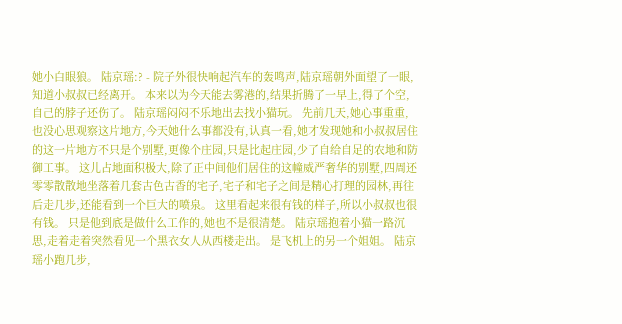她小白眼狼。 陆京瑶:? - 院子外很快响起汽车的轰鸣声,陆京瑶朝外面望了一眼,知道小叔叔已经离开。 本来以为今天能去雾港的,结果折腾了一早上,得了个空,自己的脖子还伤了。 陆京瑶闷闷不乐地出去找小猫玩。 先前几天,她心事重重,也没心思观察这片地方,今天她什么事都没有,认真一看,她才发现她和小叔叔居住的这一片地方不只是个别墅,更像个庄园,只是比起庄园,少了自给自足的农地和防御工事。 这儿占地面积极大,除了正中间他们居住的这幢威严奢华的别墅,四周还零零散散地坐落着几套古色古香的宅子,宅子和宅子之间是精心打理的园林,再往后走几步,还能看到一个巨大的喷泉。 这里看起来很有钱的样子,所以小叔叔也很有钱。 只是他到底是做什么工作的,她也不是很清楚。 陆京瑶抱着小猫一路沉思,走着走着突然看见一个黑衣女人从西楼走出。 是飞机上的另一个姐姐。 陆京瑶小跑几步,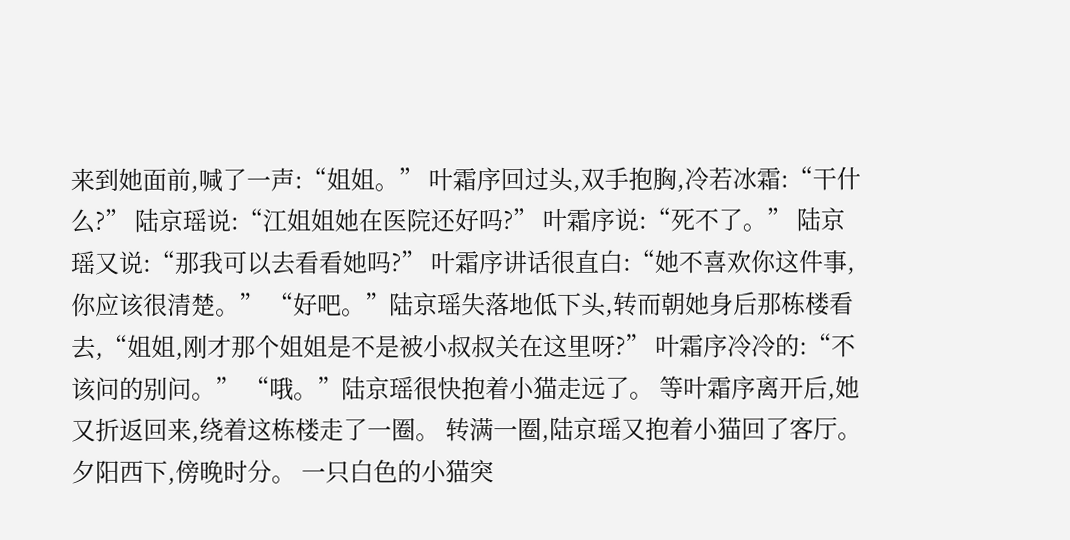来到她面前,喊了一声:“姐姐。” 叶霜序回过头,双手抱胸,冷若冰霜:“干什么?” 陆京瑶说:“江姐姐她在医院还好吗?” 叶霜序说:“死不了。” 陆京瑶又说:“那我可以去看看她吗?” 叶霜序讲话很直白:“她不喜欢你这件事,你应该很清楚。” “好吧。”陆京瑶失落地低下头,转而朝她身后那栋楼看去,“姐姐,刚才那个姐姐是不是被小叔叔关在这里呀?” 叶霜序冷冷的:“不该问的别问。” “哦。”陆京瑶很快抱着小猫走远了。 等叶霜序离开后,她又折返回来,绕着这栋楼走了一圈。 转满一圈,陆京瑶又抱着小猫回了客厅。 夕阳西下,傍晚时分。 一只白色的小猫突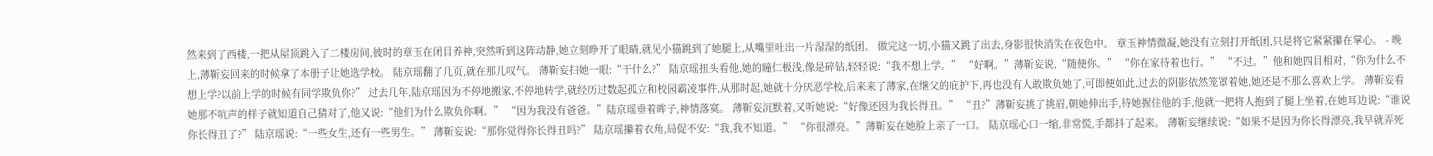然来到了西楼,一把从屋顶跳入了二楼房间,彼时的章玉在闭目养神,突然听到这阵动静,她立刻睁开了眼睛,就见小猫跳到了她腿上,从嘴里吐出一片湿湿的纸团。 做完这一切,小猫又跳了出去,身影很快消失在夜色中。 章玉神情微凝,她没有立刻打开纸团,只是将它紧紧攥在掌心。 - 晚上,薄靳妄回来的时候拿了本册子让她选学校。 陆京瑶翻了几页,就在那儿叹气。 薄靳妄扫她一眼:“干什么?” 陆京瑶扭头看他,她的瞳仁极浅,像是碎钻,轻轻说:“我不想上学。” “好啊。”薄靳妄说,“随便你。” “你在家待着也行。” “不过。”他和她四目相对,“你为什么不想上学?以前上学的时候有同学欺负你?” 过去几年,陆京瑶因为不停地搬家,不停地转学,就经历过数起孤立和校园霸凌事件,从那时起,她就十分厌恶学校,后来来了薄家,在继父的庇护下,再也没有人敢欺负她了,可即便如此,过去的阴影依然笼罩着她,她还是不那么喜欢上学。 薄靳妄看她那不吭声的样子就知道自己猜对了,他又说:“他们为什么欺负你啊。” “因为我没有爸爸。”陆京瑶垂着眸子,神情落寞。 薄靳妄沉默着,又听她说:“好像还因为我长得丑。” “丑?”薄靳妄挑了挑眉,朝她伸出手,待她握住他的手,他就一把将人抱到了腿上坐着,在她耳边说:“谁说你长得丑了?” 陆京瑶说:“一些女生,还有一些男生。” 薄靳妄说:“那你觉得你长得丑吗?” 陆京瑶攥着衣角,局促不安:“我,我不知道。” “你很漂亮。”薄靳妄在她脸上亲了一口。 陆京瑶心口一缩,非常慌,手都抖了起来。 薄靳妄继续说:“如果不是因为你长得漂亮,我早就弄死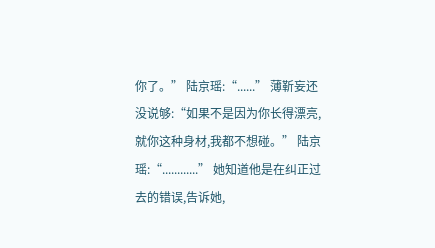你了。” 陆京瑶:“......” 薄靳妄还没说够:“如果不是因为你长得漂亮,就你这种身材,我都不想碰。” 陆京瑶:“............” 她知道他是在纠正过去的错误,告诉她,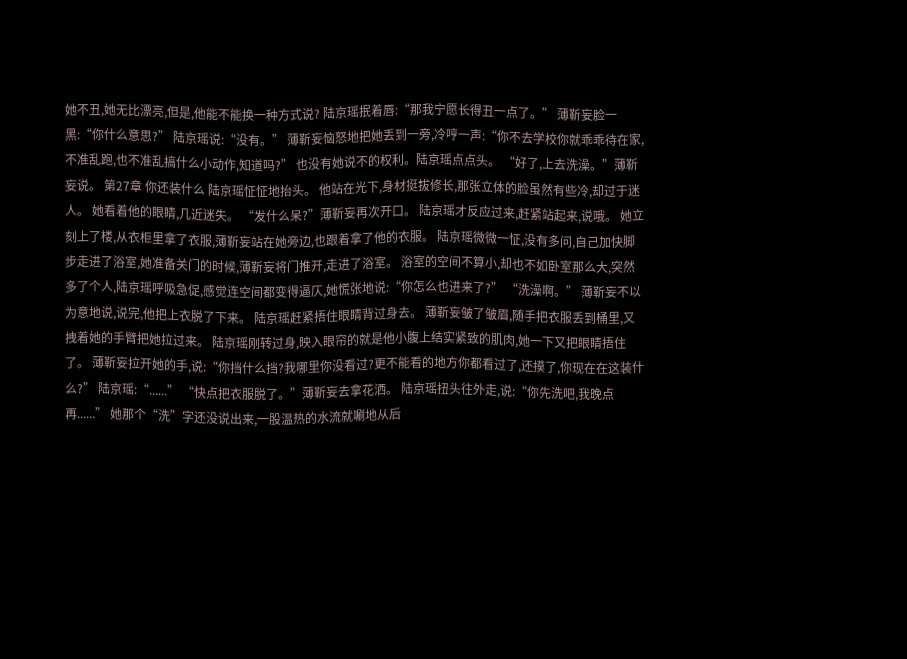她不丑,她无比漂亮,但是,他能不能换一种方式说? 陆京瑶抿着唇:“那我宁愿长得丑一点了。” 薄靳妄脸一黑:“你什么意思?” 陆京瑶说:“没有。” 薄靳妄恼怒地把她丢到一旁,冷哼一声:“你不去学校你就乖乖待在家,不准乱跑,也不准乱搞什么小动作,知道吗?” 也没有她说不的权利。陆京瑶点点头。 “好了,上去洗澡。”薄靳妄说。 第27章 你还装什么 陆京瑶怔怔地抬头。 他站在光下,身材挺拔修长,那张立体的脸虽然有些冷,却过于迷人。 她看着他的眼睛,几近迷失。 “发什么呆?”薄靳妄再次开口。 陆京瑶才反应过来,赶紧站起来,说哦。 她立刻上了楼,从衣柜里拿了衣服,薄靳妄站在她旁边,也跟着拿了他的衣服。 陆京瑶微微一怔,没有多问,自己加快脚步走进了浴室,她准备关门的时候,薄靳妄将门推开,走进了浴室。 浴室的空间不算小,却也不如卧室那么大,突然多了个人,陆京瑶呼吸急促,感觉连空间都变得逼仄,她慌张地说:“你怎么也进来了?” “洗澡啊。” 薄靳妄不以为意地说,说完,他把上衣脱了下来。 陆京瑶赶紧捂住眼睛背过身去。 薄靳妄皱了皱眉,随手把衣服丢到桶里,又拽着她的手臂把她拉过来。 陆京瑶刚转过身,映入眼帘的就是他小腹上结实紧致的肌肉,她一下又把眼睛捂住了。 薄靳妄拉开她的手,说:“你挡什么挡?我哪里你没看过?更不能看的地方你都看过了,还摸了,你现在在这装什么?” 陆京瑶:“......” “快点把衣服脱了。”薄靳妄去拿花洒。 陆京瑶扭头往外走,说:“你先洗吧,我晚点再......” 她那个“洗”字还没说出来,一股温热的水流就唰地从后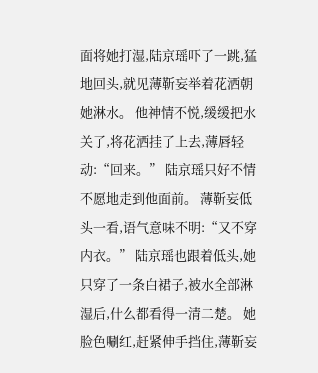面将她打湿,陆京瑶吓了一跳,猛地回头,就见薄靳妄举着花洒朝她淋水。 他神情不悦,缓缓把水关了,将花洒挂了上去,薄唇轻动:“回来。” 陆京瑶只好不情不愿地走到他面前。 薄靳妄低头一看,语气意味不明:“又不穿内衣。” 陆京瑶也跟着低头,她只穿了一条白裙子,被水全部淋湿后,什么都看得一清二楚。 她脸色唰红,赶紧伸手挡住,薄靳妄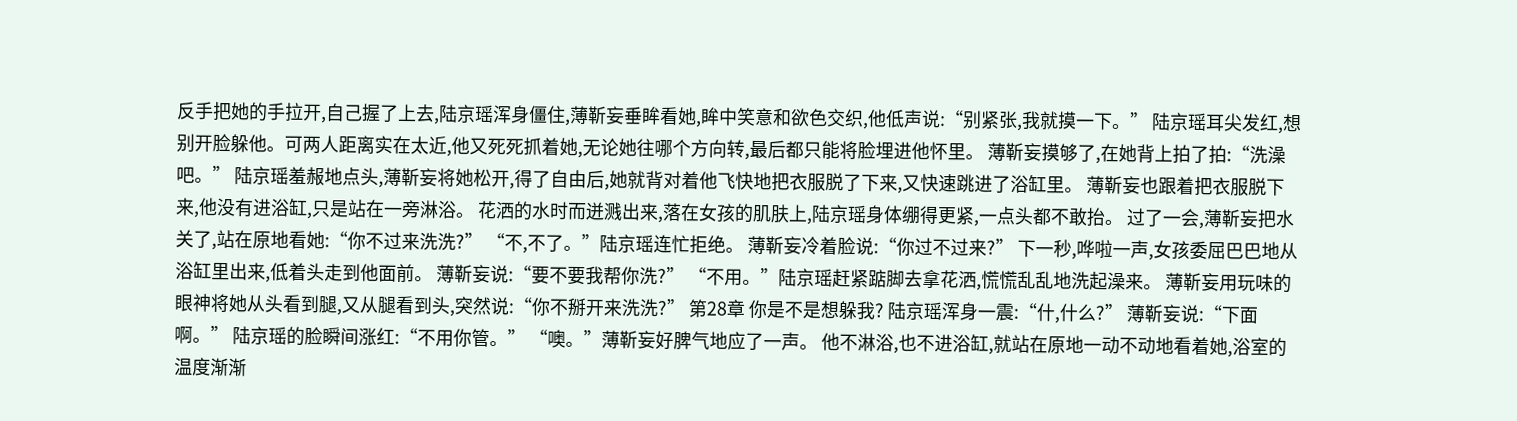反手把她的手拉开,自己握了上去,陆京瑶浑身僵住,薄靳妄垂眸看她,眸中笑意和欲色交织,他低声说:“别紧张,我就摸一下。” 陆京瑶耳尖发红,想别开脸躲他。可两人距离实在太近,他又死死抓着她,无论她往哪个方向转,最后都只能将脸埋进他怀里。 薄靳妄摸够了,在她背上拍了拍:“洗澡吧。” 陆京瑶羞赧地点头,薄靳妄将她松开,得了自由后,她就背对着他飞快地把衣服脱了下来,又快速跳进了浴缸里。 薄靳妄也跟着把衣服脱下来,他没有进浴缸,只是站在一旁淋浴。 花洒的水时而迸溅出来,落在女孩的肌肤上,陆京瑶身体绷得更紧,一点头都不敢抬。 过了一会,薄靳妄把水关了,站在原地看她:“你不过来洗洗?” “不,不了。”陆京瑶连忙拒绝。 薄靳妄冷着脸说:“你过不过来?” 下一秒,哗啦一声,女孩委屈巴巴地从浴缸里出来,低着头走到他面前。 薄靳妄说:“要不要我帮你洗?” “不用。”陆京瑶赶紧踮脚去拿花洒,慌慌乱乱地洗起澡来。 薄靳妄用玩味的眼神将她从头看到腿,又从腿看到头,突然说:“你不掰开来洗洗?” 第28章 你是不是想躲我? 陆京瑶浑身一震:“什,什么?” 薄靳妄说:“下面啊。” 陆京瑶的脸瞬间涨红:“不用你管。” “噢。”薄靳妄好脾气地应了一声。 他不淋浴,也不进浴缸,就站在原地一动不动地看着她,浴室的温度渐渐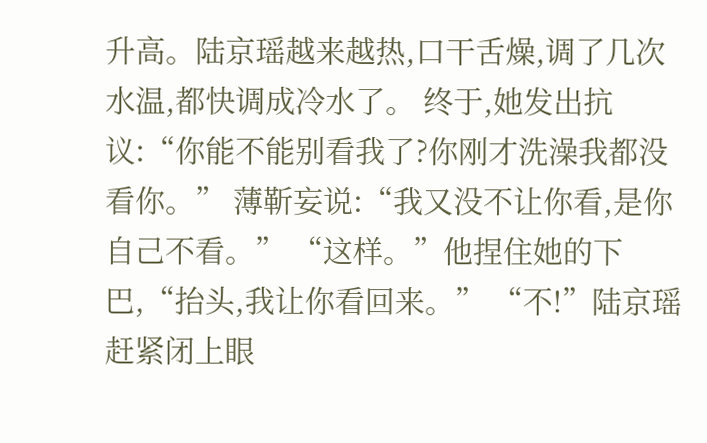升高。陆京瑶越来越热,口干舌燥,调了几次水温,都快调成冷水了。 终于,她发出抗议:“你能不能别看我了?你刚才洗澡我都没看你。” 薄靳妄说:“我又没不让你看,是你自己不看。” “这样。”他捏住她的下巴,“抬头,我让你看回来。” “不!”陆京瑶赶紧闭上眼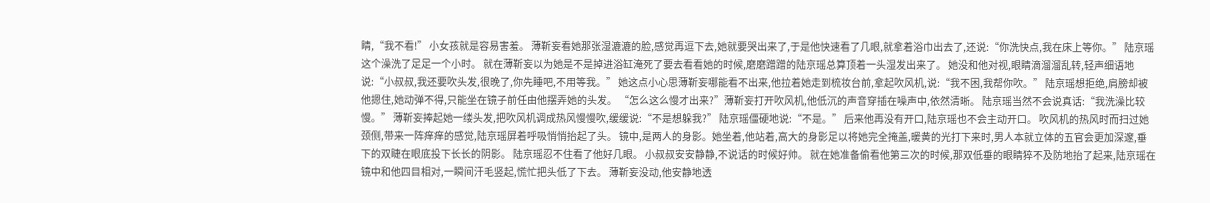睛,“我不看!” 小女孩就是容易害羞。 薄靳妄看她那张湿漉漉的脸,感觉再逗下去,她就要哭出来了,于是他快速看了几眼,就拿着浴巾出去了,还说:“你洗快点,我在床上等你。” 陆京瑶这个澡洗了足足一个小时。 就在薄靳妄以为她是不是掉进浴缸淹死了要去看看她的时候,磨磨蹭蹭的陆京瑶总算顶着一头湿发出来了。 她没和他对视,眼睛滴溜溜乱转,轻声细语地说:“小叔叔,我还要吹头发,很晚了,你先睡吧,不用等我。” 她这点小心思薄靳妄哪能看不出来,他拉着她走到梳妆台前,拿起吹风机,说:“我不困,我帮你吹。” 陆京瑶想拒绝,肩膀却被他摁住,她动弹不得,只能坐在镜子前任由他摆弄她的头发。 “怎么这么慢才出来?”薄靳妄打开吹风机,他低沉的声音穿插在噪声中,依然清晰。 陆京瑶当然不会说真话:“我洗澡比较慢。” 薄靳妄捧起她一缕头发,把吹风机调成热风慢慢吹,缓缓说:“不是想躲我?” 陆京瑶僵硬地说:“不是。” 后来他再没有开口,陆京瑶也不会主动开口。 吹风机的热风时而扫过她颈侧,带来一阵痒痒的感觉,陆京瑶屏着呼吸悄悄抬起了头。 镜中,是两人的身影。她坐着,他站着,高大的身影足以将她完全掩盖,暖黄的光打下来时,男人本就立体的五官会更加深邃,垂下的双睫在眼底投下长长的阴影。 陆京瑶忍不住看了他好几眼。 小叔叔安安静静,不说话的时候好帅。 就在她准备偷看他第三次的时候,那双低垂的眼睛猝不及防地抬了起来,陆京瑶在镜中和他四目相对,一瞬间汗毛竖起,慌忙把头低了下去。 薄靳妄没动,他安静地透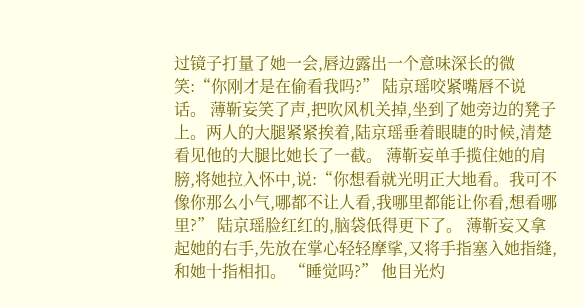过镜子打量了她一会,唇边露出一个意味深长的微笑:“你刚才是在偷看我吗?” 陆京瑶咬紧嘴唇不说话。 薄靳妄笑了声,把吹风机关掉,坐到了她旁边的凳子上。两人的大腿紧紧挨着,陆京瑶垂着眼睫的时候,清楚看见他的大腿比她长了一截。 薄靳妄单手揽住她的肩膀,将她拉入怀中,说:“你想看就光明正大地看。我可不像你那么小气,哪都不让人看,我哪里都能让你看,想看哪里?” 陆京瑶脸红红的,脑袋低得更下了。 薄靳妄又拿起她的右手,先放在掌心轻轻摩挲,又将手指塞入她指缝,和她十指相扣。 “睡觉吗?” 他目光灼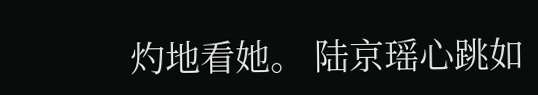灼地看她。 陆京瑶心跳如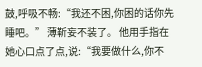鼓,呼吸不畅:“我还不困,你困的话你先睡吧。” 薄靳妄不装了。 他用手指在她心口点了点,说:“我要做什么,你不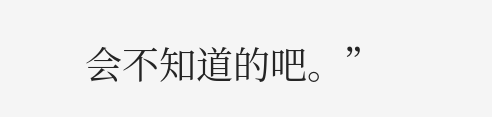会不知道的吧。”